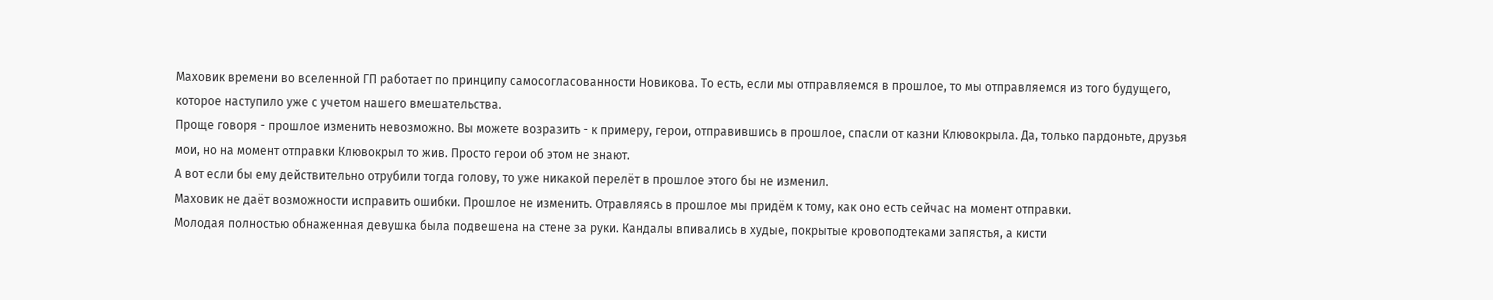Маховик времени во вселенной ГП работает по принципу самосогласованности Новикова. То есть, если мы отправляемся в прошлое, то мы отправляемся из того будущего, которое наступило уже с учетом нашего вмешательства.
Проще говоря - прошлое изменить невозможно. Вы можете возразить - к примеру, герои, отправившись в прошлое, спасли от казни Клювокрыла. Да, только пардоньте, друзья мои, но на момент отправки Клювокрыл то жив. Просто герои об этом не знают.
А вот если бы ему действительно отрубили тогда голову, то уже никакой перелёт в прошлое этого бы не изменил.
Маховик не даёт возможности исправить ошибки. Прошлое не изменить. Отравляясь в прошлое мы придём к тому, как оно есть сейчас на момент отправки.
Молодая полностью обнаженная девушка была подвешена на стене за руки. Кандалы впивались в худые, покрытые кровоподтеками запястья, а кисти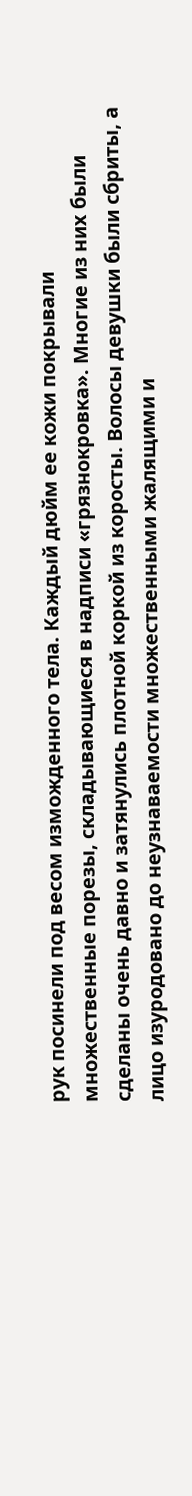рук посинели под весом изможденного тела. Каждый дюйм ее кожи покрывали множественные порезы, складывающиеся в надписи «грязнокровка». Многие из них были сделаны очень давно и затянулись плотной коркой из коросты. Волосы девушки были сбриты, а лицо изуродовано до неузнаваемости множественными жалящими и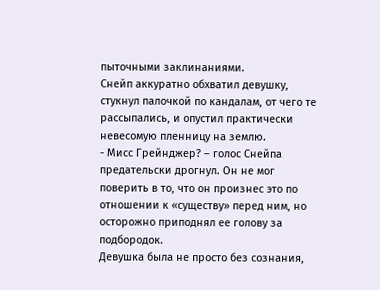пыточными заклинаниями.
Снейп аккуратно обхватил девушку, стукнул палочкой по кандалам, от чего те рассыпались, и опустил практически невесомую пленницу на землю.
- Мисс Грейнджер? – голос Снейпа предательски дрогнул. Он не мог поверить в то, что он произнес это по отношении к «существу» перед ним, но осторожно приподнял ее голову за подбородок.
Девушка была не просто без сознания,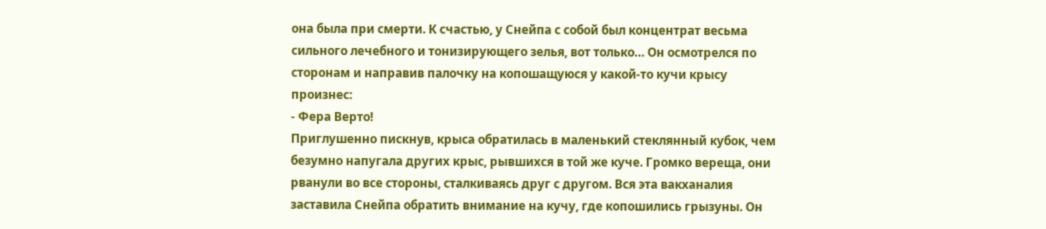она была при смерти. К счастью, у Снейпа с собой был концентрат весьма сильного лечебного и тонизирующего зелья, вот только… Он осмотрелся по сторонам и направив палочку на копошащуюся у какой-то кучи крысу произнес:
- Фера Верто!
Приглушенно пискнув, крыса обратилась в маленький стеклянный кубок, чем безумно напугала других крыс, рывшихся в той же куче. Громко вереща, они рванули во все стороны, сталкиваясь друг с другом. Вся эта вакханалия заставила Снейпа обратить внимание на кучу, где копошились грызуны. Он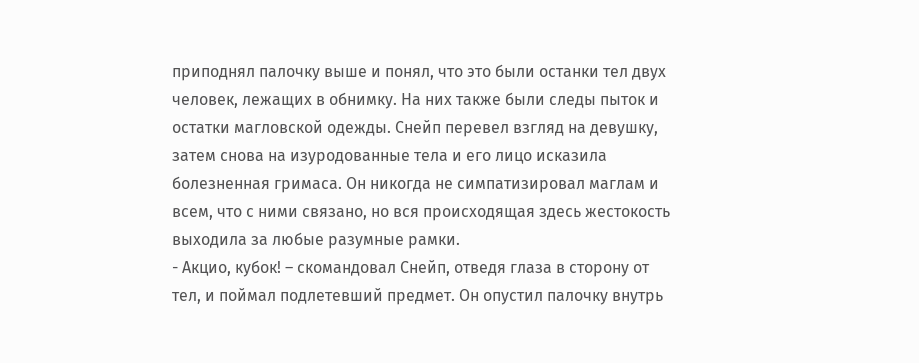приподнял палочку выше и понял, что это были останки тел двух человек, лежащих в обнимку. На них также были следы пыток и остатки магловской одежды. Снейп перевел взгляд на девушку, затем снова на изуродованные тела и его лицо исказила болезненная гримаса. Он никогда не симпатизировал маглам и всем, что с ними связано, но вся происходящая здесь жестокость выходила за любые разумные рамки.
- Акцио, кубок! – скомандовал Снейп, отведя глаза в сторону от тел, и поймал подлетевший предмет. Он опустил палочку внутрь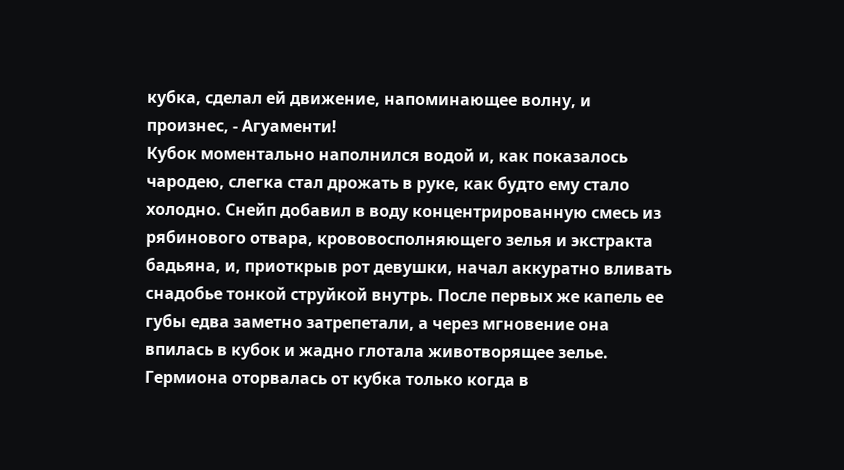кубка, сделал ей движение, напоминающее волну, и произнес, - Агуаменти!
Кубок моментально наполнился водой и, как показалось чародею, слегка стал дрожать в руке, как будто ему стало холодно. Снейп добавил в воду концентрированную смесь из рябинового отвара, крововосполняющего зелья и экстракта бадьяна, и, приоткрыв рот девушки, начал аккуратно вливать снадобье тонкой струйкой внутрь. После первых же капель ее губы едва заметно затрепетали, а через мгновение она впилась в кубок и жадно глотала животворящее зелье. Гермиона оторвалась от кубка только когда в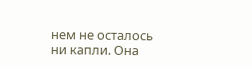нем не осталось ни капли. Она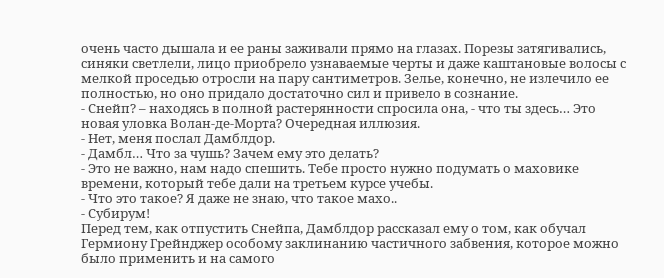очень часто дышала и ее раны заживали прямо на глазах. Порезы затягивались, синяки светлели, лицо приобрело узнаваемые черты и даже каштановые волосы с мелкой проседью отросли на пару сантиметров. Зелье, конечно, не излечило ее полностью, но оно придало достаточно сил и привело в сознание.
- Снейп? – находясь в полной растерянности спросила она, - что ты здесь… Это новая уловка Волан-де-Морта? Очередная иллюзия.
- Нет, меня послал Дамблдор.
- Дамбл… Что за чушь? Зачем ему это делать?
- Это не важно, нам надо спешить. Тебе просто нужно подумать о маховике времени, который тебе дали на третьем курсе учебы.
- Что это такое? Я даже не знаю, что такое махо..
- Субирум!
Перед тем, как отпустить Снейпа, Дамблдор рассказал ему о том, как обучал Гермиону Грейнджер особому заклинанию частичного забвения, которое можно было применить и на самого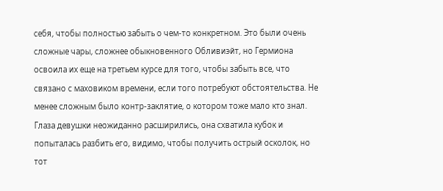себя, чтобы полностью забыть о чем-то конкретном. Это были очень сложные чары, сложнее обыкновенного Обливиэйт, но Гермиона освоила их еще на третьем курсе для того, чтобы забыть все, что связано с маховиком времени, если того потребуют обстоятельства. Не менее сложным было контр-заклятие, о котором тоже мало кто знал.
Глаза девушки неожиданно расширились, она схватила кубок и попыталась разбить его, видимо, чтобы получить острый осколок, но тот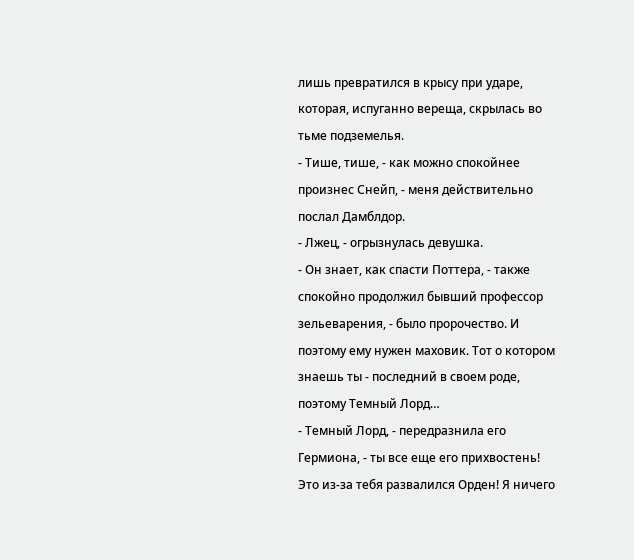лишь превратился в крысу при ударе, которая, испуганно вереща, скрылась во тьме подземелья.
- Тише, тише, - как можно спокойнее произнес Снейп, - меня действительно послал Дамблдор.
- Лжец, - огрызнулась девушка.
- Он знает, как спасти Поттера, - также спокойно продолжил бывший профессор зельеварения, - было пророчество. И поэтому ему нужен маховик. Тот о котором знаешь ты - последний в своем роде, поэтому Темный Лорд…
- Темный Лорд, - передразнила его Гермиона, - ты все еще его прихвостень! Это из-за тебя развалился Орден! Я ничего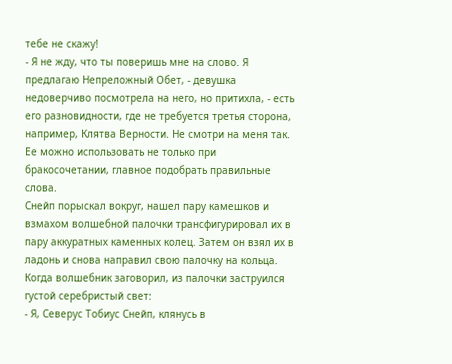тебе не скажу!
- Я не жду, что ты поверишь мне на слово. Я предлагаю Непреложный Обет, - девушка недоверчиво посмотрела на него, но притихла, - есть его разновидности, где не требуется третья сторона, например, Клятва Верности. Не смотри на меня так. Ее можно использовать не только при бракосочетании, главное подобрать правильные слова.
Снейп порыскал вокруг, нашел пару камешков и взмахом волшебной палочки трансфигурировал их в пару аккуратных каменных колец. Затем он взял их в ладонь и снова направил свою палочку на кольца. Когда волшебник заговорил, из палочки заструился густой серебристый свет:
- Я, Северус Тобиус Снейп, клянусь в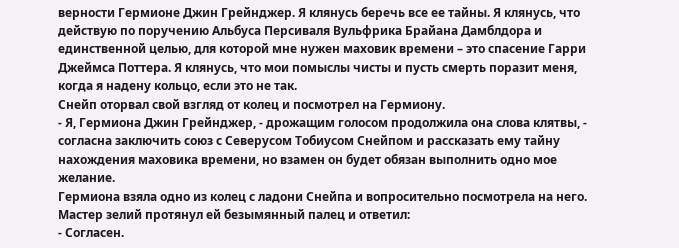верности Гермионе Джин Грейнджер. Я клянусь беречь все ее тайны. Я клянусь, что действую по поручению Альбуса Персиваля Вульфрика Брайана Дамблдора и единственной целью, для которой мне нужен маховик времени – это спасение Гарри Джеймса Поттера. Я клянусь, что мои помыслы чисты и пусть смерть поразит меня, когда я надену кольцо, если это не так.
Снейп оторвал свой взгляд от колец и посмотрел на Гермиону.
- Я, Гермиона Джин Грейнджер, - дрожащим голосом продолжила она слова клятвы, - согласна заключить союз с Северусом Тобиусом Снейпом и рассказать ему тайну нахождения маховика времени, но взамен он будет обязан выполнить одно мое желание.
Гермиона взяла одно из колец с ладони Снейпа и вопросительно посмотрела на него. Мастер зелий протянул ей безымянный палец и ответил:
- Согласен.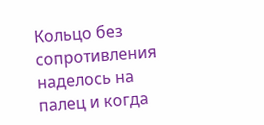Кольцо без сопротивления наделось на палец и когда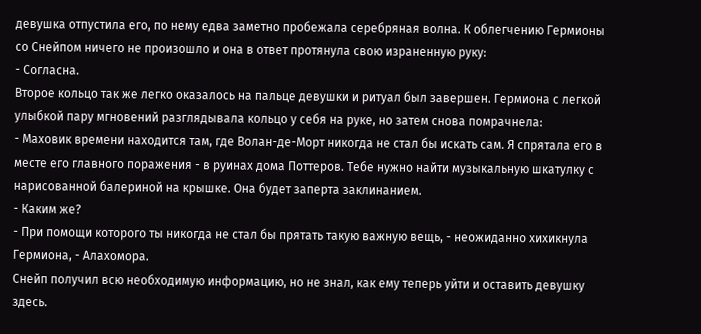девушка отпустила его, по нему едва заметно пробежала серебряная волна. К облегчению Гермионы со Снейпом ничего не произошло и она в ответ протянула свою израненную руку:
- Согласна.
Второе кольцо так же легко оказалось на пальце девушки и ритуал был завершен. Гермиона с легкой улыбкой пару мгновений разглядывала кольцо у себя на руке, но затем снова помрачнела:
- Маховик времени находится там, где Волан-де-Морт никогда не стал бы искать сам. Я спрятала его в месте его главного поражения - в руинах дома Поттеров. Тебе нужно найти музыкальную шкатулку с нарисованной балериной на крышке. Она будет заперта заклинанием.
- Каким же?
- При помощи которого ты никогда не стал бы прятать такую важную вещь, - неожиданно хихикнула Гермиона, - Алахомора.
Снейп получил всю необходимую информацию, но не знал, как ему теперь уйти и оставить девушку здесь.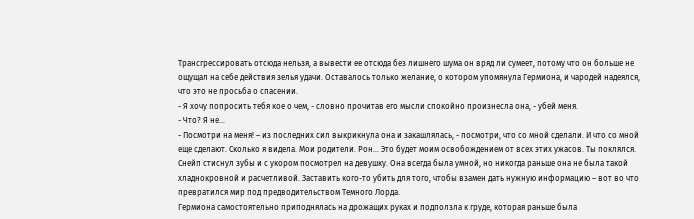Трансгрессировать отсюда нельзя, а вывести ее отсюда без лишнего шума он вряд ли сумеет, потому что он больше не ощущал на себе действия зелья удачи. Оставалось только желание, о котором упомянула Гермиона, и чародей надеялся, что это не просьба о спасении.
- Я хочу попросить тебя кое о чем, - словно прочитав его мысли спокойно произнесла она, - убей меня.
- Что? Я не…
- Посмотри на меня! – из последних сил выкрикнула она и закашлялась, - посмотри, что со мной сделали. И что со мной еще сделают. Сколько я видела. Мои родители. Рон… Это будет моим освобождением от всех этих ужасов. Ты поклялся.
Снейп стиснул зубы и с укором посмотрел на девушку. Она всегда была умной, но никогда раньше она не была такой хладнокровной и расчетливой. Заставить кого-то убить для того, чтобы взамен дать нужную информацию – вот во что превратился мир под предводительством Темного Лорда.
Гермиона самостоятельно приподнялась на дрожащих руках и подползла к груде, которая раньше была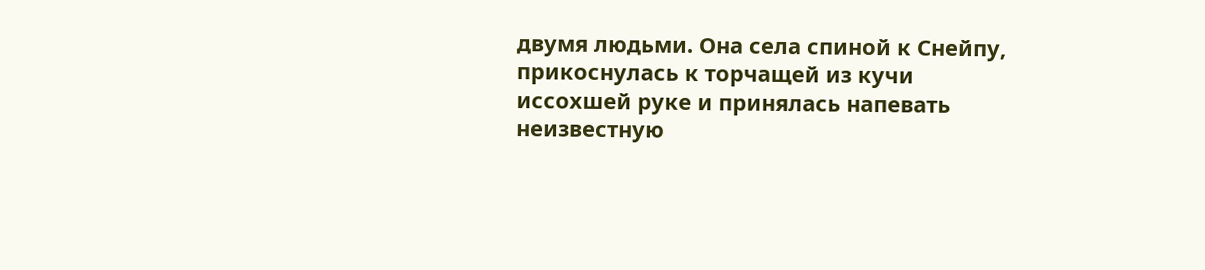двумя людьми. Она села спиной к Снейпу, прикоснулась к торчащей из кучи иссохшей руке и принялась напевать неизвестную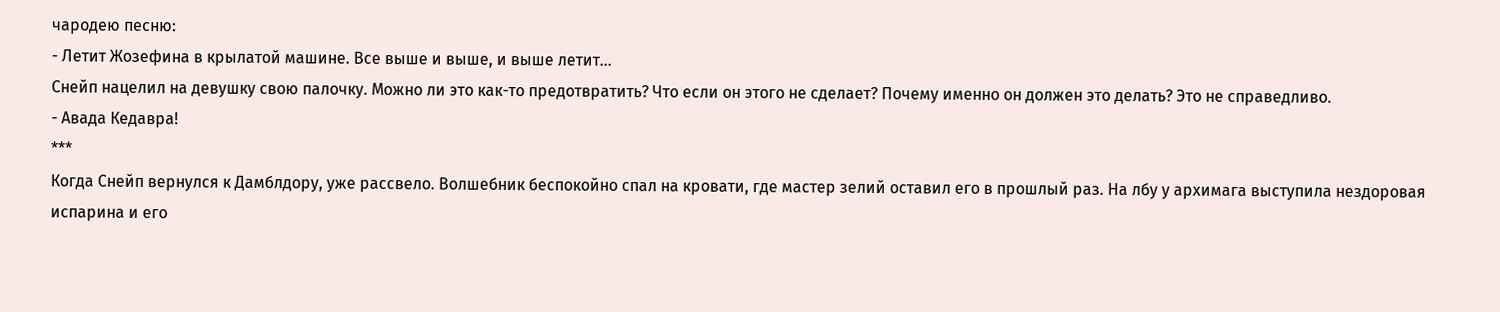чародею песню:
- Летит Жозефина в крылатой машине. Все выше и выше, и выше летит…
Снейп нацелил на девушку свою палочку. Можно ли это как-то предотвратить? Что если он этого не сделает? Почему именно он должен это делать? Это не справедливо.
- Авада Кедавра!
***
Когда Снейп вернулся к Дамблдору, уже рассвело. Волшебник беспокойно спал на кровати, где мастер зелий оставил его в прошлый раз. На лбу у архимага выступила нездоровая испарина и его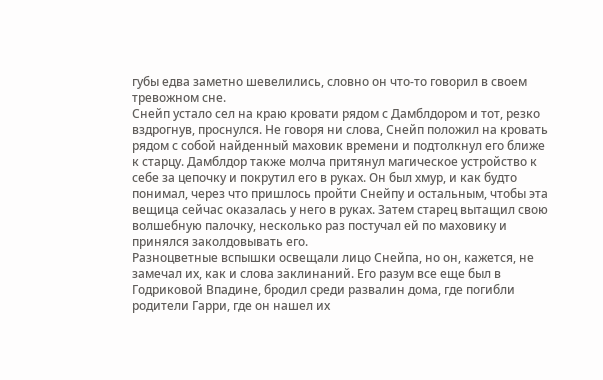губы едва заметно шевелились, словно он что-то говорил в своем тревожном сне.
Снейп устало сел на краю кровати рядом с Дамблдором и тот, резко вздрогнув, проснулся. Не говоря ни слова, Снейп положил на кровать рядом с собой найденный маховик времени и подтолкнул его ближе к старцу. Дамблдор также молча притянул магическое устройство к себе за цепочку и покрутил его в руках. Он был хмур, и как будто понимал, через что пришлось пройти Снейпу и остальным, чтобы эта вещица сейчас оказалась у него в руках. Затем старец вытащил свою волшебную палочку, несколько раз постучал ей по маховику и принялся заколдовывать его.
Разноцветные вспышки освещали лицо Снейпа, но он, кажется, не замечал их, как и слова заклинаний. Его разум все еще был в Годриковой Впадине, бродил среди развалин дома, где погибли родители Гарри, где он нашел их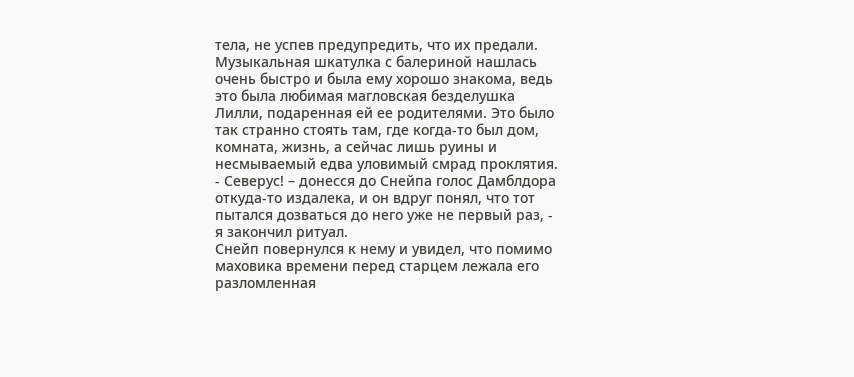тела, не успев предупредить, что их предали. Музыкальная шкатулка с балериной нашлась очень быстро и была ему хорошо знакома, ведь это была любимая магловская безделушка Лилли, подаренная ей ее родителями. Это было так странно стоять там, где когда-то был дом, комната, жизнь, а сейчас лишь руины и несмываемый едва уловимый смрад проклятия.
- Северус! – донесся до Снейпа голос Дамблдора откуда-то издалека, и он вдруг понял, что тот пытался дозваться до него уже не первый раз, - я закончил ритуал.
Снейп повернулся к нему и увидел, что помимо маховика времени перед старцем лежала его разломленная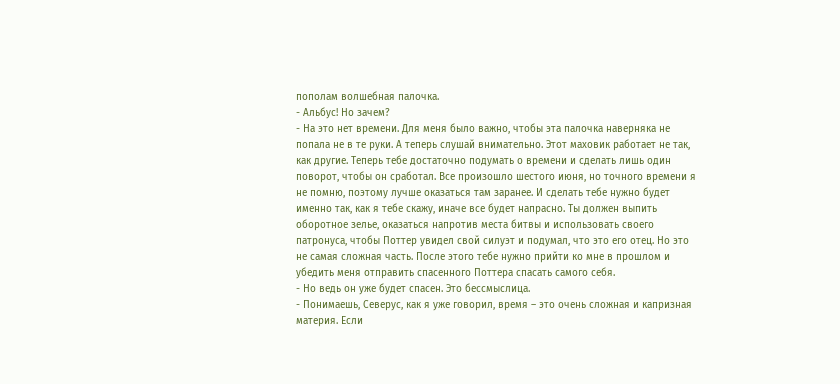пополам волшебная палочка.
- Альбус! Но зачем?
- На это нет времени. Для меня было важно, чтобы эта палочка наверняка не попала не в те руки. А теперь слушай внимательно. Этот маховик работает не так, как другие. Теперь тебе достаточно подумать о времени и сделать лишь один поворот, чтобы он сработал. Все произошло шестого июня, но точного времени я не помню, поэтому лучше оказаться там заранее. И сделать тебе нужно будет именно так, как я тебе скажу, иначе все будет напрасно. Ты должен выпить оборотное зелье, оказаться напротив места битвы и использовать своего патронуса, чтобы Поттер увидел свой силуэт и подумал, что это его отец. Но это не самая сложная часть. После этого тебе нужно прийти ко мне в прошлом и убедить меня отправить спасенного Поттера спасать самого себя.
- Но ведь он уже будет спасен. Это бессмыслица.
- Понимаешь, Северус, как я уже говорил, время – это очень сложная и капризная материя. Если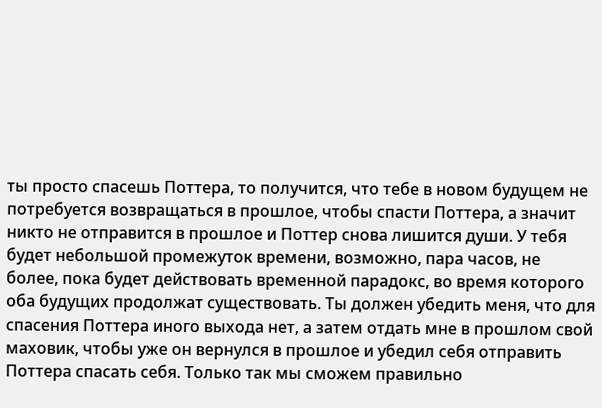ты просто спасешь Поттера, то получится, что тебе в новом будущем не потребуется возвращаться в прошлое, чтобы спасти Поттера, а значит никто не отправится в прошлое и Поттер снова лишится души. У тебя будет небольшой промежуток времени, возможно, пара часов, не более, пока будет действовать временной парадокс, во время которого оба будущих продолжат существовать. Ты должен убедить меня, что для спасения Поттера иного выхода нет, а затем отдать мне в прошлом свой маховик, чтобы уже он вернулся в прошлое и убедил себя отправить Поттера спасать себя. Только так мы сможем правильно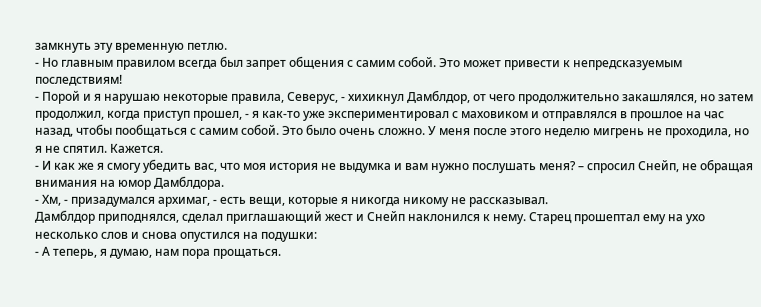замкнуть эту временную петлю.
- Но главным правилом всегда был запрет общения с самим собой. Это может привести к непредсказуемым последствиям!
- Порой и я нарушаю некоторые правила, Северус, - хихикнул Дамблдор, от чего продолжительно закашлялся, но затем продолжил, когда приступ прошел, - я как-то уже экспериментировал с маховиком и отправлялся в прошлое на час назад, чтобы пообщаться с самим собой. Это было очень сложно. У меня после этого неделю мигрень не проходила, но я не спятил. Кажется.
- И как же я смогу убедить вас, что моя история не выдумка и вам нужно послушать меня? – спросил Снейп, не обращая внимания на юмор Дамблдора.
- Хм, - призадумался архимаг, - есть вещи, которые я никогда никому не рассказывал.
Дамблдор приподнялся, сделал приглашающий жест и Снейп наклонился к нему. Старец прошептал ему на ухо несколько слов и снова опустился на подушки:
- А теперь, я думаю, нам пора прощаться.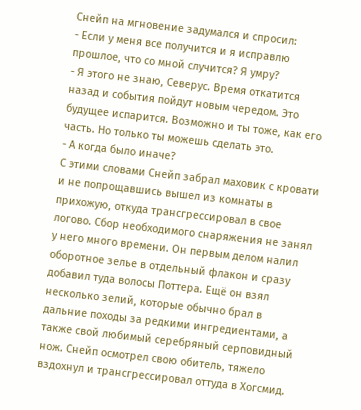Снейп на мгновение задумался и спросил:
- Если у меня все получится и я исправлю прошлое, что со мной случится? Я умру?
- Я этого не знаю, Северус. Время откатится назад и события пойдут новым чередом. Это будущее испарится. Возможно и ты тоже, как его часть. Но только ты можешь сделать это.
- А когда было иначе?
С этими словами Снейп забрал маховик с кровати и не попрощавшись вышел из комнаты в прихожую, откуда трансгрессировал в свое логово. Сбор необходимого снаряжения не занял у него много времени. Он первым делом налил оборотное зелье в отдельный флакон и сразу добавил туда волосы Поттера. Ещё он взял несколько зелий, которые обычно брал в дальние походы за редкими ингредиентами, а также свой любимый серебряный серповидный нож. Снейп осмотрел свою обитель, тяжело вздохнул и трансгрессировал оттуда в Хогсмид.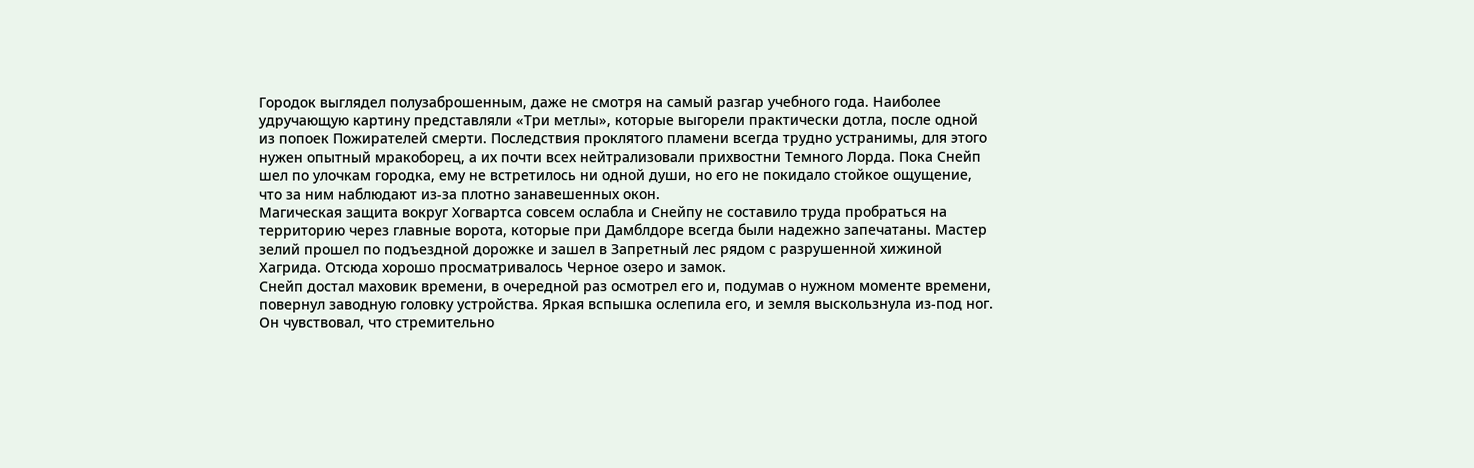Городок выглядел полузаброшенным, даже не смотря на самый разгар учебного года. Наиболее удручающую картину представляли «Три метлы», которые выгорели практически дотла, после одной из попоек Пожирателей смерти. Последствия проклятого пламени всегда трудно устранимы, для этого нужен опытный мракоборец, а их почти всех нейтрализовали прихвостни Темного Лорда. Пока Снейп шел по улочкам городка, ему не встретилось ни одной души, но его не покидало стойкое ощущение, что за ним наблюдают из-за плотно занавешенных окон.
Магическая защита вокруг Хогвартса совсем ослабла и Снейпу не составило труда пробраться на территорию через главные ворота, которые при Дамблдоре всегда были надежно запечатаны. Мастер зелий прошел по подъездной дорожке и зашел в Запретный лес рядом с разрушенной хижиной Хагрида. Отсюда хорошо просматривалось Черное озеро и замок.
Снейп достал маховик времени, в очередной раз осмотрел его и, подумав о нужном моменте времени, повернул заводную головку устройства. Яркая вспышка ослепила его, и земля выскользнула из-под ног. Он чувствовал, что стремительно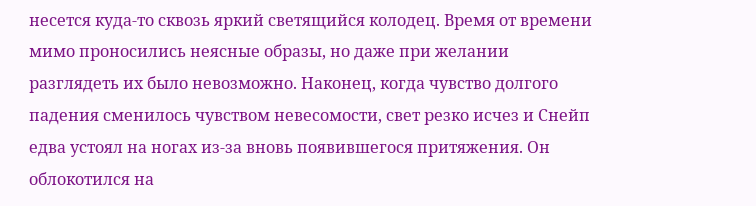несется куда-то сквозь яркий светящийся колодец. Время от времени мимо проносились неясные образы, но даже при желании разглядеть их было невозможно. Наконец, когда чувство долгого падения сменилось чувством невесомости, свет резко исчез и Снейп едва устоял на ногах из-за вновь появившегося притяжения. Он облокотился на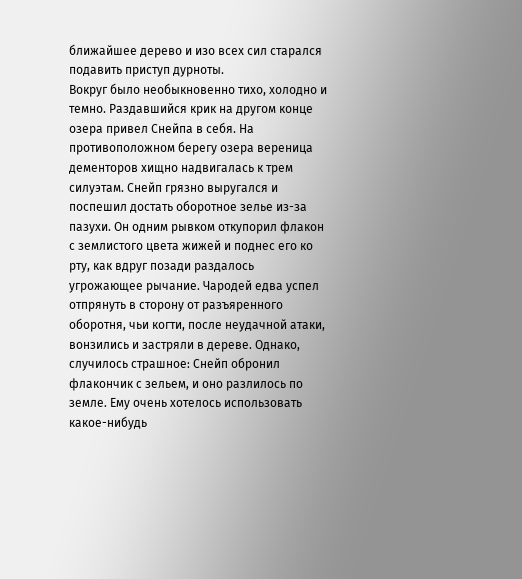ближайшее дерево и изо всех сил старался подавить приступ дурноты.
Вокруг было необыкновенно тихо, холодно и темно. Раздавшийся крик на другом конце озера привел Снейпа в себя. На противоположном берегу озера вереница дементоров хищно надвигалась к трем силуэтам. Снейп грязно выругался и поспешил достать оборотное зелье из-за пазухи. Он одним рывком откупорил флакон с землистого цвета жижей и поднес его ко рту, как вдруг позади раздалось угрожающее рычание. Чародей едва успел отпрянуть в сторону от разъяренного оборотня, чьи когти, после неудачной атаки, вонзились и застряли в дереве. Однако, случилось страшное: Снейп обронил флакончик с зельем, и оно разлилось по земле. Ему очень хотелось использовать какое-нибудь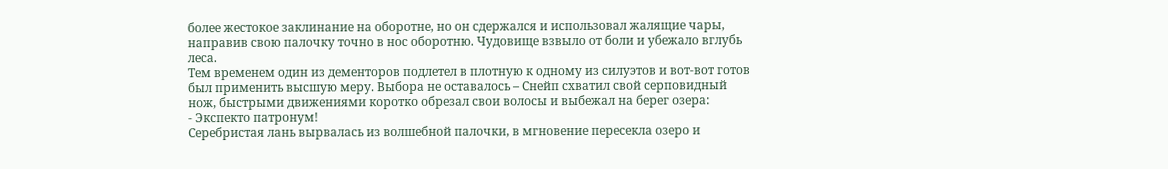более жестокое заклинание на оборотне, но он сдержался и использовал жалящие чары, направив свою палочку точно в нос оборотню. Чудовище взвыло от боли и убежало вглубь леса.
Тем временем один из дементоров подлетел в плотную к одному из силуэтов и вот-вот готов был применить высшую меру. Выбора не оставалось – Снейп схватил свой серповидный нож, быстрыми движениями коротко обрезал свои волосы и выбежал на берег озера:
- Экспекто патронум!
Серебристая лань вырвалась из волшебной палочки, в мгновение пересекла озеро и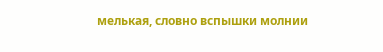мелькая, словно вспышки молнии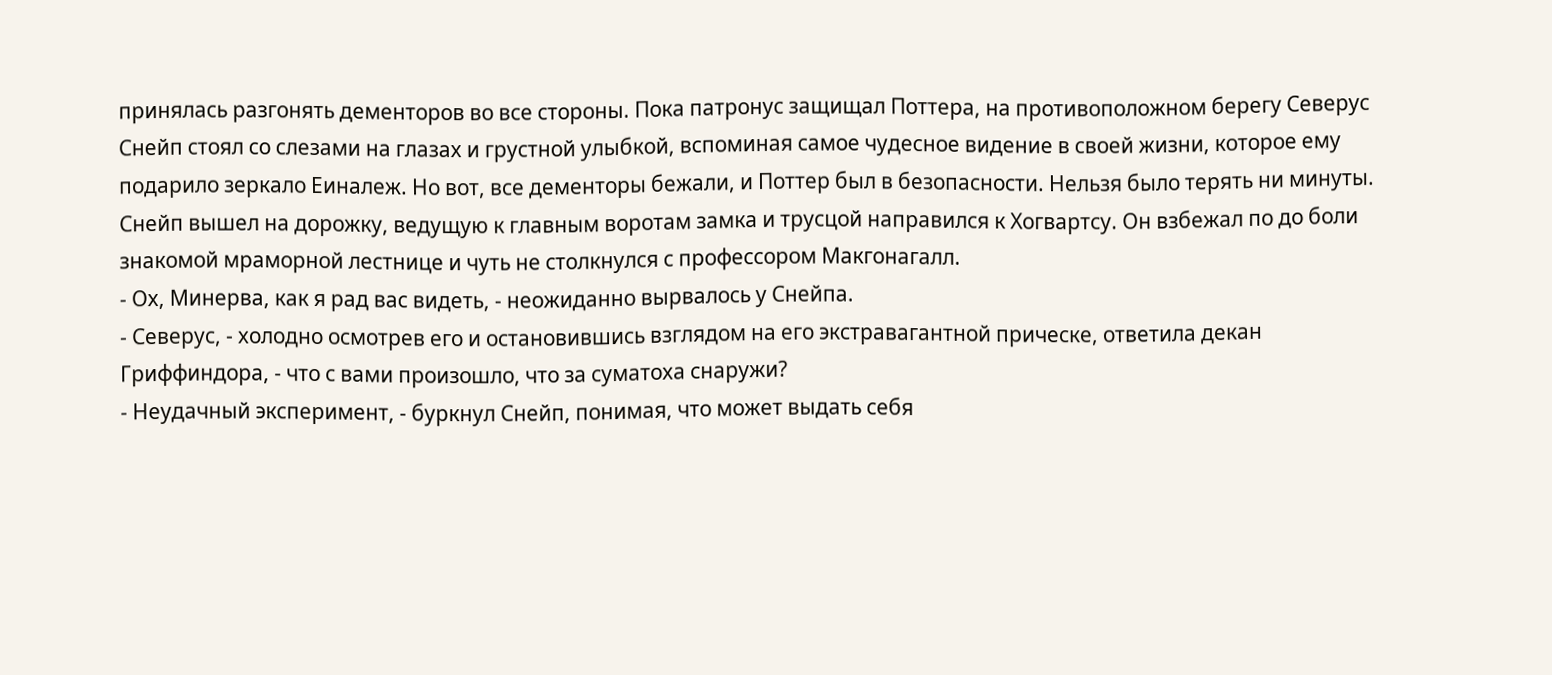принялась разгонять дементоров во все стороны. Пока патронус защищал Поттера, на противоположном берегу Северус Снейп стоял со слезами на глазах и грустной улыбкой, вспоминая самое чудесное видение в своей жизни, которое ему подарило зеркало Еиналеж. Но вот, все дементоры бежали, и Поттер был в безопасности. Нельзя было терять ни минуты.
Снейп вышел на дорожку, ведущую к главным воротам замка и трусцой направился к Хогвартсу. Он взбежал по до боли знакомой мраморной лестнице и чуть не столкнулся с профессором Макгонагалл.
- Ох, Минерва, как я рад вас видеть, - неожиданно вырвалось у Снейпа.
- Северус, - холодно осмотрев его и остановившись взглядом на его экстравагантной прическе, ответила декан Гриффиндора, - что с вами произошло, что за суматоха снаружи?
- Неудачный эксперимент, - буркнул Снейп, понимая, что может выдать себя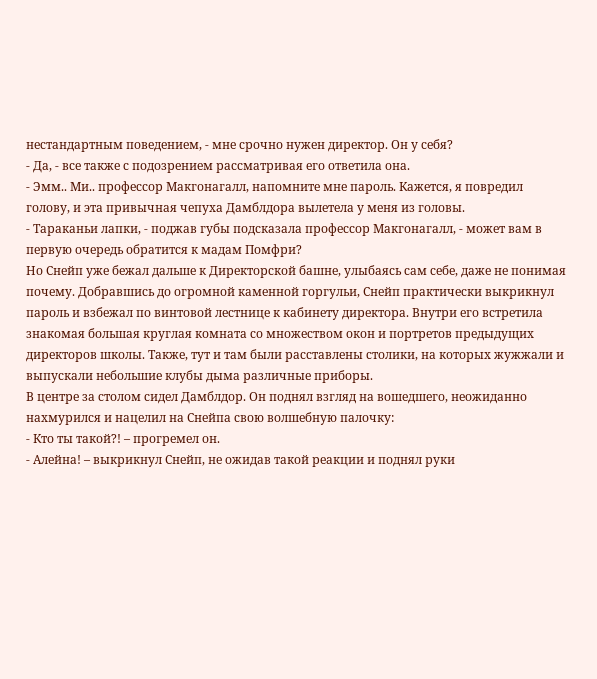нестандартным поведением, - мне срочно нужен директор. Он у себя?
- Да, - все также с подозрением рассматривая его ответила она.
- Эмм.. Ми.. профессор Макгонагалл, напомните мне пароль. Кажется, я повредил голову, и эта привычная чепуха Дамблдора вылетела у меня из головы.
- Тараканьи лапки, - поджав губы подсказала профессор Макгонагалл, - может вам в первую очередь обратится к мадам Помфри?
Но Снейп уже бежал дальше к Директорской башне, улыбаясь сам себе, даже не понимая почему. Добравшись до огромной каменной горгульи, Снейп практически выкрикнул пароль и взбежал по винтовой лестнице к кабинету директора. Внутри его встретила знакомая большая круглая комната со множеством окон и портретов предыдущих директоров школы. Также, тут и там были расставлены столики, на которых жужжали и выпускали небольшие клубы дыма различные приборы.
В центре за столом сидел Дамблдор. Он поднял взгляд на вошедшего, неожиданно нахмурился и нацелил на Снейпа свою волшебную палочку:
- Кто ты такой?! – прогремел он.
- Алейна! – выкрикнул Снейп, не ожидав такой реакции и поднял руки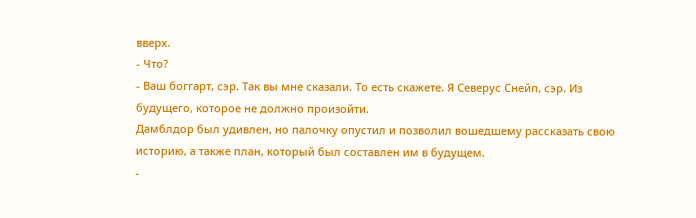вверх.
- Что?
- Ваш боггарт, сэр. Так вы мне сказали. То есть скажете. Я Северус Снейп, сэр. Из будущего, которое не должно произойти.
Дамблдор был удивлен, но палочку опустил и позволил вошедшему рассказать свою историю, а также план, который был составлен им в будущем.
-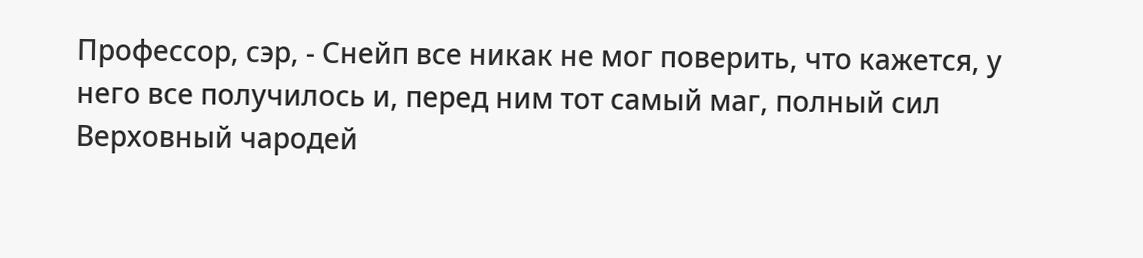Профессор, сэр, - Снейп все никак не мог поверить, что кажется, у него все получилось и, перед ним тот самый маг, полный сил Верховный чародей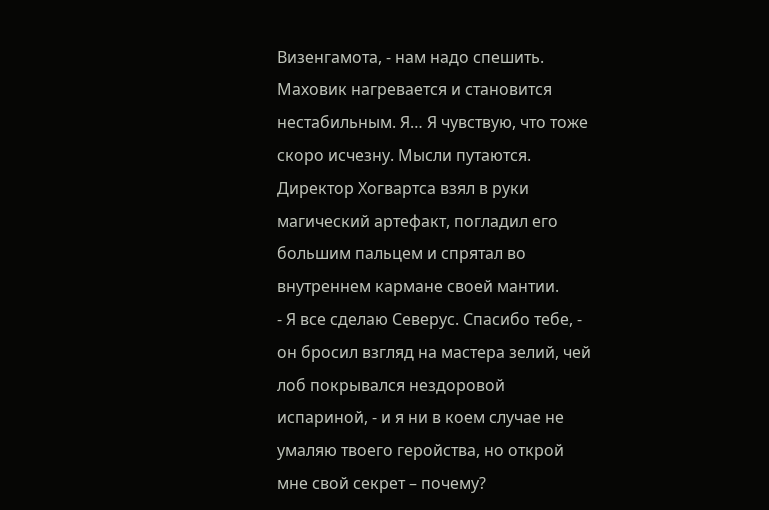Визенгамота, - нам надо спешить. Маховик нагревается и становится нестабильным. Я… Я чувствую, что тоже скоро исчезну. Мысли путаются.
Директор Хогвартса взял в руки магический артефакт, погладил его большим пальцем и спрятал во внутреннем кармане своей мантии.
- Я все сделаю Северус. Спасибо тебе, - он бросил взгляд на мастера зелий, чей лоб покрывался нездоровой испариной, - и я ни в коем случае не умаляю твоего геройства, но открой мне свой секрет – почему?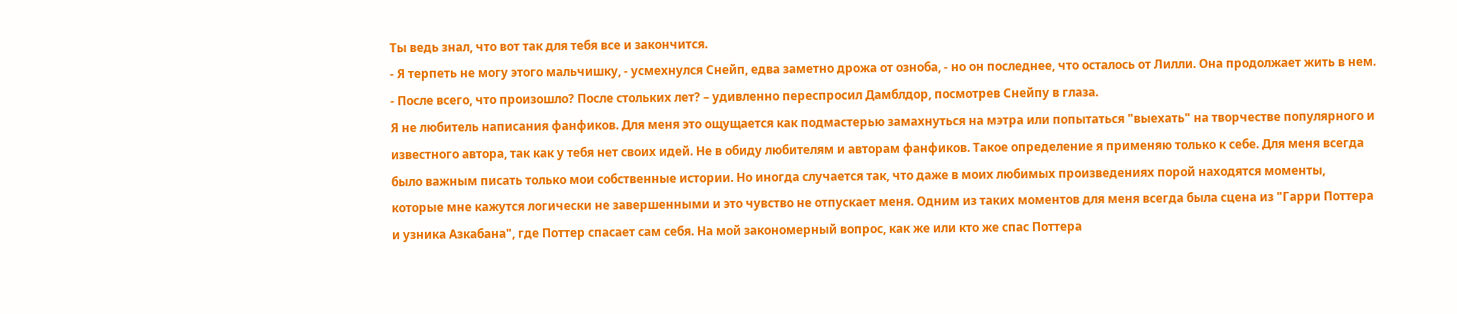Ты ведь знал, что вот так для тебя все и закончится.
- Я терпеть не могу этого мальчишку, - усмехнулся Снейп, едва заметно дрожа от озноба, - но он последнее, что осталось от Лилли. Она продолжает жить в нем.
- После всего, что произошло? После стольких лет? – удивленно переспросил Дамблдор, посмотрев Снейпу в глаза.
Я не любитель написания фанфиков. Для меня это ощущается как подмастерью замахнуться на мэтра или попытаться "выехать" на творчестве популярного и известного автора, так как у тебя нет своих идей. Не в обиду любителям и авторам фанфиков. Такое определение я применяю только к себе. Для меня всегда было важным писать только мои собственные истории. Но иногда случается так, что даже в моих любимых произведениях порой находятся моменты, которые мне кажутся логически не завершенными и это чувство не отпускает меня. Одним из таких моментов для меня всегда была сцена из "Гарри Поттера и узника Азкабана", где Поттер спасает сам себя. На мой закономерный вопрос, как же или кто же спас Поттера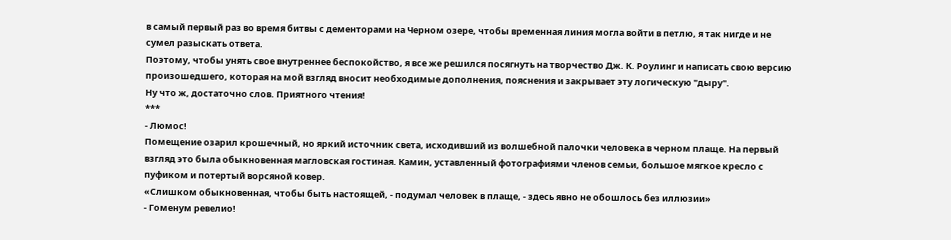в самый первый раз во время битвы с дементорами на Черном озере, чтобы временная линия могла войти в петлю, я так нигде и не сумел разыскать ответа.
Поэтому, чтобы унять свое внутреннее беспокойство, я все же решился посягнуть на творчество Дж. К. Роулинг и написать свою версию произошедшего, которая на мой взгляд вносит необходимые дополнения, пояснения и закрывает эту логическую "дыру".
Ну что ж, достаточно слов. Приятного чтения!
***
- Люмос!
Помещение озарил крошечный, но яркий источник света, исходивший из волшебной палочки человека в черном плаще. На первый взгляд это была обыкновенная магловская гостиная. Камин, уставленный фотографиями членов семьи, большое мягкое кресло с пуфиком и потертый ворсяной ковер.
«Слишком обыкновенная, чтобы быть настоящей, - подумал человек в плаще, - здесь явно не обошлось без иллюзии»
- Гоменум ревелио!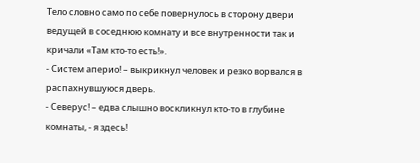Тело словно само по себе повернулось в сторону двери ведущей в соседнюю комнату и все внутренности так и кричали «Там кто-то есть!».
- Систем аперио! – выкрикнул человек и резко ворвался в распахнувшуюся дверь.
- Северус! – едва слышно воскликнул кто-то в глубине комнаты, - я здесь!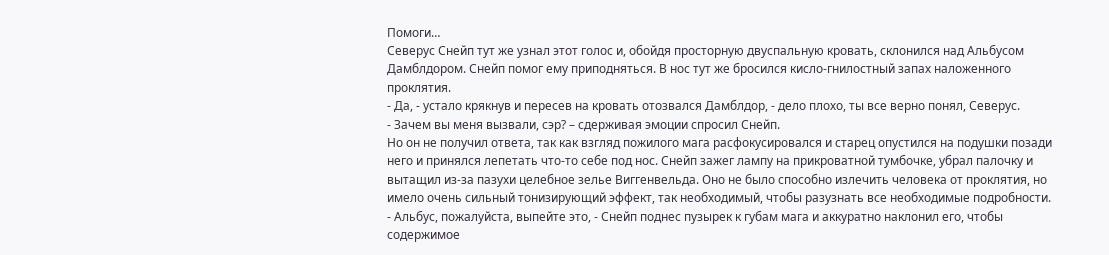Помоги…
Северус Снейп тут же узнал этот голос и, обойдя просторную двуспальную кровать, склонился над Альбусом Дамблдором. Снейп помог ему приподняться. В нос тут же бросился кисло-гнилостный запах наложенного проклятия.
- Да, - устало крякнув и пересев на кровать отозвался Дамблдор, - дело плохо, ты все верно понял, Северус.
- Зачем вы меня вызвали, сэр? – сдерживая эмоции спросил Снейп.
Но он не получил ответа, так как взгляд пожилого мага расфокусировался и старец опустился на подушки позади него и принялся лепетать что-то себе под нос. Снейп зажег лампу на прикроватной тумбочке, убрал палочку и вытащил из-за пазухи целебное зелье Виггенвельда. Оно не было способно излечить человека от проклятия, но имело очень сильный тонизирующий эффект, так необходимый, чтобы разузнать все необходимые подробности.
- Альбус, пожалуйста, выпейте это, - Снейп поднес пузырек к губам мага и аккуратно наклонил его, чтобы содержимое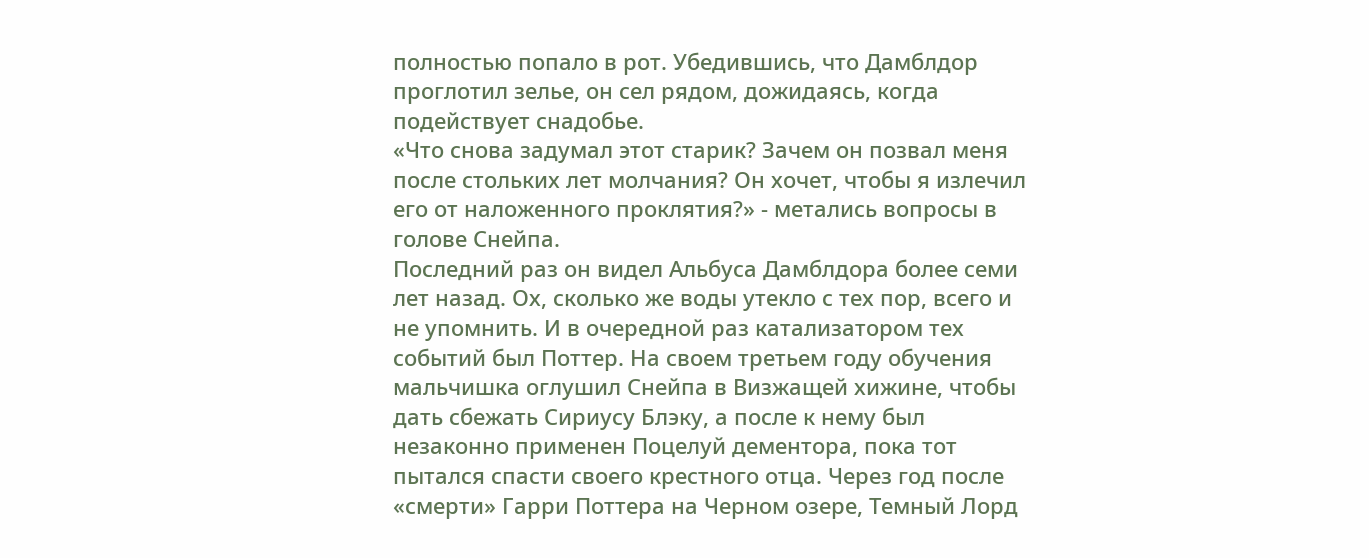полностью попало в рот. Убедившись, что Дамблдор проглотил зелье, он сел рядом, дожидаясь, когда подействует снадобье.
«Что снова задумал этот старик? Зачем он позвал меня после стольких лет молчания? Он хочет, чтобы я излечил его от наложенного проклятия?» - метались вопросы в голове Снейпа.
Последний раз он видел Альбуса Дамблдора более семи лет назад. Ох, сколько же воды утекло с тех пор, всего и не упомнить. И в очередной раз катализатором тех событий был Поттер. На своем третьем году обучения мальчишка оглушил Снейпа в Визжащей хижине, чтобы дать сбежать Сириусу Блэку, а после к нему был незаконно применен Поцелуй дементора, пока тот пытался спасти своего крестного отца. Через год после «смерти» Гарри Поттера на Черном озере, Темный Лорд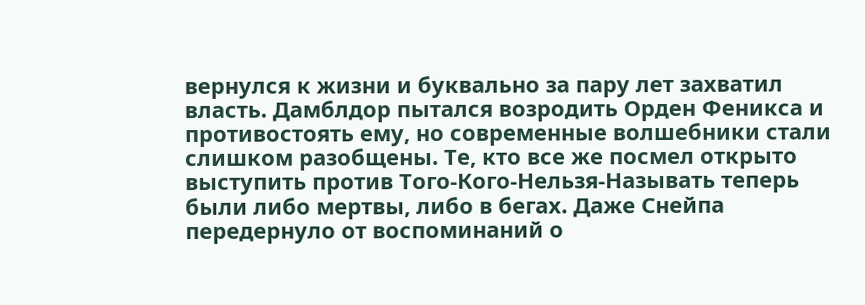вернулся к жизни и буквально за пару лет захватил власть. Дамблдор пытался возродить Орден Феникса и противостоять ему, но современные волшебники стали слишком разобщены. Те, кто все же посмел открыто выступить против Того-Кого-Нельзя-Называть теперь были либо мертвы, либо в бегах. Даже Снейпа передернуло от воспоминаний о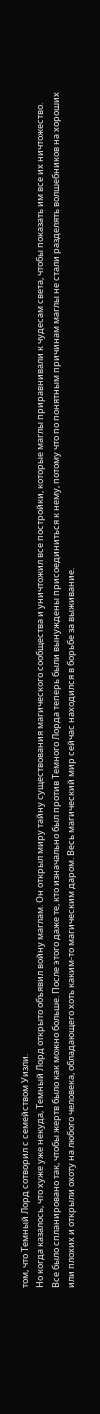том, что Темный Лорд сотворил с семейством Уизли.
Но когда казалось, что хуже уже некуда, Темный Лорд открыто объявил войну маглам. Он открыл миру тайну существования магического сообщества и уничтожил все постройки, которые маглы приравнивали к чудесам света, чтобы показать им все их ничтожество. Все было спланировано так, чтобы жертв было как можно больше. После этого даже те, кто изначально был против Темного Лорда теперь были вынуждены присоединиться к нему, потому что по понятным причинам маглы не стали разделять волшебников на хороших или плохих и открыли охоту на любого человека, обладающего хоть каким-то магическим даром. Весь магический мир сейчас находился в борьбе за выживание.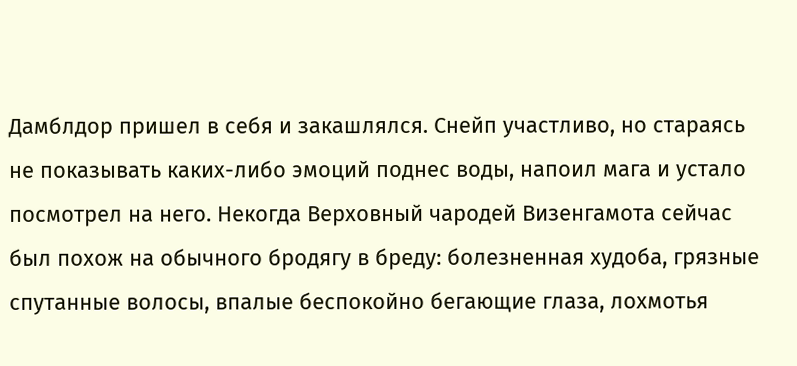Дамблдор пришел в себя и закашлялся. Снейп участливо, но стараясь не показывать каких-либо эмоций поднес воды, напоил мага и устало посмотрел на него. Некогда Верховный чародей Визенгамота сейчас был похож на обычного бродягу в бреду: болезненная худоба, грязные спутанные волосы, впалые беспокойно бегающие глаза, лохмотья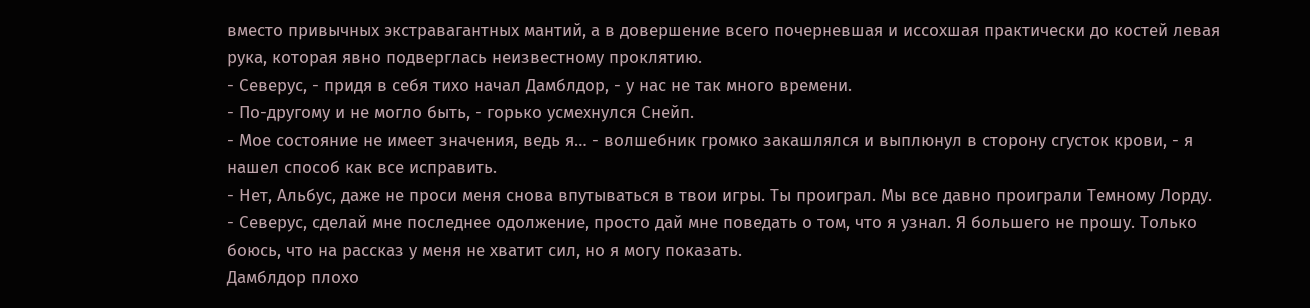вместо привычных экстравагантных мантий, а в довершение всего почерневшая и иссохшая практически до костей левая рука, которая явно подверглась неизвестному проклятию.
- Северус, - придя в себя тихо начал Дамблдор, - у нас не так много времени.
- По-другому и не могло быть, - горько усмехнулся Снейп.
- Мое состояние не имеет значения, ведь я… - волшебник громко закашлялся и выплюнул в сторону сгусток крови, - я нашел способ как все исправить.
- Нет, Альбус, даже не проси меня снова впутываться в твои игры. Ты проиграл. Мы все давно проиграли Темному Лорду.
- Северус, сделай мне последнее одолжение, просто дай мне поведать о том, что я узнал. Я большего не прошу. Только боюсь, что на рассказ у меня не хватит сил, но я могу показать.
Дамблдор плохо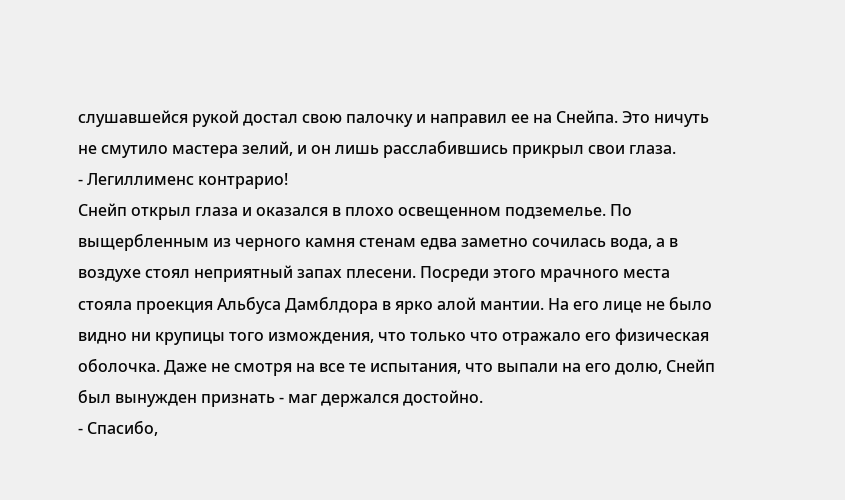слушавшейся рукой достал свою палочку и направил ее на Снейпа. Это ничуть не смутило мастера зелий, и он лишь расслабившись прикрыл свои глаза.
- Легиллименс контрарио!
Снейп открыл глаза и оказался в плохо освещенном подземелье. По выщербленным из черного камня стенам едва заметно сочилась вода, а в воздухе стоял неприятный запах плесени. Посреди этого мрачного места стояла проекция Альбуса Дамблдора в ярко алой мантии. На его лице не было видно ни крупицы того измождения, что только что отражало его физическая оболочка. Даже не смотря на все те испытания, что выпали на его долю, Снейп был вынужден признать - маг держался достойно.
- Спасибо,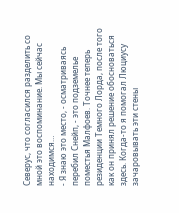Северус, что согласился разделить со мной это воспоминание. Мы сейчас находимся…
- Я знаю это место, - осматриваясь перебил Снейп, - это подземелье поместья Малфоев. Точнее теперь резиденции Темного Лорда, после того как он принял решение обосноваться здесь. Когда-то я помогал Люциусу зачаровывать эти стены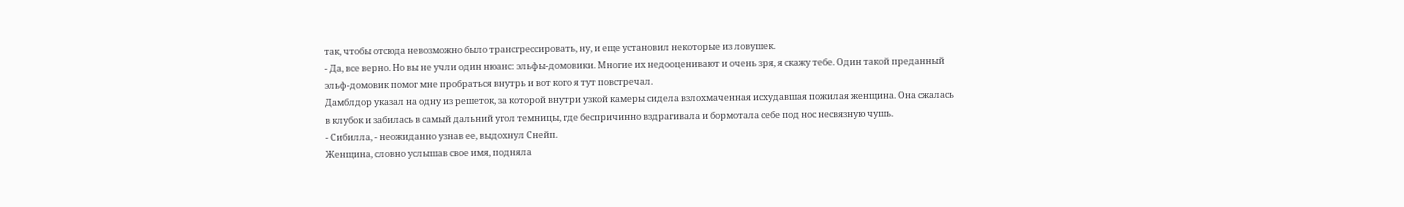так, чтобы отсюда невозможно было трансгрессировать, ну, и еще установил некоторые из ловушек.
- Да, все верно. Но вы не учли один нюанс: эльфы-домовики. Многие их недооценивают и очень зря, я скажу тебе. Один такой преданный эльф-домовик помог мне пробраться внутрь и вот кого я тут повстречал.
Дамблдор указал на одну из решеток, за которой внутри узкой камеры сидела взлохмаченная исхудавшая пожилая женщина. Она сжалась в клубок и забилась в самый дальний угол темницы, где беспричинно вздрагивала и бормотала себе под нос несвязную чушь.
- Сибилла, - неожиданно узнав ее, выдохнул Снейп.
Женщина, словно услышав свое имя, подняла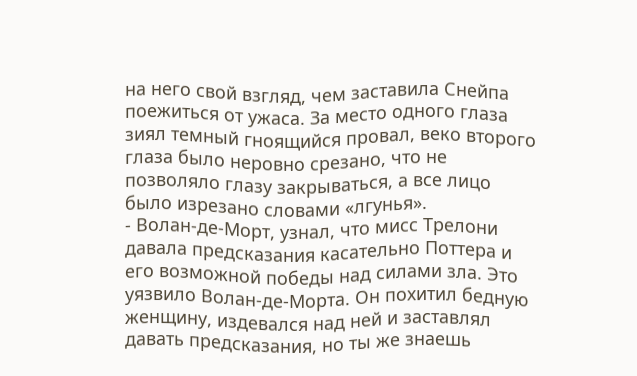на него свой взгляд, чем заставила Снейпа поежиться от ужаса. За место одного глаза зиял темный гноящийся провал, веко второго глаза было неровно срезано, что не позволяло глазу закрываться, а все лицо было изрезано словами «лгунья».
- Волан-де-Морт, узнал, что мисс Трелони давала предсказания касательно Поттера и его возможной победы над силами зла. Это уязвило Волан-де-Морта. Он похитил бедную женщину, издевался над ней и заставлял давать предсказания, но ты же знаешь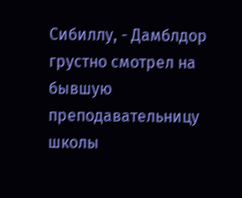Сибиллу, - Дамблдор грустно смотрел на бывшую преподавательницу школы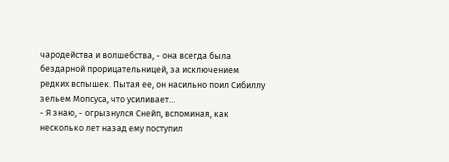чародейства и волшебства, - она всегда была бездарной прорицательницей, за исключением редких вспышек. Пытая ее, он насильно поил Сибиллу зельем Мопсуса, что усиливает…
- Я знаю, - огрызнулся Снейп, вспоминая, как несколько лет назад ему поступил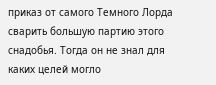приказ от самого Темного Лорда сварить большую партию этого снадобья. Тогда он не знал для каких целей могло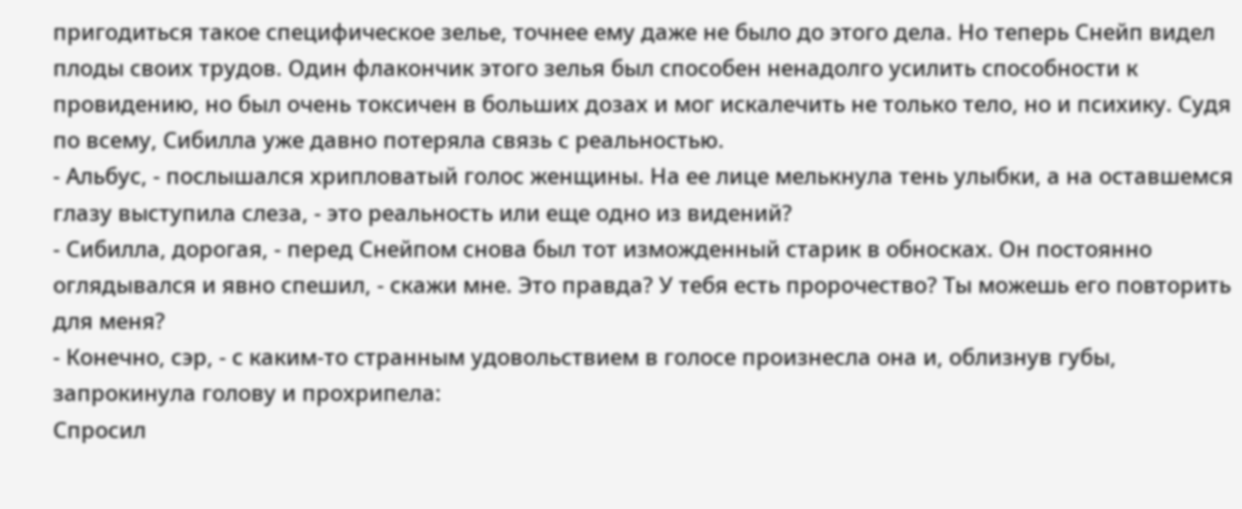пригодиться такое специфическое зелье, точнее ему даже не было до этого дела. Но теперь Снейп видел плоды своих трудов. Один флакончик этого зелья был способен ненадолго усилить способности к провидению, но был очень токсичен в больших дозах и мог искалечить не только тело, но и психику. Судя по всему, Сибилла уже давно потеряла связь с реальностью.
- Альбус, - послышался хрипловатый голос женщины. На ее лице мелькнула тень улыбки, а на оставшемся глазу выступила слеза, - это реальность или еще одно из видений?
- Сибилла, дорогая, - перед Снейпом снова был тот изможденный старик в обносках. Он постоянно оглядывался и явно спешил, - скажи мне. Это правда? У тебя есть пророчество? Ты можешь его повторить для меня?
- Конечно, сэр, - с каким-то странным удовольствием в голосе произнесла она и, облизнув губы, запрокинула голову и прохрипела:
Спросил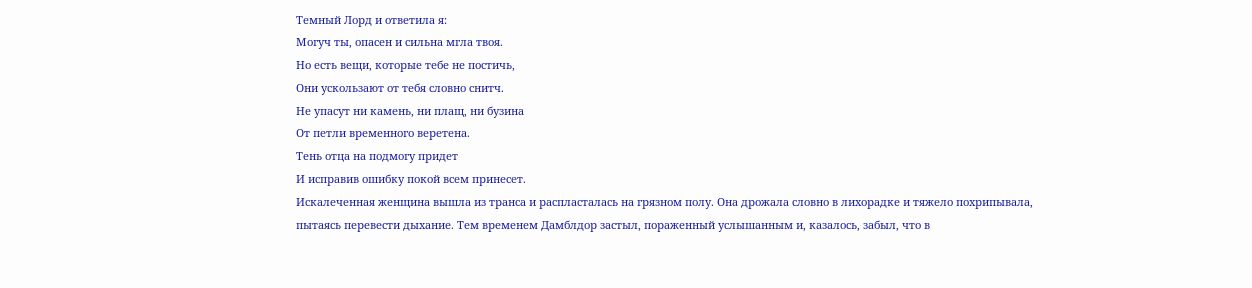Темный Лорд и ответила я:
Могуч ты, опасен и сильна мгла твоя.
Но есть вещи, которые тебе не постичь,
Они ускользают от тебя словно снитч.
Не упасут ни камень, ни плащ, ни бузина
От петли временного веретена.
Тень отца на подмогу придет
И исправив ошибку покой всем принесет.
Искалеченная женщина вышла из транса и распласталась на грязном полу. Она дрожала словно в лихорадке и тяжело похрипывала, пытаясь перевести дыхание. Тем временем Дамблдор застыл, пораженный услышанным и, казалось, забыл, что в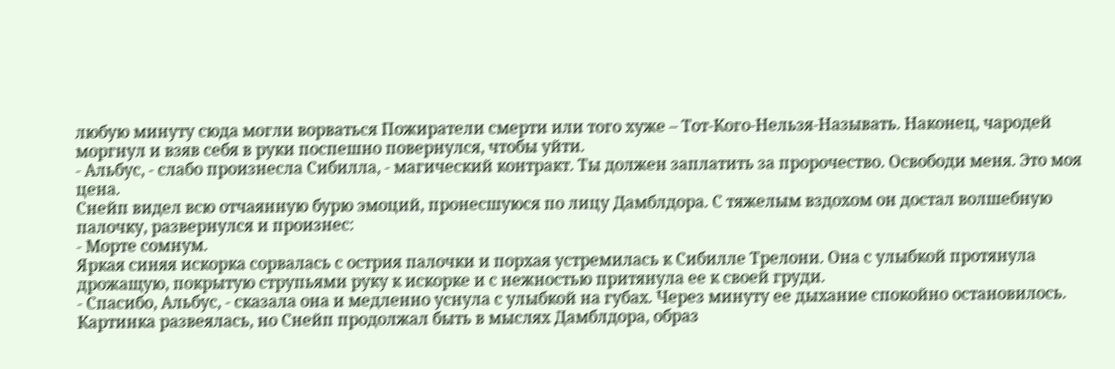любую минуту сюда могли ворваться Пожиратели смерти или того хуже – Тот-Кого-Нельзя-Называть. Наконец, чародей моргнул и взяв себя в руки поспешно повернулся, чтобы уйти.
- Альбус, - слабо произнесла Сибилла, - магический контракт. Ты должен заплатить за пророчество. Освободи меня. Это моя цена.
Снейп видел всю отчаянную бурю эмоций, пронесшуюся по лицу Дамблдора. С тяжелым вздохом он достал волшебную палочку, развернулся и произнес:
- Морте сомнум.
Яркая синяя искорка сорвалась с острия палочки и порхая устремилась к Сибилле Трелони. Она с улыбкой протянула дрожащую, покрытую струпьями руку к искорке и с нежностью притянула ее к своей груди.
- Спасибо, Альбус, - сказала она и медленно уснула с улыбкой на губах. Через минуту ее дыхание спокойно остановилось.
Картинка развеялась, но Снейп продолжал быть в мыслях Дамблдора, образ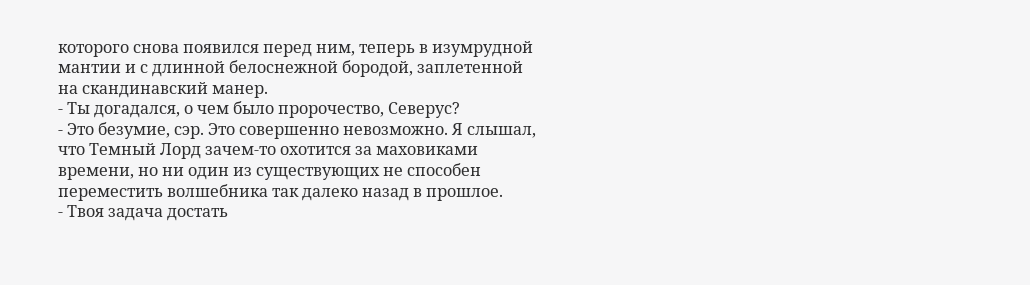которого снова появился перед ним, теперь в изумрудной мантии и с длинной белоснежной бородой, заплетенной на скандинавский манер.
- Ты догадался, о чем было пророчество, Северус?
- Это безумие, сэр. Это совершенно невозможно. Я слышал, что Темный Лорд зачем-то охотится за маховиками времени, но ни один из существующих не способен переместить волшебника так далеко назад в прошлое.
- Твоя задача достать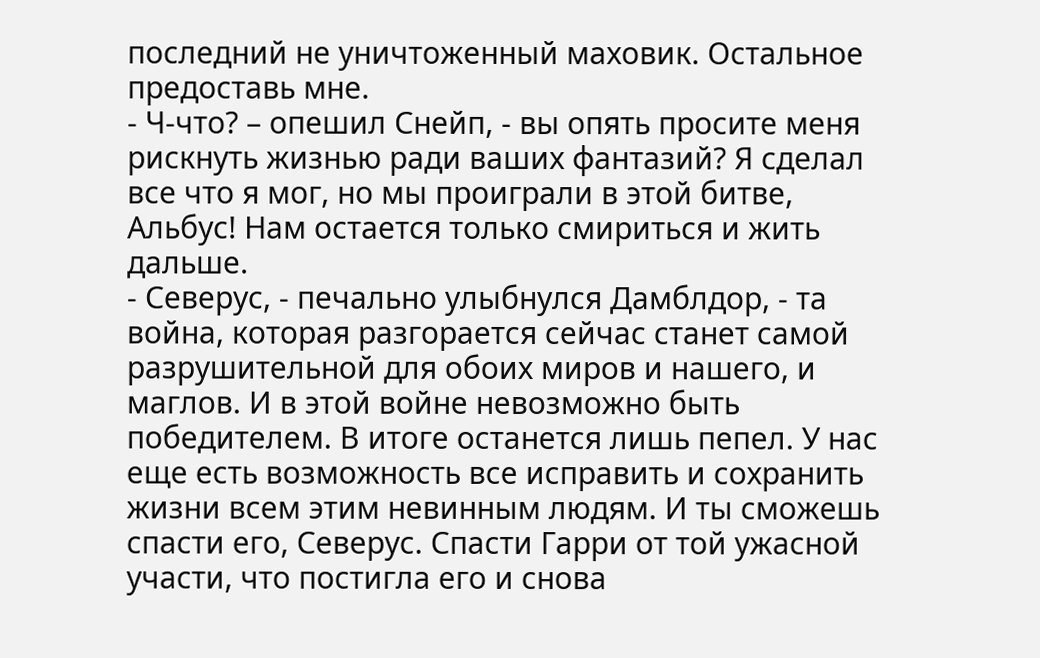последний не уничтоженный маховик. Остальное предоставь мне.
- Ч-что? – опешил Снейп, - вы опять просите меня рискнуть жизнью ради ваших фантазий? Я сделал все что я мог, но мы проиграли в этой битве, Альбус! Нам остается только смириться и жить дальше.
- Северус, - печально улыбнулся Дамблдор, - та война, которая разгорается сейчас станет самой разрушительной для обоих миров и нашего, и маглов. И в этой войне невозможно быть победителем. В итоге останется лишь пепел. У нас еще есть возможность все исправить и сохранить жизни всем этим невинным людям. И ты сможешь спасти его, Северус. Спасти Гарри от той ужасной участи, что постигла его и снова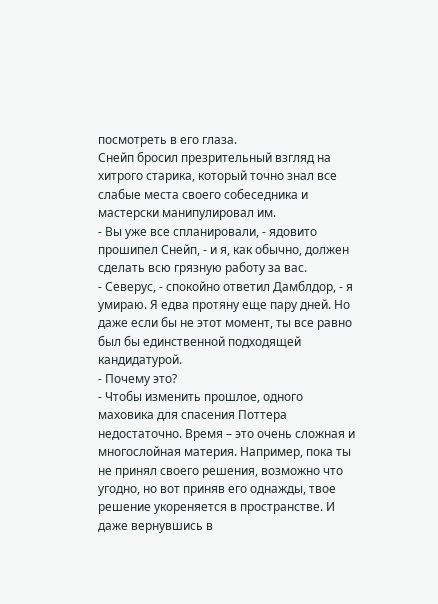посмотреть в его глаза.
Снейп бросил презрительный взгляд на хитрого старика, который точно знал все слабые места своего собеседника и мастерски манипулировал им.
- Вы уже все спланировали, - ядовито прошипел Снейп, - и я, как обычно, должен сделать всю грязную работу за вас.
- Северус, - спокойно ответил Дамблдор, - я умираю. Я едва протяну еще пару дней. Но даже если бы не этот момент, ты все равно был бы единственной подходящей кандидатурой.
- Почему это?
- Чтобы изменить прошлое, одного маховика для спасения Поттера недостаточно. Время – это очень сложная и многослойная материя. Например, пока ты не принял своего решения, возможно что угодно, но вот приняв его однажды, твое решение укореняется в пространстве. И даже вернувшись в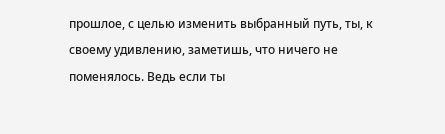прошлое, с целью изменить выбранный путь, ты, к своему удивлению, заметишь, что ничего не поменялось. Ведь если ты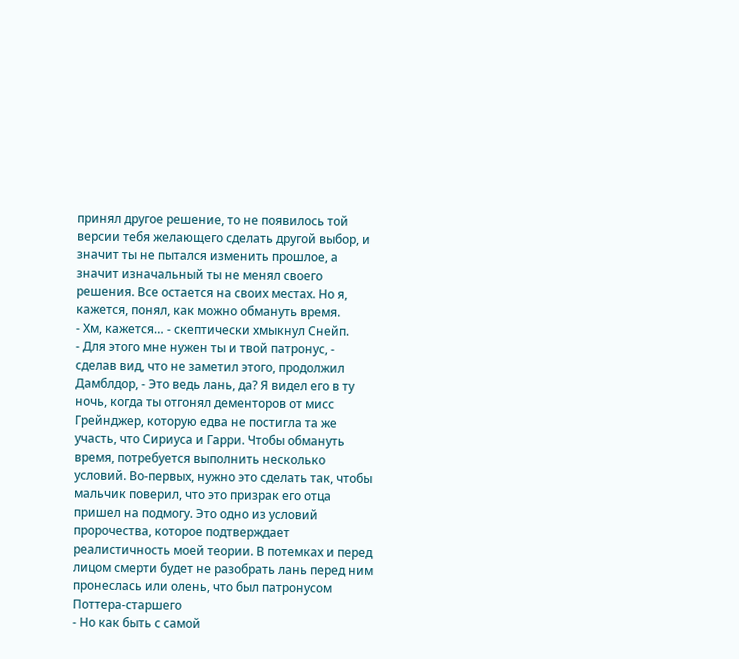принял другое решение, то не появилось той версии тебя желающего сделать другой выбор, и значит ты не пытался изменить прошлое, а значит изначальный ты не менял своего решения. Все остается на своих местах. Но я, кажется, понял, как можно обмануть время.
- Хм, кажется… - скептически хмыкнул Снейп.
- Для этого мне нужен ты и твой патронус, - сделав вид, что не заметил этого, продолжил Дамблдор, - Это ведь лань, да? Я видел его в ту ночь, когда ты отгонял дементоров от мисс Грейнджер, которую едва не постигла та же участь, что Сириуса и Гарри. Чтобы обмануть время, потребуется выполнить несколько условий. Во-первых, нужно это сделать так, чтобы мальчик поверил, что это призрак его отца пришел на подмогу. Это одно из условий пророчества, которое подтверждает реалистичность моей теории. В потемках и перед лицом смерти будет не разобрать лань перед ним пронеслась или олень, что был патронусом Поттера-старшего
- Но как быть с самой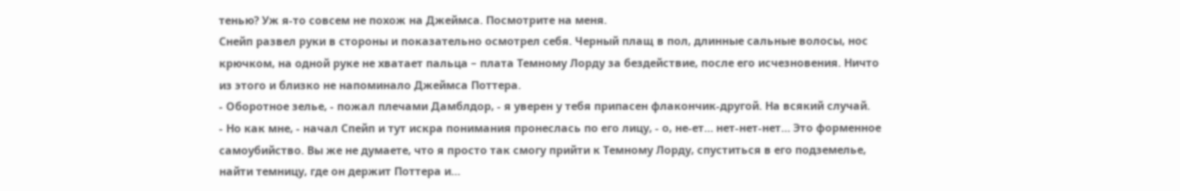тенью? Уж я-то совсем не похож на Джеймса. Посмотрите на меня.
Снейп развел руки в стороны и показательно осмотрел себя. Черный плащ в пол, длинные сальные волосы, нос крючком, на одной руке не хватает пальца – плата Темному Лорду за бездействие, после его исчезновения. Ничто из этого и близко не напоминало Джеймса Поттера.
- Оборотное зелье, - пожал плечами Дамблдор, - я уверен у тебя припасен флакончик-другой. На всякий случай.
- Но как мне, - начал Спейп и тут искра понимания пронеслась по его лицу, - о, не-ет… нет-нет-нет… Это форменное самоубийство. Вы же не думаете, что я просто так смогу прийти к Темному Лорду, спуститься в его подземелье, найти темницу, где он держит Поттера и…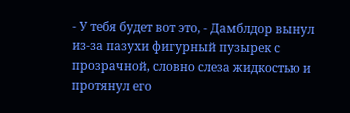- У тебя будет вот это, - Дамблдор вынул из-за пазухи фигурный пузырек с прозрачной, словно слеза жидкостью и протянул его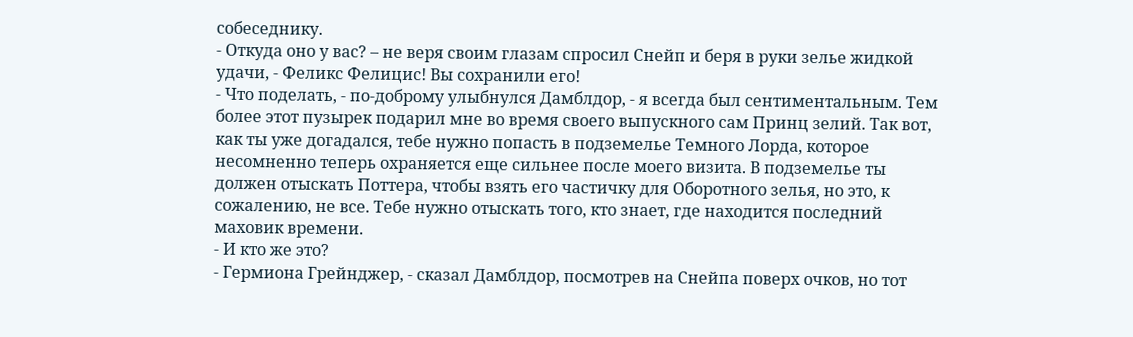собеседнику.
- Откуда оно у вас? – не веря своим глазам спросил Снейп и беря в руки зелье жидкой удачи, - Феликс Фелицис! Вы сохранили его!
- Что поделать, - по-доброму улыбнулся Дамблдор, - я всегда был сентиментальным. Тем более этот пузырек подарил мне во время своего выпускного сам Принц зелий. Так вот, как ты уже догадался, тебе нужно попасть в подземелье Темного Лорда, которое несомненно теперь охраняется еще сильнее после моего визита. В подземелье ты должен отыскать Поттера, чтобы взять его частичку для Оборотного зелья, но это, к сожалению, не все. Тебе нужно отыскать того, кто знает, где находится последний маховик времени.
- И кто же это?
- Гермиона Грейнджер, - сказал Дамблдор, посмотрев на Снейпа поверх очков, но тот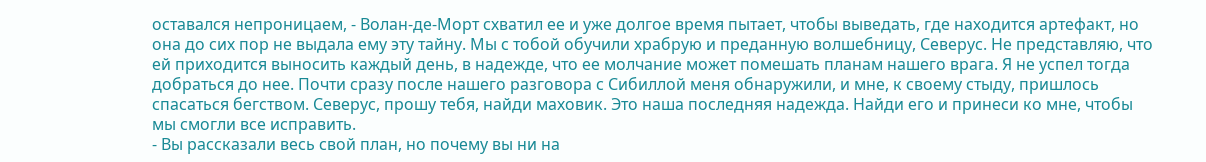оставался непроницаем, - Волан-де-Морт схватил ее и уже долгое время пытает, чтобы выведать, где находится артефакт, но она до сих пор не выдала ему эту тайну. Мы с тобой обучили храбрую и преданную волшебницу, Северус. Не представляю, что ей приходится выносить каждый день, в надежде, что ее молчание может помешать планам нашего врага. Я не успел тогда добраться до нее. Почти сразу после нашего разговора с Сибиллой меня обнаружили, и мне, к своему стыду, пришлось спасаться бегством. Северус, прошу тебя, найди маховик. Это наша последняя надежда. Найди его и принеси ко мне, чтобы мы смогли все исправить.
- Вы рассказали весь свой план, но почему вы ни на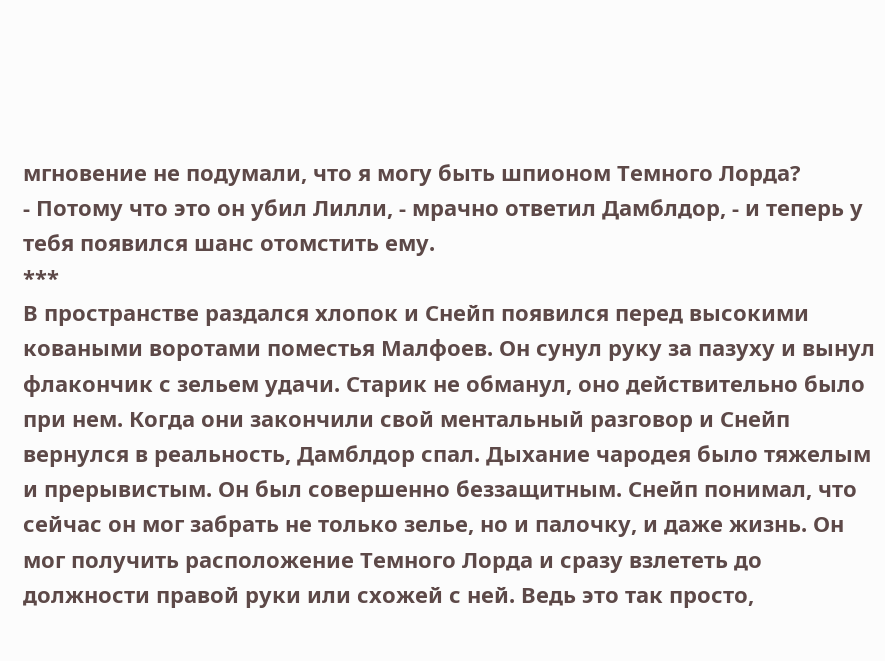мгновение не подумали, что я могу быть шпионом Темного Лорда?
- Потому что это он убил Лилли, - мрачно ответил Дамблдор, - и теперь у тебя появился шанс отомстить ему.
***
В пространстве раздался хлопок и Снейп появился перед высокими коваными воротами поместья Малфоев. Он сунул руку за пазуху и вынул флакончик с зельем удачи. Старик не обманул, оно действительно было при нем. Когда они закончили свой ментальный разговор и Снейп вернулся в реальность, Дамблдор спал. Дыхание чародея было тяжелым и прерывистым. Он был совершенно беззащитным. Снейп понимал, что сейчас он мог забрать не только зелье, но и палочку, и даже жизнь. Он мог получить расположение Темного Лорда и сразу взлететь до должности правой руки или схожей с ней. Ведь это так просто,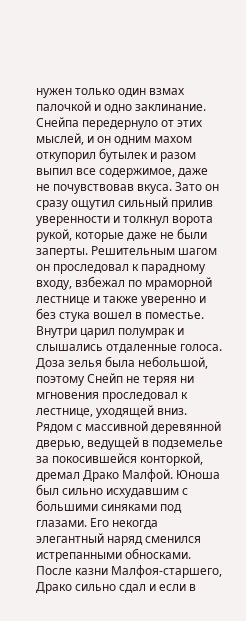нужен только один взмах палочкой и одно заклинание.
Снейпа передернуло от этих мыслей, и он одним махом откупорил бутылек и разом выпил все содержимое, даже не почувствовав вкуса. Зато он сразу ощутил сильный прилив уверенности и толкнул ворота рукой, которые даже не были заперты. Решительным шагом он проследовал к парадному входу, взбежал по мраморной лестнице и также уверенно и без стука вошел в поместье. Внутри царил полумрак и слышались отдаленные голоса. Доза зелья была небольшой, поэтому Снейп не теряя ни мгновения проследовал к лестнице, уходящей вниз.
Рядом с массивной деревянной дверью, ведущей в подземелье за покосившейся конторкой, дремал Драко Малфой. Юноша был сильно исхудавшим с большими синяками под глазами. Его некогда элегантный наряд сменился истрепанными обносками. После казни Малфоя-старшего, Драко сильно сдал и если в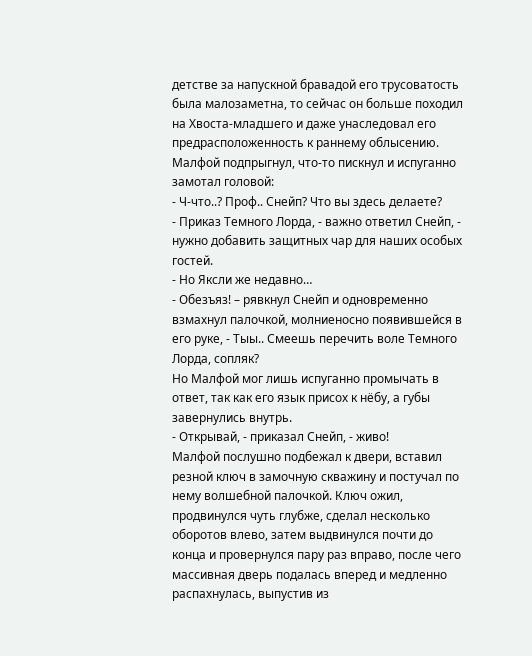детстве за напускной бравадой его трусоватость была малозаметна, то сейчас он больше походил на Хвоста-младшего и даже унаследовал его предрасположенность к раннему облысению.
Малфой подпрыгнул, что-то пискнул и испуганно замотал головой:
- Ч-что..? Проф.. Снейп? Что вы здесь делаете?
- Приказ Темного Лорда, - важно ответил Снейп, - нужно добавить защитных чар для наших особых гостей.
- Но Яксли же недавно…
- Обезъяз! – рявкнул Снейп и одновременно взмахнул палочкой, молниеносно появившейся в его руке, - Тыы.. Смеешь перечить воле Темного Лорда, сопляк?
Но Малфой мог лишь испуганно промычать в ответ, так как его язык присох к нёбу, а губы завернулись внутрь.
- Открывай, - приказал Снейп, - живо!
Малфой послушно подбежал к двери, вставил резной ключ в замочную скважину и постучал по нему волшебной палочкой. Ключ ожил, продвинулся чуть глубже, сделал несколько оборотов влево, затем выдвинулся почти до конца и провернулся пару раз вправо, после чего массивная дверь подалась вперед и медленно распахнулась, выпустив из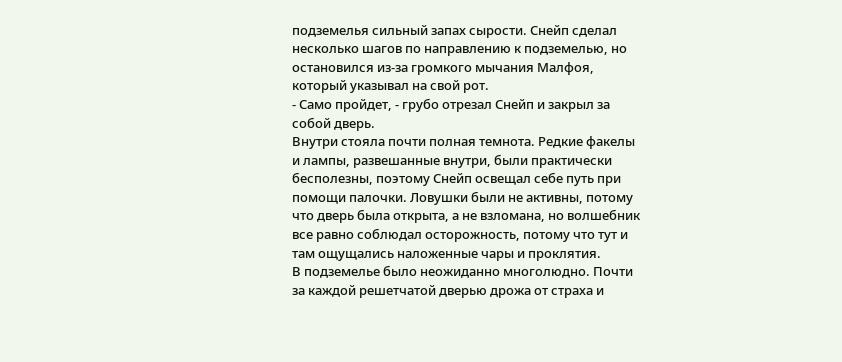подземелья сильный запах сырости. Снейп сделал несколько шагов по направлению к подземелью, но остановился из-за громкого мычания Малфоя, который указывал на свой рот.
- Само пройдет, - грубо отрезал Снейп и закрыл за собой дверь.
Внутри стояла почти полная темнота. Редкие факелы и лампы, развешанные внутри, были практически бесполезны, поэтому Снейп освещал себе путь при помощи палочки. Ловушки были не активны, потому что дверь была открыта, а не взломана, но волшебник все равно соблюдал осторожность, потому что тут и там ощущались наложенные чары и проклятия.
В подземелье было неожиданно многолюдно. Почти за каждой решетчатой дверью дрожа от страха и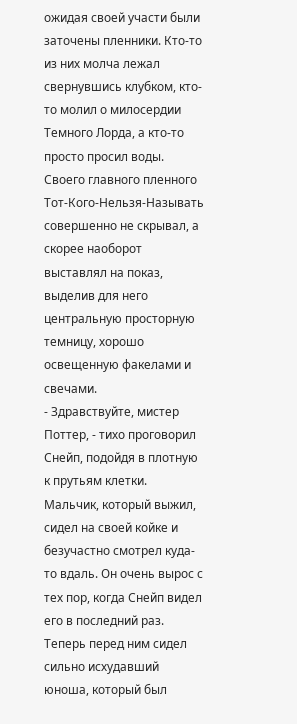ожидая своей участи были заточены пленники. Кто-то из них молча лежал свернувшись клубком, кто-то молил о милосердии Темного Лорда, а кто-то просто просил воды. Своего главного пленного Тот-Кого-Нельзя-Называть совершенно не скрывал, а скорее наоборот выставлял на показ, выделив для него центральную просторную темницу, хорошо освещенную факелами и свечами.
- Здравствуйте, мистер Поттер, - тихо проговорил Снейп, подойдя в плотную к прутьям клетки.
Мальчик, который выжил, сидел на своей койке и безучастно смотрел куда-то вдаль. Он очень вырос с тех пор, когда Снейп видел его в последний раз. Теперь перед ним сидел сильно исхудавший юноша, который был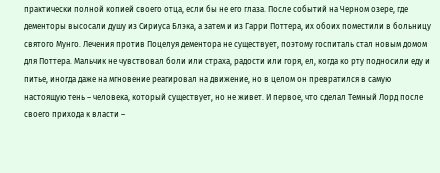практически полной копией своего отца, если бы не его глаза. После событий на Черном озере, где дементоры высосали душу из Сириуса Блэка, а затем и из Гарри Поттера, их обоих поместили в больницу святого Мунго. Лечения против Поцелуя дементора не существует, поэтому госпиталь стал новым домом для Поттера. Мальчик не чувствовал боли или страха, радости или горя, ел, когда ко рту подносили еду и питье, иногда даже на мгновение реагировал на движение, но в целом он превратился в самую настоящую тень – человека, который существует, но не живет. И первое, что сделал Темный Лорд после своего прихода к власти –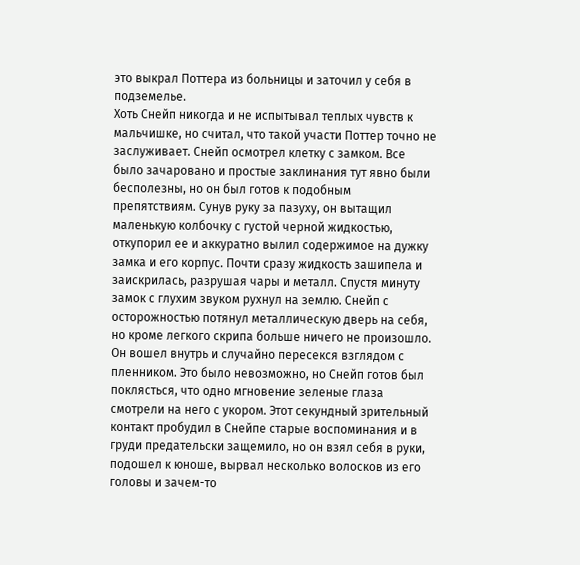это выкрал Поттера из больницы и заточил у себя в подземелье.
Хоть Снейп никогда и не испытывал теплых чувств к мальчишке, но считал, что такой участи Поттер точно не заслуживает. Снейп осмотрел клетку с замком. Все было зачаровано и простые заклинания тут явно были бесполезны, но он был готов к подобным препятствиям. Сунув руку за пазуху, он вытащил маленькую колбочку с густой черной жидкостью, откупорил ее и аккуратно вылил содержимое на дужку замка и его корпус. Почти сразу жидкость зашипела и заискрилась, разрушая чары и металл. Спустя минуту замок с глухим звуком рухнул на землю. Снейп с осторожностью потянул металлическую дверь на себя, но кроме легкого скрипа больше ничего не произошло. Он вошел внутрь и случайно пересекся взглядом с пленником. Это было невозможно, но Снейп готов был поклясться, что одно мгновение зеленые глаза смотрели на него с укором. Этот секундный зрительный контакт пробудил в Снейпе старые воспоминания и в груди предательски защемило, но он взял себя в руки, подошел к юноше, вырвал несколько волосков из его головы и зачем-то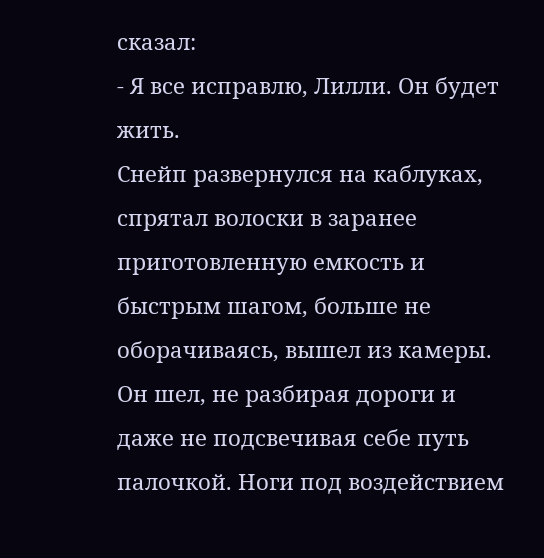сказал:
- Я все исправлю, Лилли. Он будет жить.
Снейп развернулся на каблуках, спрятал волоски в заранее приготовленную емкость и быстрым шагом, больше не оборачиваясь, вышел из камеры. Он шел, не разбирая дороги и даже не подсвечивая себе путь палочкой. Ноги под воздействием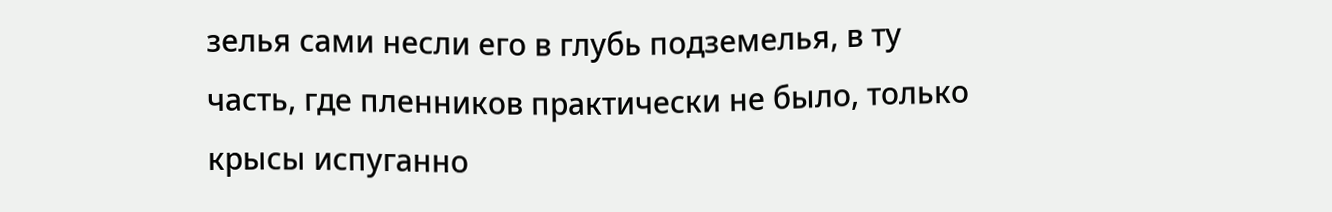зелья сами несли его в глубь подземелья, в ту часть, где пленников практически не было, только крысы испуганно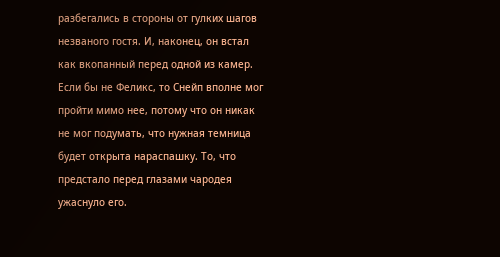разбегались в стороны от гулких шагов незваного гостя. И, наконец, он встал как вкопанный перед одной из камер. Если бы не Феликс, то Снейп вполне мог пройти мимо нее, потому что он никак не мог подумать, что нужная темница будет открыта нараспашку. То, что предстало перед глазами чародея ужаснуло его.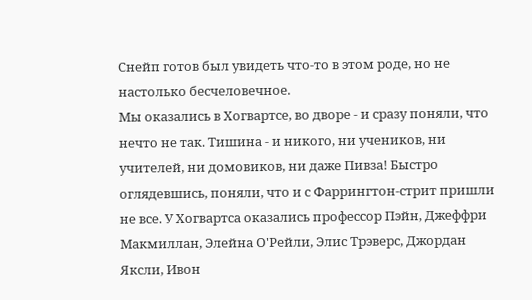Снейп готов был увидеть что-то в этом роде, но не настолько бесчеловечное.
Мы оказались в Хогвартсе, во дворе - и сразу поняли, что нечто не так. Тишина - и никого, ни учеников, ни учителей, ни домовиков, ни даже Пивза! Быстро оглядевшись, поняли, что и с Фаррингтон-стрит пришли не все. У Хогвартса оказались профессор Пэйн, Джеффри Макмиллан, Элейна О'Рейли, Элис Трэверс, Джордан Яксли, Ивон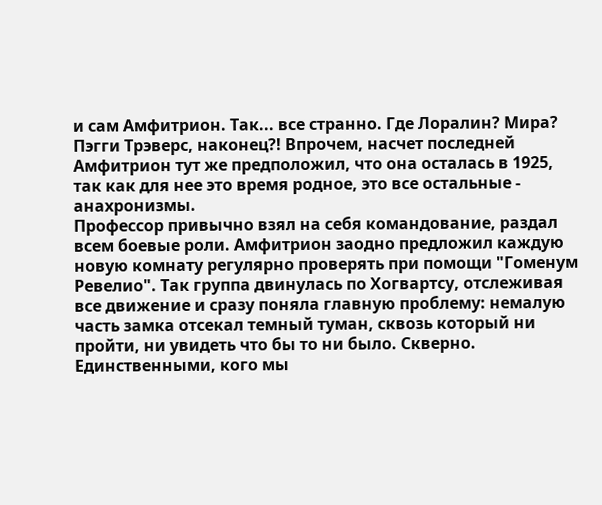и сам Амфитрион. Так... все странно. Где Лоралин? Мира? Пэгги Трэверс, наконец?! Впрочем, насчет последней Амфитрион тут же предположил, что она осталась в 1925, так как для нее это время родное, это все остальные - анахронизмы.
Профессор привычно взял на себя командование, раздал всем боевые роли. Амфитрион заодно предложил каждую новую комнату регулярно проверять при помощи "Гоменум Ревелио". Так группа двинулась по Хогвартсу, отслеживая все движение и сразу поняла главную проблему: немалую часть замка отсекал темный туман, сквозь который ни пройти, ни увидеть что бы то ни было. Скверно.
Единственными, кого мы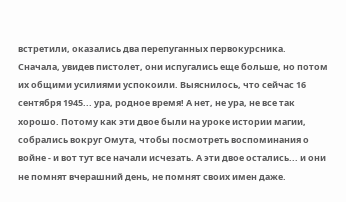встретили, оказались два перепуганных первокурсника. Сначала, увидев пистолет, они испугались еще больше, но потом их общими усилиями успокоили. Выяснилось, что сейчас 16 сентября 1945... ура, родное время! А нет, не ура, не все так хорошо. Потому как эти двое были на уроке истории магии, собрались вокруг Омута, чтобы посмотреть воспоминания о войне - и вот тут все начали исчезать. А эти двое остались... и они не помнят вчерашний день, не помнят своих имен даже.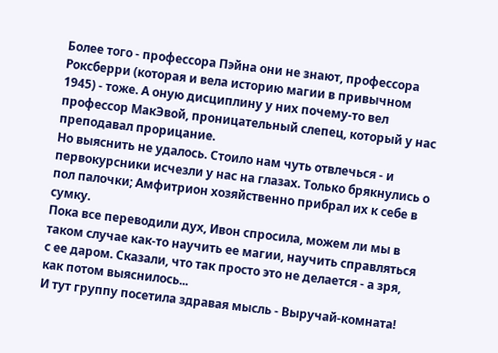Более того - профессора Пэйна они не знают, профессора Роксберри (которая и вела историю магии в привычном 1945) - тоже. А оную дисциплину у них почему-то вел профессор МакЭвой, проницательный слепец, который у нас преподавал прорицание.
Но выяснить не удалось. Стоило нам чуть отвлечься - и первокурсники исчезли у нас на глазах. Только брякнулись о пол палочки; Амфитрион хозяйственно прибрал их к себе в сумку.
Пока все переводили дух, Ивон спросила, можем ли мы в таком случае как-то научить ее магии, научить справляться с ее даром. Сказали, что так просто это не делается - а зря, как потом выяснилось...
И тут группу посетила здравая мысль - Выручай-комната!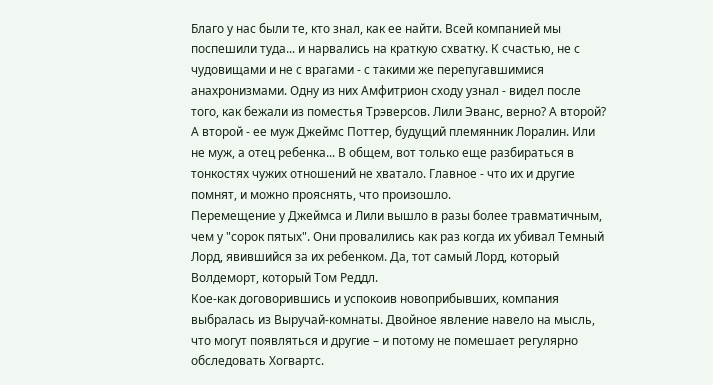Благо у нас были те, кто знал, как ее найти. Всей компанией мы поспешили туда... и нарвались на краткую схватку. К счастью, не с чудовищами и не с врагами - с такими же перепугавшимися анахронизмами. Одну из них Амфитрион сходу узнал - видел после того, как бежали из поместья Трэверсов. Лили Эванс, верно? А второй?
А второй - ее муж Джеймс Поттер, будущий племянник Лоралин. Или не муж, а отец ребенка... В общем, вот только еще разбираться в тонкостях чужих отношений не хватало. Главное - что их и другие помнят, и можно прояснять, что произошло.
Перемещение у Джеймса и Лили вышло в разы более травматичным, чем у "сорок пятых". Они провалились как раз когда их убивал Темный Лорд, явившийся за их ребенком. Да, тот самый Лорд, который Волдеморт, который Том Реддл.
Кое-как договорившись и успокоив новоприбывших, компания выбралась из Выручай-комнаты. Двойное явление навело на мысль, что могут появляться и другие – и потому не помешает регулярно обследовать Хогвартс.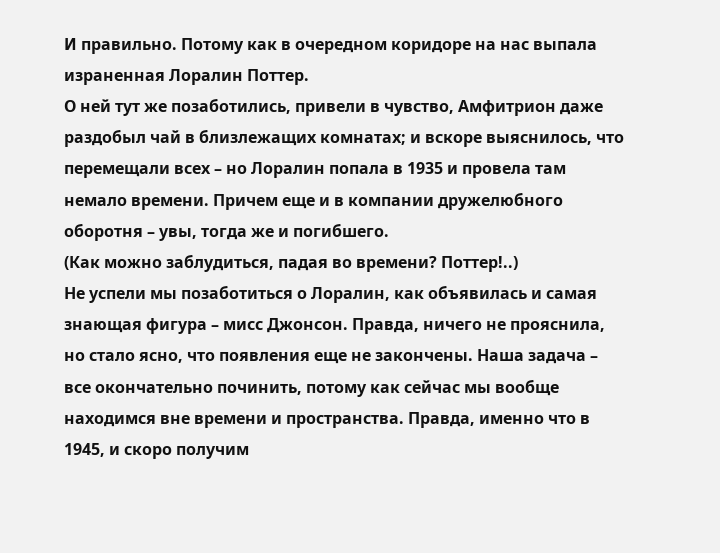И правильно. Потому как в очередном коридоре на нас выпала израненная Лоралин Поттер.
О ней тут же позаботились, привели в чувство, Амфитрион даже раздобыл чай в близлежащих комнатах; и вскоре выяснилось, что перемещали всех – но Лоралин попала в 1935 и провела там немало времени. Причем еще и в компании дружелюбного оборотня – увы, тогда же и погибшего.
(Как можно заблудиться, падая во времени? Поттер!..)
Не успели мы позаботиться о Лоралин, как объявилась и самая знающая фигура – мисс Джонсон. Правда, ничего не прояснила, но стало ясно, что появления еще не закончены. Наша задача – все окончательно починить, потому как сейчас мы вообще находимся вне времени и пространства. Правда, именно что в 1945, и скоро получим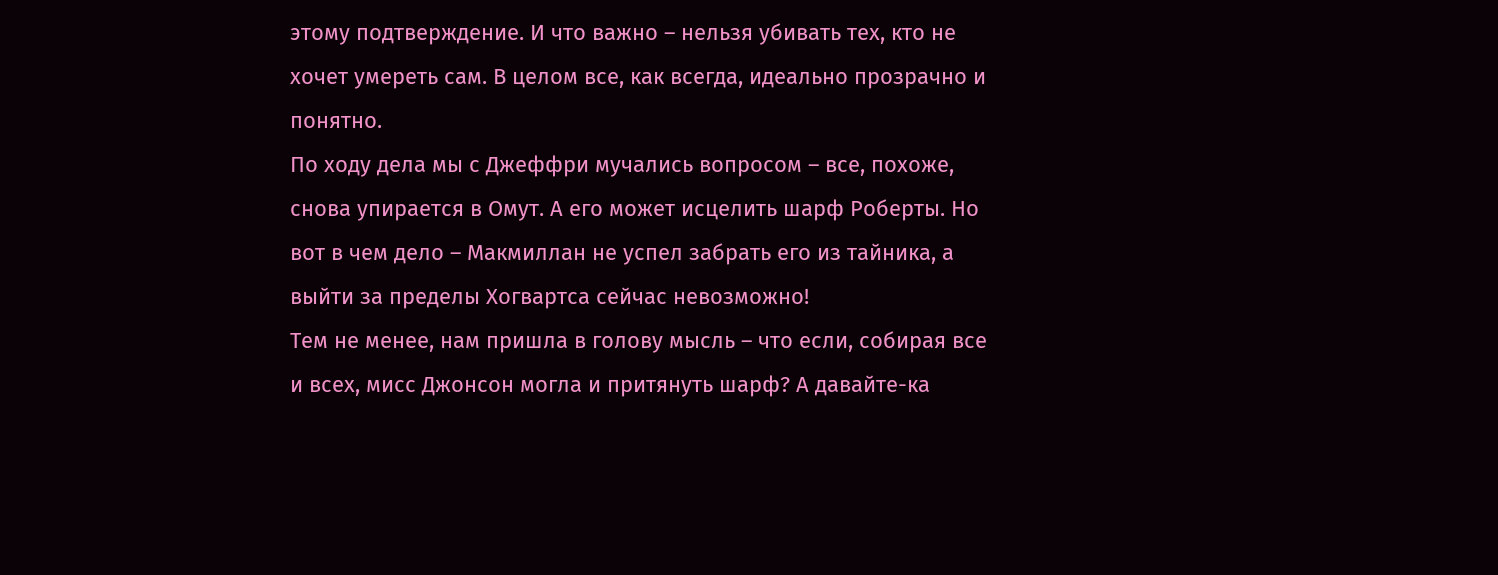этому подтверждение. И что важно – нельзя убивать тех, кто не хочет умереть сам. В целом все, как всегда, идеально прозрачно и понятно.
По ходу дела мы с Джеффри мучались вопросом – все, похоже, снова упирается в Омут. А его может исцелить шарф Роберты. Но вот в чем дело – Макмиллан не успел забрать его из тайника, а выйти за пределы Хогвартса сейчас невозможно!
Тем не менее, нам пришла в голову мысль – что если, собирая все и всех, мисс Джонсон могла и притянуть шарф? А давайте-ка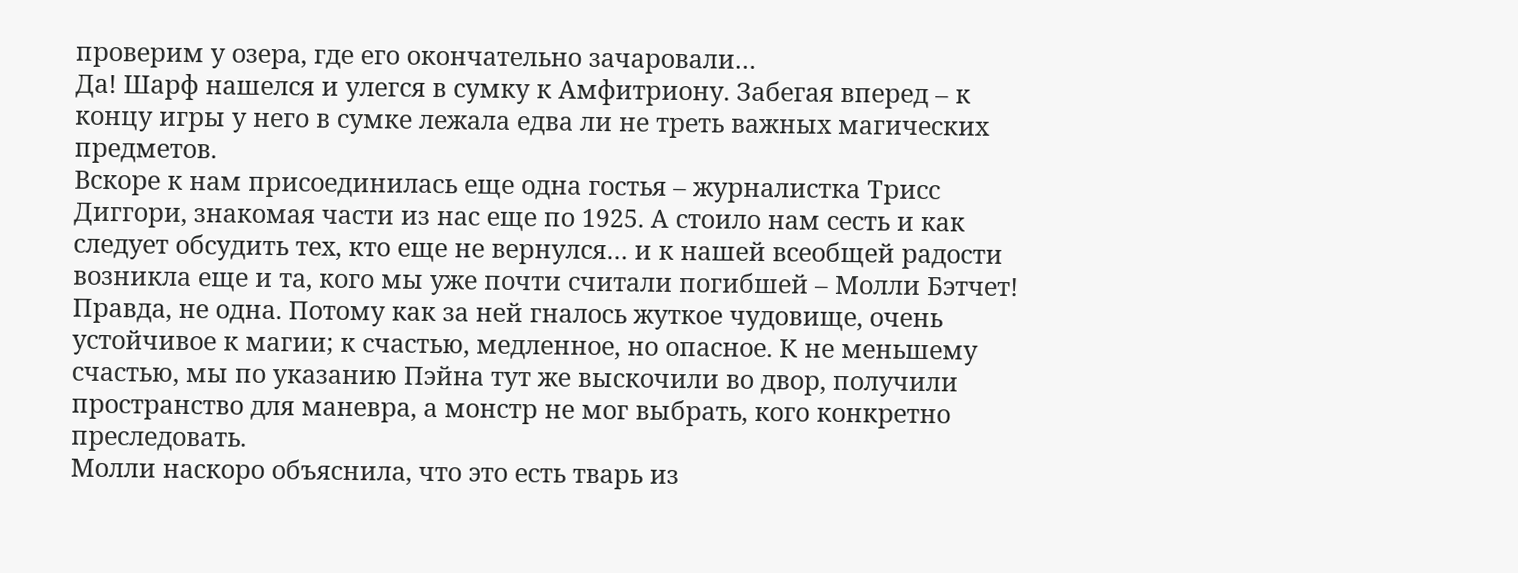проверим у озера, где его окончательно зачаровали…
Да! Шарф нашелся и улегся в сумку к Амфитриону. Забегая вперед – к концу игры у него в сумке лежала едва ли не треть важных магических предметов.
Вскоре к нам присоединилась еще одна гостья – журналистка Трисс Диггори, знакомая части из нас еще по 1925. А стоило нам сесть и как следует обсудить тех, кто еще не вернулся… и к нашей всеобщей радости возникла еще и та, кого мы уже почти считали погибшей – Молли Бэтчет!
Правда, не одна. Потому как за ней гналось жуткое чудовище, очень устойчивое к магии; к счастью, медленное, но опасное. К не меньшему счастью, мы по указанию Пэйна тут же выскочили во двор, получили пространство для маневра, а монстр не мог выбрать, кого конкретно преследовать.
Молли наскоро объяснила, что это есть тварь из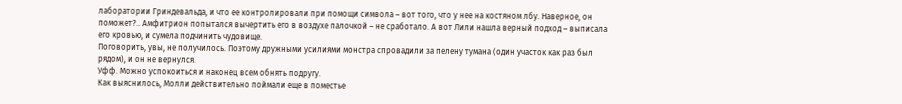лаборатории Гриндевальда, и что ее контролировали при помощи символа – вот того, что у нее на костяном лбу. Наверное, он поможет?.. Амфитрион попытался вычертить его в воздухе палочкой – не сработало. А вот Лили нашла верный подход – выписала его кровью, и сумела подчинить чудовище.
Поговорить, увы, не получилось. Поэтому дружными усилиями монстра спровадили за пелену тумана (один участок как раз был рядом), и он не вернулся.
Уфф. Можно успокоиться и наконец всем обнять подругу.
Как выяснилось, Молли действительно поймали еще в поместье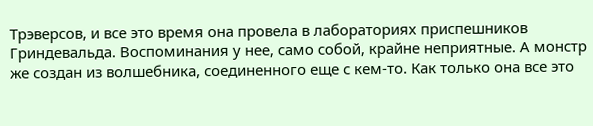Трэверсов, и все это время она провела в лабораториях приспешников Гриндевальда. Воспоминания у нее, само собой, крайне неприятные. А монстр же создан из волшебника, соединенного еще с кем-то. Как только она все это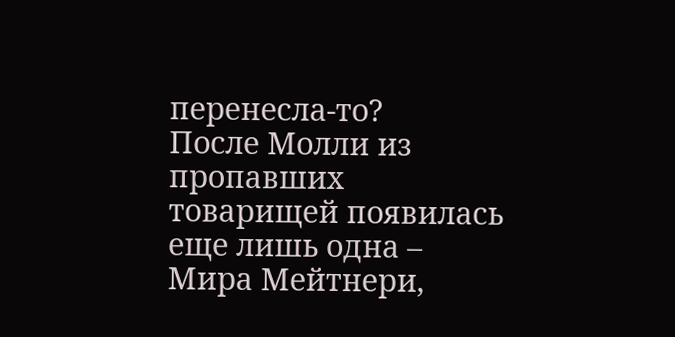перенесла-то?
После Молли из пропавших товарищей появилась еще лишь одна – Мира Мейтнери,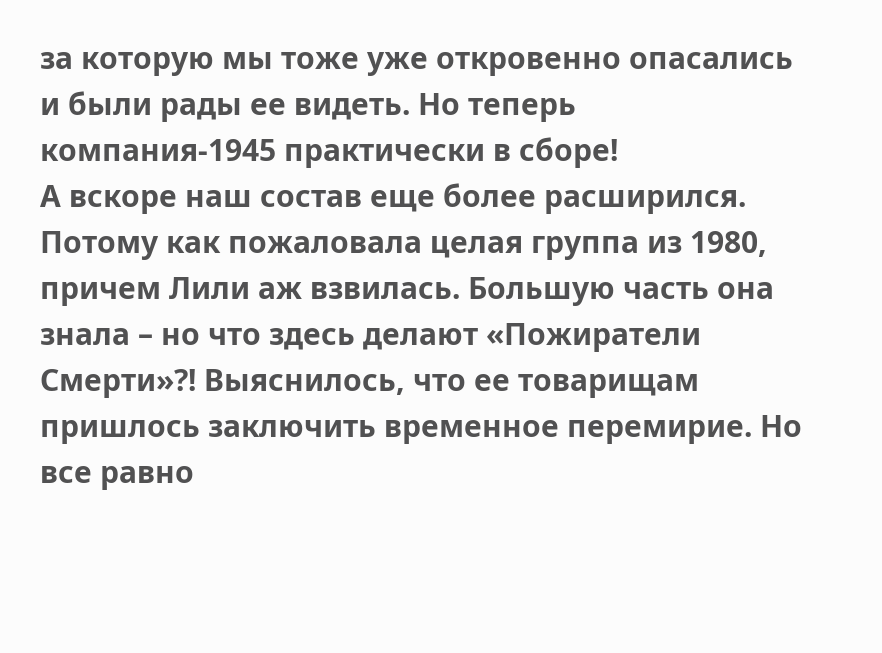за которую мы тоже уже откровенно опасались и были рады ее видеть. Но теперь компания-1945 практически в сборе!
А вскоре наш состав еще более расширился. Потому как пожаловала целая группа из 1980, причем Лили аж взвилась. Большую часть она знала – но что здесь делают «Пожиратели Смерти»?! Выяснилось, что ее товарищам пришлось заключить временное перемирие. Но все равно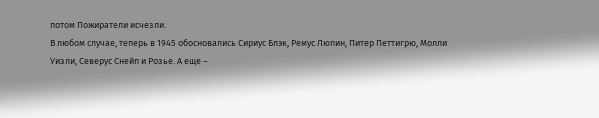потом Пожиратели исчезли.
В любом случае, теперь в 1945 обосновались Сириус Блэк, Ремус Люпин, Питер Петтигрю, Молли Уизли, Северус Снейп и Розье. А еще –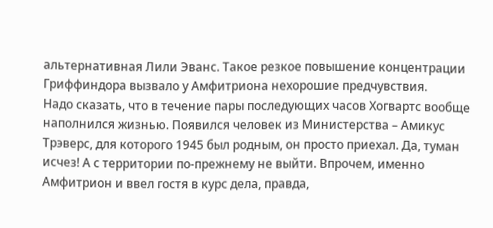альтернативная Лили Эванс. Такое резкое повышение концентрации Гриффиндора вызвало у Амфитриона нехорошие предчувствия.
Надо сказать, что в течение пары последующих часов Хогвартс вообще наполнился жизнью. Появился человек из Министерства – Амикус Трэверс, для которого 1945 был родным, он просто приехал. Да, туман исчез! А с территории по-прежнему не выйти. Впрочем, именно Амфитрион и ввел гостя в курс дела, правда,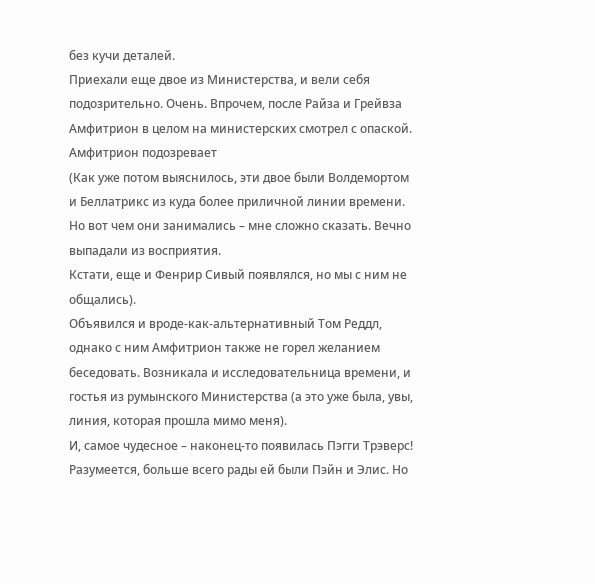без кучи деталей.
Приехали еще двое из Министерства, и вели себя подозрительно. Очень. Впрочем, после Райза и Грейвза Амфитрион в целом на министерских смотрел с опаской.
Амфитрион подозревает
(Как уже потом выяснилось, эти двое были Волдемортом и Беллатрикс из куда более приличной линии времени. Но вот чем они занимались – мне сложно сказать. Вечно выпадали из восприятия.
Кстати, еще и Фенрир Сивый появлялся, но мы с ним не общались).
Объявился и вроде-как-альтернативный Том Реддл, однако с ним Амфитрион также не горел желанием беседовать. Возникала и исследовательница времени, и гостья из румынского Министерства (а это уже была, увы, линия, которая прошла мимо меня).
И, самое чудесное – наконец-то появилась Пэгги Трэверс! Разумеется, больше всего рады ей были Пэйн и Элис. Но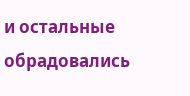и остальные обрадовались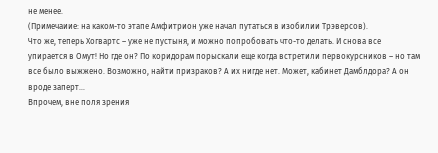не менее.
(Примечаиие: на каком-то этапе Амфитрион уже начал путаться в изобилии Трэверсов).
Что же, теперь Хогвартс – уже не пустыня, и можно попробовать что-то делать. И снова все упирается в Омут! Но где он? По коридорам порыскали еще когда встретили первокурсников – но там все было выжжено. Возможно, найти призраков? А их нигде нет. Может, кабинет Дамблдора? А он вроде заперт…
Впрочем, вне поля зрения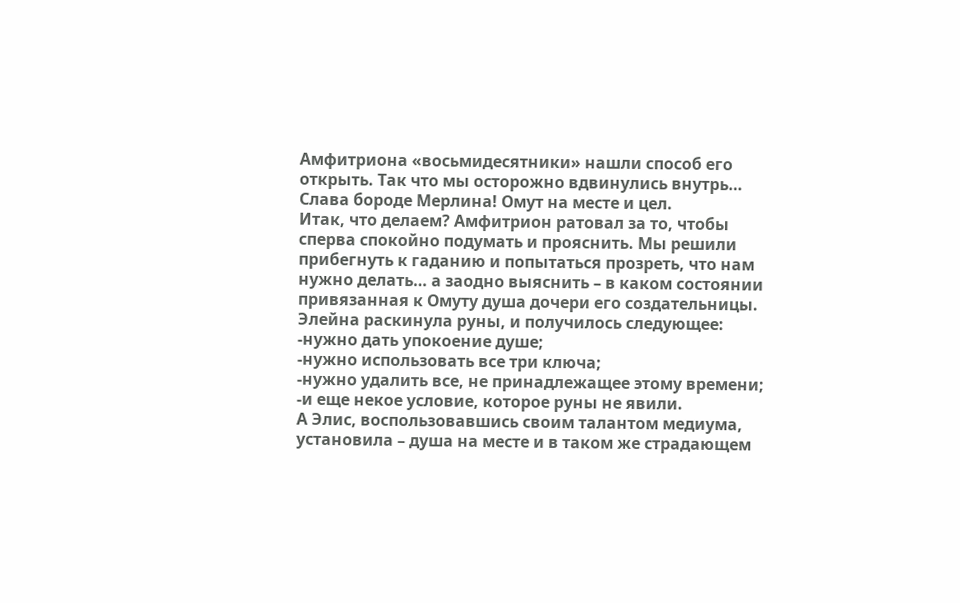Амфитриона «восьмидесятники» нашли способ его открыть. Так что мы осторожно вдвинулись внутрь…
Слава бороде Мерлина! Омут на месте и цел.
Итак, что делаем? Амфитрион ратовал за то, чтобы сперва спокойно подумать и прояснить. Мы решили прибегнуть к гаданию и попытаться прозреть, что нам нужно делать… а заодно выяснить – в каком состоянии привязанная к Омуту душа дочери его создательницы. Элейна раскинула руны, и получилось следующее:
-нужно дать упокоение душе;
-нужно использовать все три ключа;
-нужно удалить все, не принадлежащее этому времени;
-и еще некое условие, которое руны не явили.
А Элис, воспользовавшись своим талантом медиума, установила – душа на месте и в таком же страдающем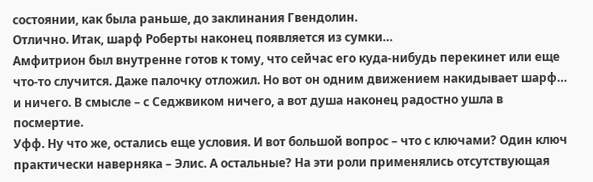состоянии, как была раньше, до заклинания Гвендолин.
Отлично. Итак, шарф Роберты наконец появляется из сумки…
Амфитрион был внутренне готов к тому, что сейчас его куда-нибудь перекинет или еще что-то случится. Даже палочку отложил. Но вот он одним движением накидывает шарф… и ничего. В смысле – с Седжвиком ничего, а вот душа наконец радостно ушла в посмертие.
Уфф. Ну что же, остались еще условия. И вот большой вопрос – что с ключами? Один ключ практически наверняка – Элис. А остальные? На эти роли применялись отсутствующая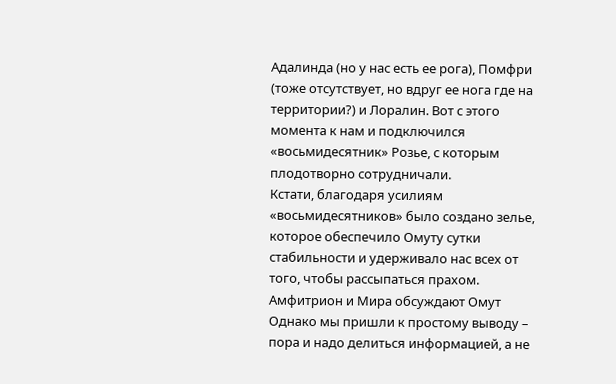Адалинда (но у нас есть ее рога), Помфри (тоже отсутствует, но вдруг ее нога где на территории?) и Лоралин. Вот с этого момента к нам и подключился «восьмидесятник» Розье, с которым плодотворно сотрудничали.
Кстати, благодаря усилиям «восьмидесятников» было создано зелье, которое обеспечило Омуту сутки стабильности и удерживало нас всех от того, чтобы рассыпаться прахом.
Амфитрион и Мира обсуждают Омут
Однако мы пришли к простому выводу – пора и надо делиться информацией, а не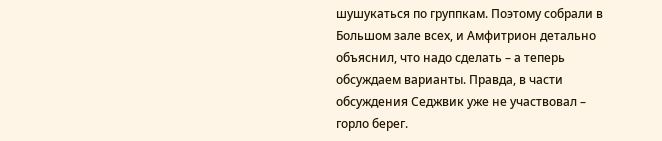шушукаться по группкам. Поэтому собрали в Большом зале всех, и Амфитрион детально объяснил, что надо сделать – а теперь обсуждаем варианты. Правда, в части обсуждения Седжвик уже не участвовал – горло берег.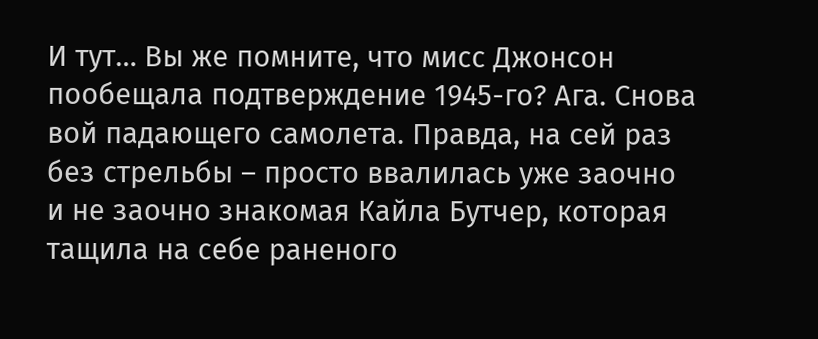И тут… Вы же помните, что мисс Джонсон пообещала подтверждение 1945-го? Ага. Снова вой падающего самолета. Правда, на сей раз без стрельбы – просто ввалилась уже заочно и не заочно знакомая Кайла Бутчер, которая тащила на себе раненого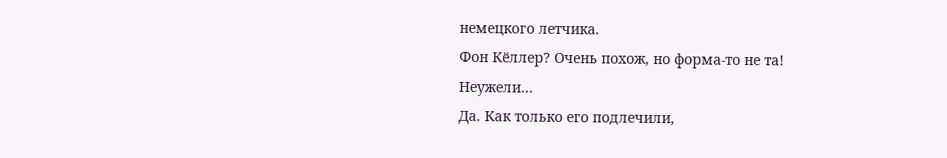немецкого летчика.
Фон Кёллер? Очень похож, но форма-то не та! Неужели…
Да. Как только его подлечили,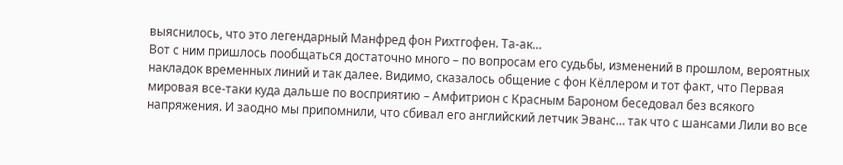выяснилось, что это легендарный Манфред фон Рихтгофен. Та-ак…
Вот с ним пришлось пообщаться достаточно много – по вопросам его судьбы, изменений в прошлом, вероятных накладок временных линий и так далее. Видимо, сказалось общение с фон Кёллером и тот факт, что Первая мировая все-таки куда дальше по восприятию – Амфитрион с Красным Бароном беседовал без всякого напряжения. И заодно мы припомнили, что сбивал его английский летчик Эванс… так что с шансами Лили во все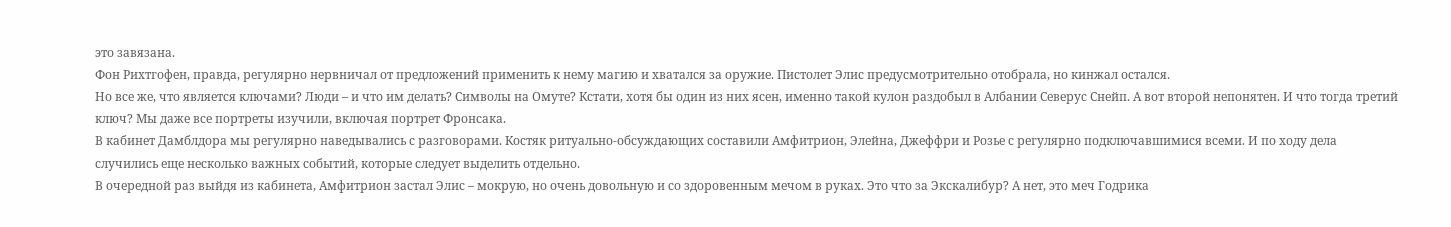это завязана.
Фон Рихтгофен, правда, регулярно нервничал от предложений применить к нему магию и хватался за оружие. Пистолет Элис предусмотрительно отобрала, но кинжал остался.
Но все же, что является ключами? Люди – и что им делать? Символы на Омуте? Кстати, хотя бы один из них ясен, именно такой кулон раздобыл в Албании Северус Снейп. А вот второй непонятен. И что тогда третий ключ? Мы даже все портреты изучили, включая портрет Фронсака.
В кабинет Дамблдора мы регулярно наведывались с разговорами. Костяк ритуально-обсуждающих составили Амфитрион, Элейна, Джеффри и Розье с регулярно подключавшимися всеми. И по ходу дела случились еще несколько важных событий, которые следует выделить отдельно.
В очередной раз выйдя из кабинета, Амфитрион застал Элис – мокрую, но очень довольную и со здоровенным мечом в руках. Это что за Экскалибур? А нет, это меч Годрика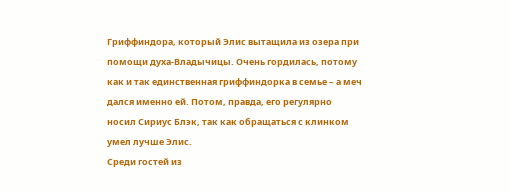Гриффиндора, который Элис вытащила из озера при помощи духа-Владычицы. Очень гордилась, потому как и так единственная гриффиндорка в семье – а меч дался именно ей. Потом, правда, его регулярно носил Сириус Блэк, так как обращаться с клинком умел лучше Элис.
Среди гостей из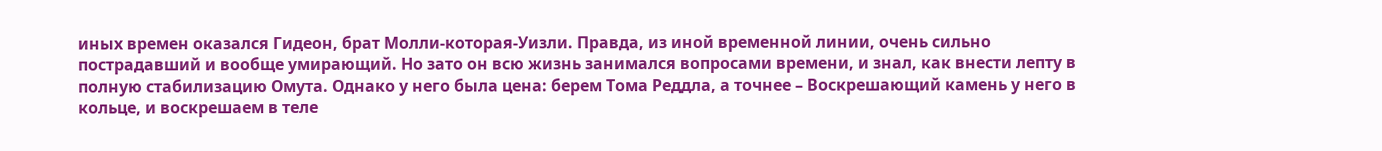иных времен оказался Гидеон, брат Молли-которая-Уизли. Правда, из иной временной линии, очень сильно пострадавший и вообще умирающий. Но зато он всю жизнь занимался вопросами времени, и знал, как внести лепту в полную стабилизацию Омута. Однако у него была цена: берем Тома Реддла, а точнее – Воскрешающий камень у него в кольце, и воскрешаем в теле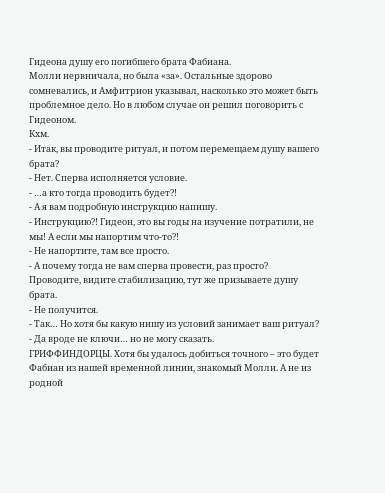Гидеона душу его погибшего брата Фабиана.
Молли нервничала, но была «за». Остальные здорово сомневались, и Амфитрион указывал, насколько это может быть проблемное дело. Но в любом случае он решил поговорить с Гидеоном.
Кхм.
- Итак, вы проводите ритуал, и потом перемещаем душу вашего брата?
- Нет. Сперва исполняется условие.
- …а кто тогда проводить будет?!
- А я вам подробную инструкцию напишу.
- Инструкцию?! Гидеон, это вы годы на изучение потратили, не мы! А если мы напортим что-то?!
- Не напортите, там все просто.
- А почему тогда не вам сперва провести, раз просто? Проводите, видите стабилизацию, тут же призываете душу брата.
- Не получится.
- Так… Но хотя бы какую нишу из условий занимает ваш ритуал?
- Да вроде не ключи… но не могу сказать.
ГРИФФИНДОРЦЫ. Хотя бы удалось добиться точного – это будет Фабиан из нашей временной линии, знакомый Молли. А не из родной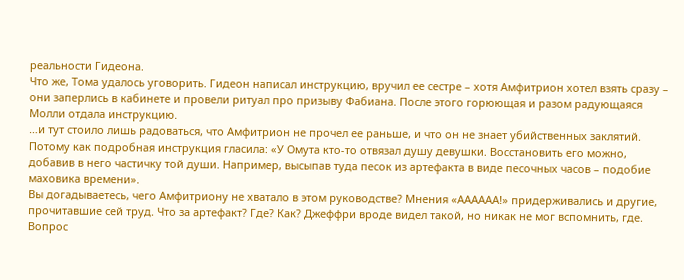реальности Гидеона.
Что же, Тома удалось уговорить. Гидеон написал инструкцию, вручил ее сестре – хотя Амфитрион хотел взять сразу – они заперлись в кабинете и провели ритуал про призыву Фабиана. После этого горюющая и разом радующаяся Молли отдала инструкцию.
…и тут стоило лишь радоваться, что Амфитрион не прочел ее раньше, и что он не знает убийственных заклятий.
Потому как подробная инструкция гласила: «У Омута кто-то отвязал душу девушки. Восстановить его можно, добавив в него частичку той души. Например, высыпав туда песок из артефакта в виде песочных часов – подобие маховика времени».
Вы догадываетесь, чего Амфитриону не хватало в этом руководстве? Мнения «АААААА!» придерживались и другие, прочитавшие сей труд. Что за артефакт? Где? Как? Джеффри вроде видел такой, но никак не мог вспомнить, где.
Вопрос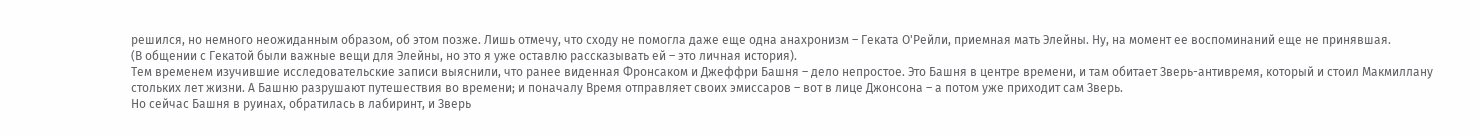решился, но немного неожиданным образом, об этом позже. Лишь отмечу, что сходу не помогла даже еще одна анахронизм – Геката О'Рейли, приемная мать Элейны. Ну, на момент ее воспоминаний еще не принявшая.
(В общении с Гекатой были важные вещи для Элейны, но это я уже оставлю рассказывать ей – это личная история).
Тем временем изучившие исследовательские записи выяснили, что ранее виденная Фронсаком и Джеффри Башня – дело непростое. Это Башня в центре времени, и там обитает Зверь-антивремя, который и стоил Макмиллану стольких лет жизни. А Башню разрушают путешествия во времени; и поначалу Время отправляет своих эмиссаров – вот в лице Джонсона – а потом уже приходит сам Зверь.
Но сейчас Башня в руинах, обратилась в лабиринт, и Зверь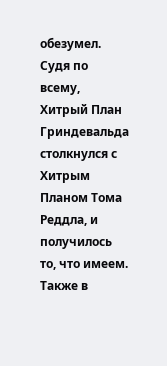обезумел. Судя по всему, Хитрый План Гриндевальда столкнулся с Хитрым Планом Тома Реддла, и получилось то, что имеем.
Также в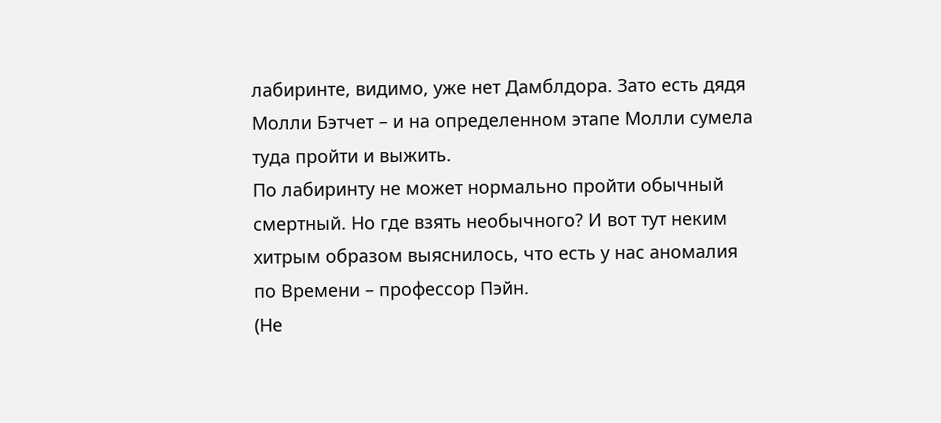лабиринте, видимо, уже нет Дамблдора. Зато есть дядя Молли Бэтчет – и на определенном этапе Молли сумела туда пройти и выжить.
По лабиринту не может нормально пройти обычный смертный. Но где взять необычного? И вот тут неким хитрым образом выяснилось, что есть у нас аномалия по Времени – профессор Пэйн.
(Не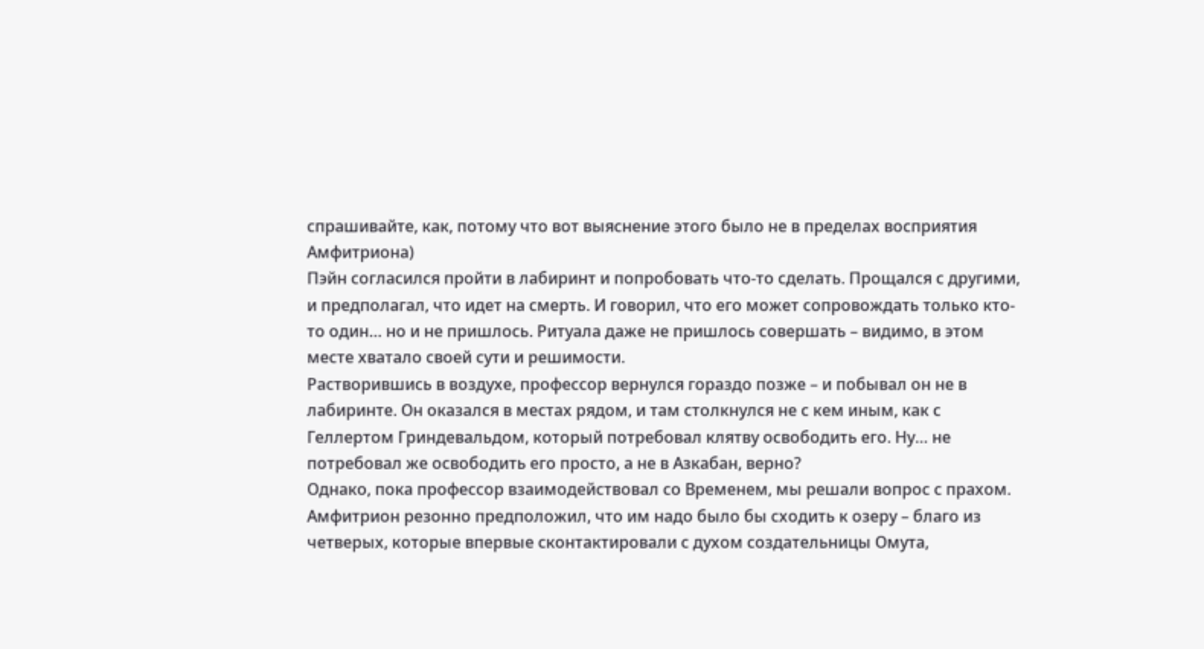спрашивайте, как, потому что вот выяснение этого было не в пределах восприятия Амфитриона)
Пэйн согласился пройти в лабиринт и попробовать что-то сделать. Прощался с другими, и предполагал, что идет на смерть. И говорил, что его может сопровождать только кто-то один… но и не пришлось. Ритуала даже не пришлось совершать – видимо, в этом месте хватало своей сути и решимости.
Растворившись в воздухе, профессор вернулся гораздо позже – и побывал он не в лабиринте. Он оказался в местах рядом, и там столкнулся не с кем иным, как с Геллертом Гриндевальдом, который потребовал клятву освободить его. Ну… не потребовал же освободить его просто, а не в Азкабан, верно?
Однако, пока профессор взаимодействовал со Временем, мы решали вопрос с прахом. Амфитрион резонно предположил, что им надо было бы сходить к озеру – благо из четверых, которые впервые сконтактировали с духом создательницы Омута,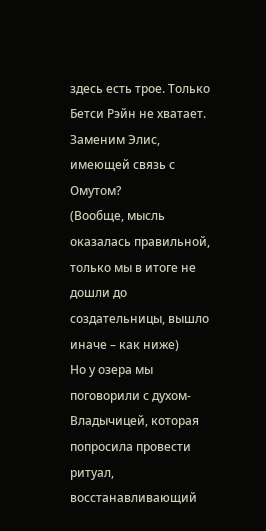здесь есть трое. Только Бетси Рэйн не хватает. Заменим Элис, имеющей связь с Омутом?
(Вообще, мысль оказалась правильной, только мы в итоге не дошли до создательницы, вышло иначе – как ниже)
Но у озера мы поговорили с духом-Владычицей, которая попросила провести ритуал, восстанавливающий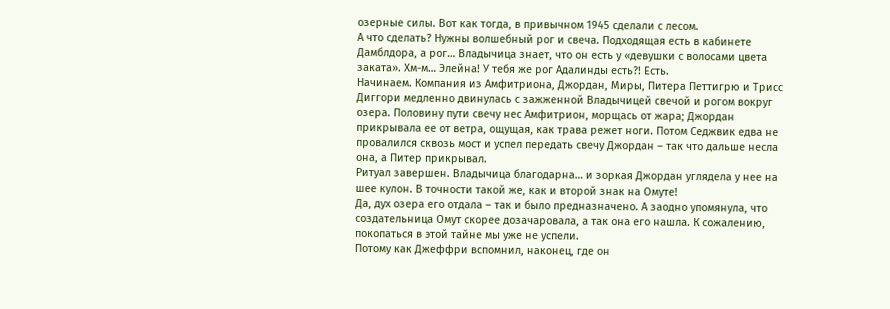озерные силы. Вот как тогда, в привычном 1945 сделали с лесом.
А что сделать? Нужны волшебный рог и свеча. Подходящая есть в кабинете Дамблдора, а рог… Владычица знает, что он есть у «девушки с волосами цвета заката». Хм-м… Элейна! У тебя же рог Адалинды есть?! Есть.
Начинаем. Компания из Амфитриона, Джордан, Миры, Питера Петтигрю и Трисс Диггори медленно двинулась с зажженной Владычицей свечой и рогом вокруг озера. Половину пути свечу нес Амфитрион, морщась от жара; Джордан прикрывала ее от ветра, ощущая, как трава режет ноги. Потом Седжвик едва не провалился сквозь мост и успел передать свечу Джордан – так что дальше несла она, а Питер прикрывал.
Ритуал завершен. Владычица благодарна… и зоркая Джордан углядела у нее на шее кулон. В точности такой же, как и второй знак на Омуте!
Да, дух озера его отдала – так и было предназначено. А заодно упомянула, что создательница Омут скорее дозачаровала, а так она его нашла. К сожалению, покопаться в этой тайне мы уже не успели.
Потому как Джеффри вспомнил, наконец, где он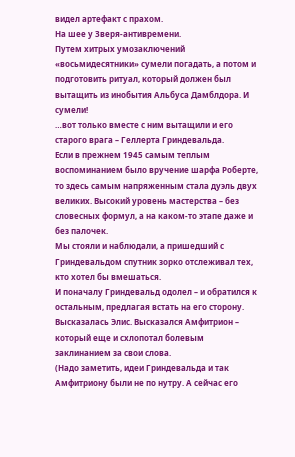видел артефакт с прахом.
На шее у Зверя-антивремени.
Путем хитрых умозаключений «восьмидесятники» сумели погадать, а потом и подготовить ритуал, который должен был вытащить из инобытия Альбуса Дамблдора. И сумели!
…вот только вместе с ним вытащили и его старого врага – Геллерта Гриндевальда.
Если в прежнем 1945 самым теплым воспоминанием было вручение шарфа Роберте, то здесь самым напряженным стала дуэль двух великих. Высокий уровень мастерства – без словесных формул, а на каком-то этапе даже и без палочек.
Мы стояли и наблюдали, а пришедший с Гриндевальдом спутник зорко отслеживал тех, кто хотел бы вмешаться.
И поначалу Гриндевальд одолел – и обратился к остальным, предлагая встать на его сторону. Высказалась Элис. Высказался Амфитрион – который еще и схлопотал болевым заклинанием за свои слова.
(Надо заметить, идеи Гриндевальда и так Амфитриону были не по нутру. А сейчас его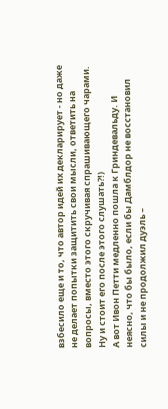взбесило еще и то, что автор идей их декларирует - но даже не делает попытки защитить свои мысли, ответить на вопросы, вместо этого скручивая спрашивающего чарами. Ну и стоит его после этого слушать?!)
А вот Ивон Петти медленно пошла к Гриндевальду. И неясно, что бы было, если бы Дамблдор не восстановил силы и не продолжил дуэль –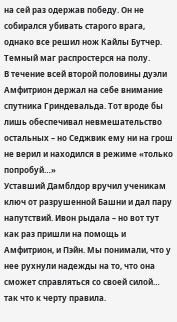на сей раз одержав победу. Он не собирался убивать старого врага, однако все решил нож Кайлы Бутчер. Темный маг распростерся на полу.
В течение всей второй половины дуэли Амфитрион держал на себе внимание спутника Гриндевальда. Тот вроде бы лишь обеспечивал невмешательство остальных – но Седжвик ему ни на грош не верил и находился в режиме «только попробуй…»
Уставший Дамблдор вручил ученикам ключ от разрушенной Башни и дал пару напутствий. Ивон рыдала – но вот тут как раз пришли на помощь и Амфитрион, и Пэйн. Мы понимали, что у нее рухнули надежды на то, что она сможет справляться со своей силой… так что к черту правила.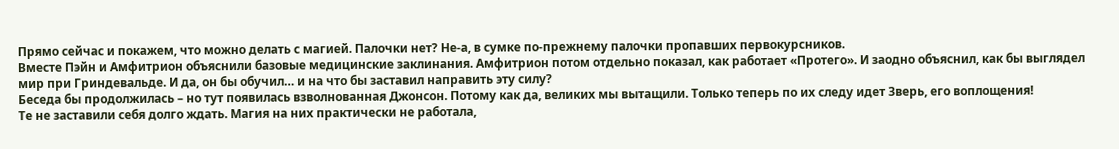Прямо сейчас и покажем, что можно делать с магией. Палочки нет? Не-а, в сумке по-прежнему палочки пропавших первокурсников.
Вместе Пэйн и Амфитрион объяснили базовые медицинские заклинания. Амфитрион потом отдельно показал, как работает «Протего». И заодно объяснил, как бы выглядел мир при Гриндевальде. И да, он бы обучил… и на что бы заставил направить эту силу?
Беседа бы продолжилась – но тут появилась взволнованная Джонсон. Потому как да, великих мы вытащили. Только теперь по их следу идет Зверь, его воплощения!
Те не заставили себя долго ждать. Магия на них практически не работала,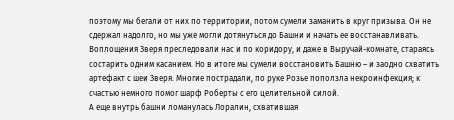поэтому мы бегали от них по территории, потом сумели заманить в круг призыва. Он не сдержал надолго, но мы уже могли дотянуться до Башни и начать ее восстанавливать.
Воплощения Зверя преследовали нас и по коридору, и даже в Выручай-комнате, стараясь состарить одним касанием. Но в итоге мы сумели восстановить Башню – и заодно схватить артефакт с шеи Зверя. Многие пострадали, по руке Розье поползла некроинфекция; к счастью немного помог шарф Роберты с его целительной силой.
А еще внутрь башни ломанулась Лоралин, схватившая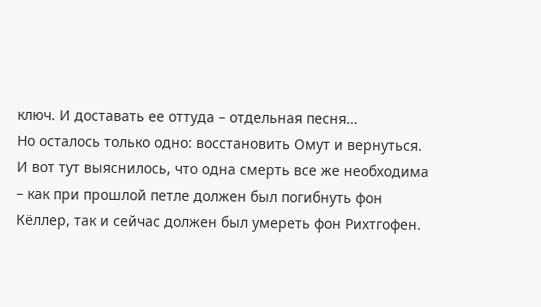ключ. И доставать ее оттуда – отдельная песня…
Но осталось только одно: восстановить Омут и вернуться. И вот тут выяснилось, что одна смерть все же необходима – как при прошлой петле должен был погибнуть фон Кёллер, так и сейчас должен был умереть фон Рихтгофен.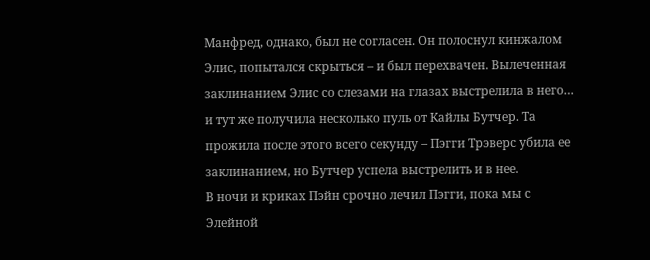Манфред, однако, был не согласен. Он полоснул кинжалом Элис, попытался скрыться – и был перехвачен. Вылеченная заклинанием Элис со слезами на глазах выстрелила в него… и тут же получила несколько пуль от Кайлы Бутчер. Та прожила после этого всего секунду – Пэгги Трэверс убила ее заклинанием, но Бутчер успела выстрелить и в нее.
В ночи и криках Пэйн срочно лечил Пэгги, пока мы с Элейной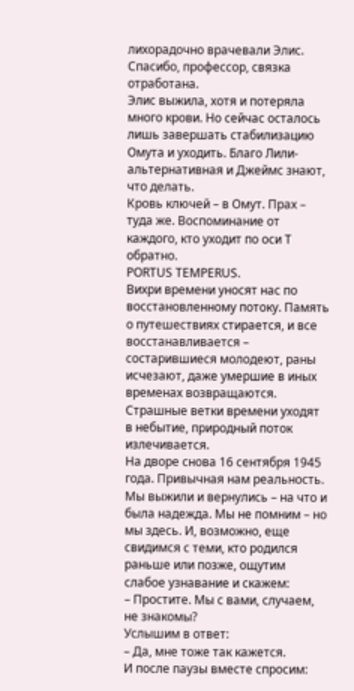лихорадочно врачевали Элис. Спасибо, профессор, связка отработана.
Элис выжила, хотя и потеряла много крови. Но сейчас осталось лишь завершать стабилизацию Омута и уходить. Благо Лили-альтернативная и Джеймс знают, что делать.
Кровь ключей – в Омут. Прах – туда же. Воспоминание от каждого, кто уходит по оси Т обратно.
PORTUS TEMPERUS.
Вихри времени уносят нас по восстановленному потоку. Память о путешествиях стирается, и все восстанавливается – состарившиеся молодеют, раны исчезают, даже умершие в иных временах возвращаются. Страшные ветки времени уходят в небытие, природный поток излечивается.
На дворе снова 16 сентября 1945 года. Привычная нам реальность.
Мы выжили и вернулись – на что и была надежда. Мы не помним – но мы здесь. И, возможно, еще свидимся с теми, кто родился раньше или позже, ощутим слабое узнавание и скажем:
– Простите. Мы с вами, случаем, не знакомы?
Услышим в ответ:
– Да, мне тоже так кажется.
И после паузы вместе спросим: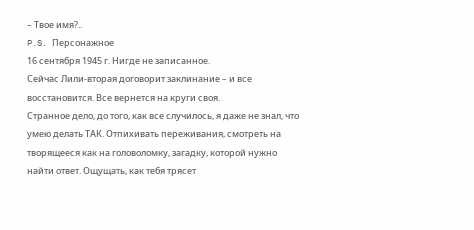– Твое имя?..
P.S. Персонажное
16 сентября 1945 г. Нигде не записанное.
Сейчас Лили-вторая договорит заклинание – и все восстановится. Все вернется на круги своя.
Странное дело, до того, как все случилось, я даже не знал, что умею делать ТАК. Отпихивать переживания, смотреть на творящееся как на головоломку, загадку, которой нужно найти ответ. Ощущать, как тебя трясет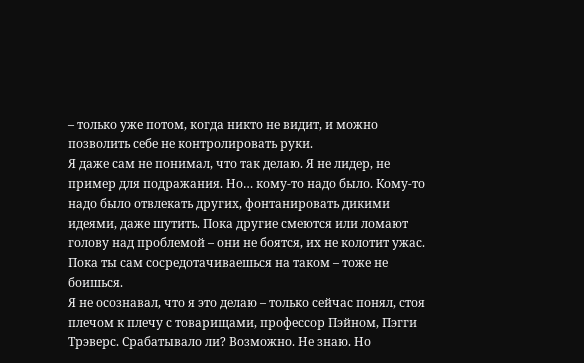– только уже потом, когда никто не видит, и можно позволить себе не контролировать руки.
Я даже сам не понимал, что так делаю. Я не лидер, не пример для подражания. Но… кому-то надо было. Кому-то надо было отвлекать других, фонтанировать дикими идеями, даже шутить. Пока другие смеются или ломают голову над проблемой – они не боятся, их не колотит ужас. Пока ты сам сосредотачиваешься на таком – тоже не боишься.
Я не осознавал, что я это делаю – только сейчас понял, стоя плечом к плечу с товарищами, профессор Пэйном, Пэгги Трэверс. Срабатывало ли? Возможно. Не знаю. Но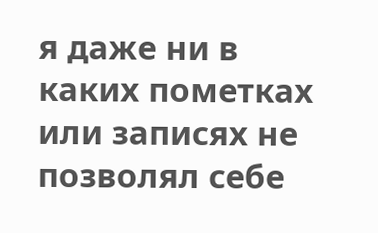я даже ни в каких пометках или записях не позволял себе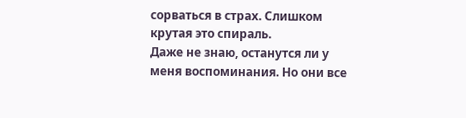сорваться в страх. Слишком крутая это спираль.
Даже не знаю, останутся ли у меня воспоминания. Но они все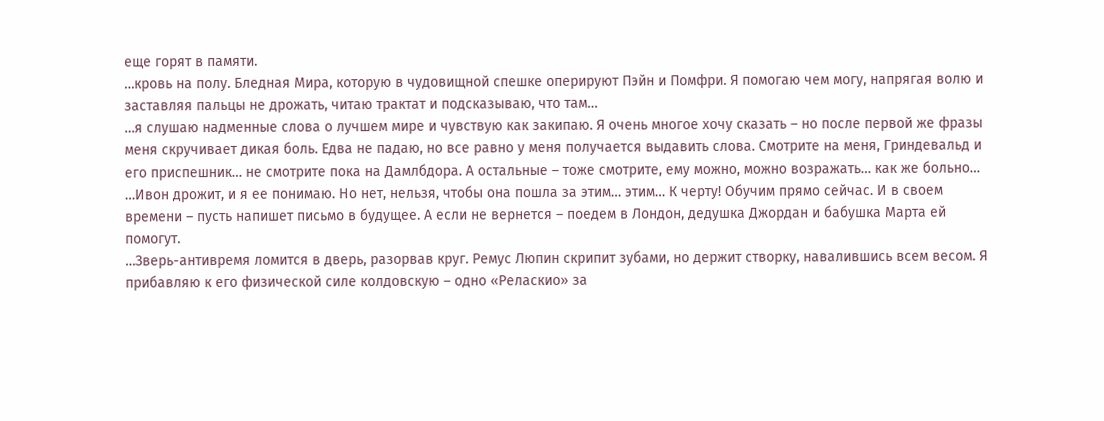еще горят в памяти.
…кровь на полу. Бледная Мира, которую в чудовищной спешке оперируют Пэйн и Помфри. Я помогаю чем могу, напрягая волю и заставляя пальцы не дрожать, читаю трактат и подсказываю, что там…
…я слушаю надменные слова о лучшем мире и чувствую как закипаю. Я очень многое хочу сказать – но после первой же фразы меня скручивает дикая боль. Едва не падаю, но все равно у меня получается выдавить слова. Смотрите на меня, Гриндевальд и его приспешник… не смотрите пока на Дамлбдора. А остальные – тоже смотрите, ему можно, можно возражать… как же больно…
…Ивон дрожит, и я ее понимаю. Но нет, нельзя, чтобы она пошла за этим… этим… К черту! Обучим прямо сейчас. И в своем времени – пусть напишет письмо в будущее. А если не вернется – поедем в Лондон, дедушка Джордан и бабушка Марта ей помогут.
…Зверь-антивремя ломится в дверь, разорвав круг. Ремус Люпин скрипит зубами, но держит створку, навалившись всем весом. Я прибавляю к его физической силе колдовскую – одно «Реласкио» за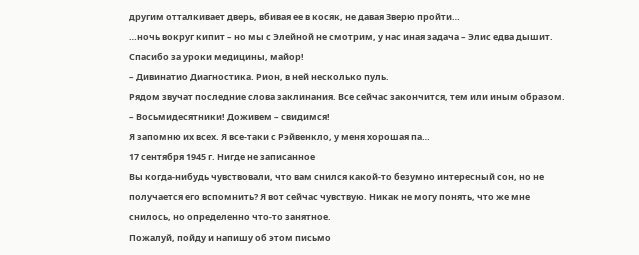другим отталкивает дверь, вбивая ее в косяк, не давая Зверю пройти…
…ночь вокруг кипит – но мы с Элейной не смотрим, у нас иная задача – Элис едва дышит. Спасибо за уроки медицины, майор!
– Дивинатио Диагностика. Рион, в ней несколько пуль.
Рядом звучат последние слова заклинания. Все сейчас закончится, тем или иным образом.
– Восьмидесятники! Доживем – свидимся!
Я запомню их всех. Я все-таки с Рэйвенкло, у меня хорошая па…
17 сентября 1945 г. Нигде не записанное
Вы когда-нибудь чувствовали, что вам снился какой-то безумно интересный сон, но не получается его вспомнить? Я вот сейчас чувствую. Никак не могу понять, что же мне снилось, но определенно что-то занятное.
Пожалуй, пойду и напишу об этом письмо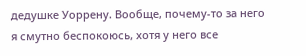дедушке Уоррену. Вообще, почему-то за него я смутно беспокоюсь, хотя у него все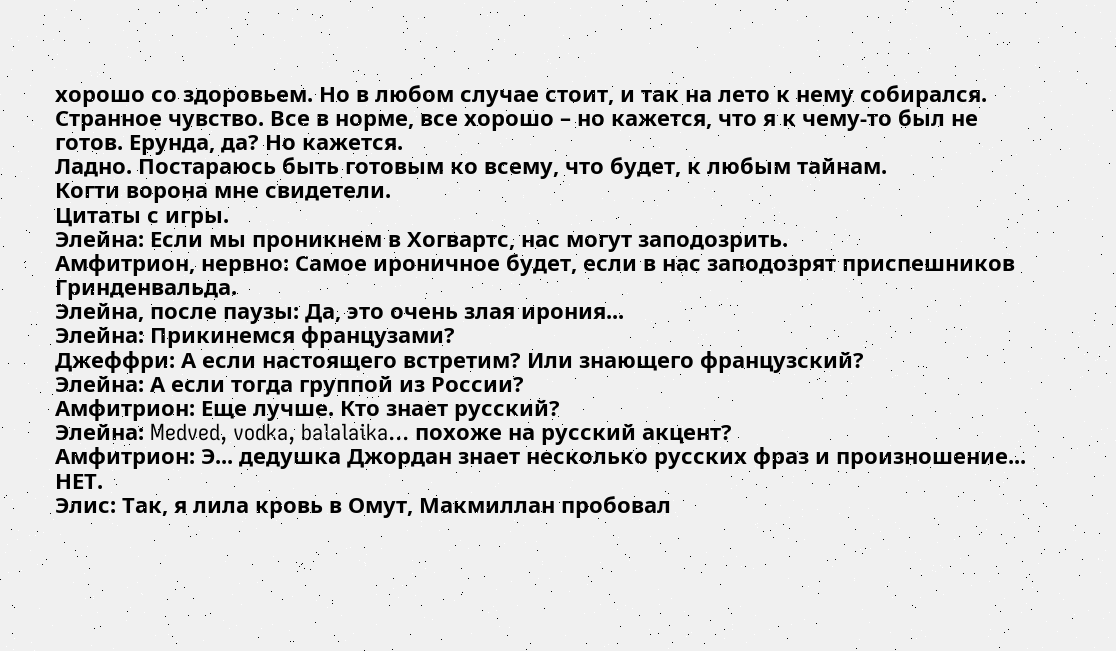хорошо со здоровьем. Но в любом случае стоит, и так на лето к нему собирался.
Странное чувство. Все в норме, все хорошо – но кажется, что я к чему-то был не готов. Ерунда, да? Но кажется.
Ладно. Постараюсь быть готовым ко всему, что будет, к любым тайнам.
Когти ворона мне свидетели.
Цитаты с игры.
Элейна: Если мы проникнем в Хогвартс, нас могут заподозрить.
Амфитрион, нервно: Самое ироничное будет, если в нас заподозрят приспешников Гринденвальда.
Элейна, после паузы: Да, это очень злая ирония...
Элейна: Прикинемся французами?
Джеффри: А если настоящего встретим? Или знающего французский?
Элейна: А если тогда группой из России?
Амфитрион: Еще лучше. Кто знает русский?
Элейна: Medved, vodka, balalaika... похоже на русский акцент?
Амфитрион: Э... дедушка Джордан знает несколько русских фраз и произношение... НЕТ.
Элис: Так, я лила кровь в Омут, Макмиллан пробовал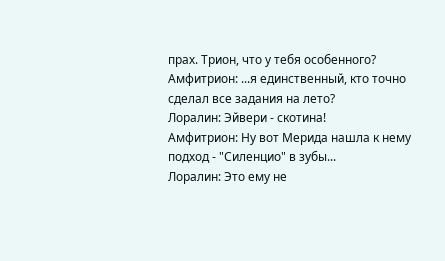прах. Трион, что у тебя особенного?
Амфитрион: ...я единственный, кто точно сделал все задания на лето?
Лоралин: Эйвери - скотина!
Амфитрион: Ну вот Мерида нашла к нему подход - "Силенцио" в зубы...
Лоралин: Это ему не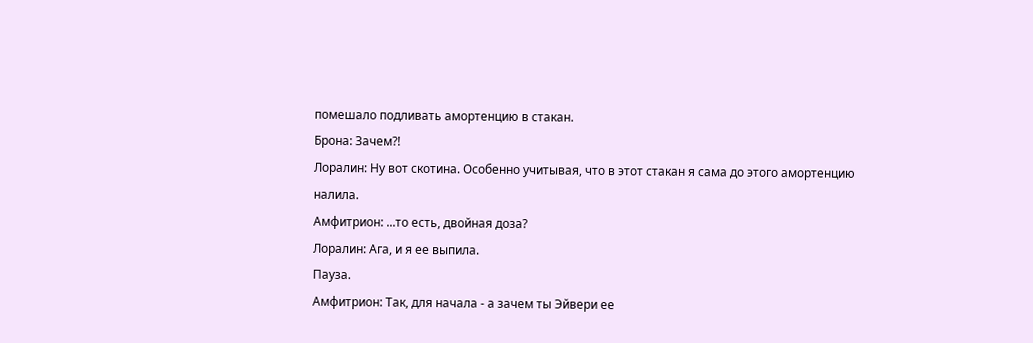помешало подливать амортенцию в стакан.
Брона: Зачем?!
Лоралин: Ну вот скотина. Особенно учитывая, что в этот стакан я сама до этого амортенцию налила.
Амфитрион: ...то есть, двойная доза?
Лоралин: Ага, и я ее выпила.
Пауза.
Амфитрион: Так, для начала - а зачем ты Эйвери ее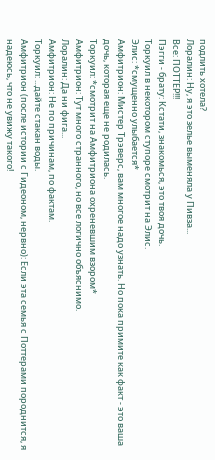подлить хотела?
Лоралин: Ну, я это зелье выменяла у Пивза...
Все: ПОТТЕР!!!
Пэгги - брату: Кстати, знакомься, это твоя дочь.
Торкуил в некотором ступоре смотрит на Элис.
Элис: *смущенно улыбается*
Амфитрион: Мистер Трэверс, вам многое надо узнать. Но пока примите как факт - это ваша дочь, которая еще не родилась.
Торкуил: *смотрит на Амфитриона охреневшим взором*
Амфитрион: Тут много странного, но все логично объяснимо.
Лоралин: Да ни фига...
Амфитрион: Не по причинам, по фактам.
Торкуил: ...дайте стакан воды.
Амфитрион (после истории с Гидеоном, нервно): Если эта семья с Поттерами породнится, я надеюсь, что не увижу такого!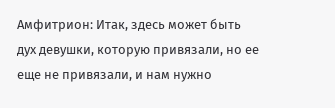Амфитрион: Итак, здесь может быть дух девушки, которую привязали, но ее еще не привязали, и нам нужно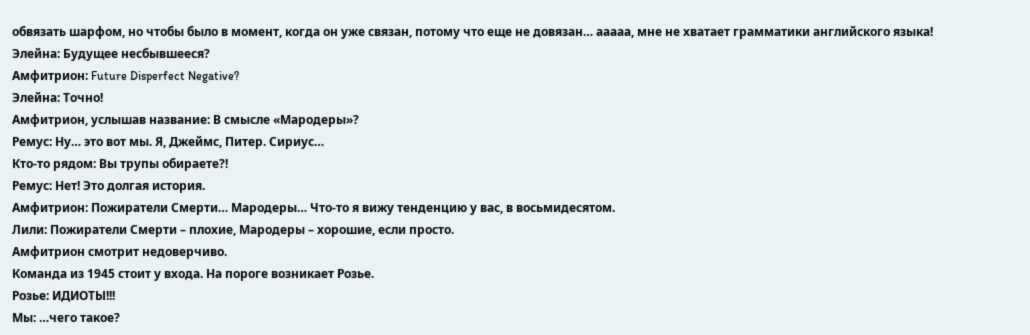обвязать шарфом, но чтобы было в момент, когда он уже связан, потому что еще не довязан… ааааа, мне не хватает грамматики английского языка!
Элейна: Будущее несбывшееся?
Амфитрион: Future Disperfect Negative?
Элейна: Точно!
Амфитрион, услышав название: В смысле «Мародеры»?
Ремус: Ну… это вот мы. Я, Джеймс, Питер. Сириус…
Кто-то рядом: Вы трупы обираете?!
Ремус: Нет! Это долгая история.
Амфитрион: Пожиратели Смерти… Мародеры… Что-то я вижу тенденцию у вас, в восьмидесятом.
Лили: Пожиратели Смерти – плохие, Мародеры – хорошие, если просто.
Амфитрион смотрит недоверчиво.
Команда из 1945 стоит у входа. На пороге возникает Розье.
Розье: ИДИОТЫ!!!
Мы: …чего такое?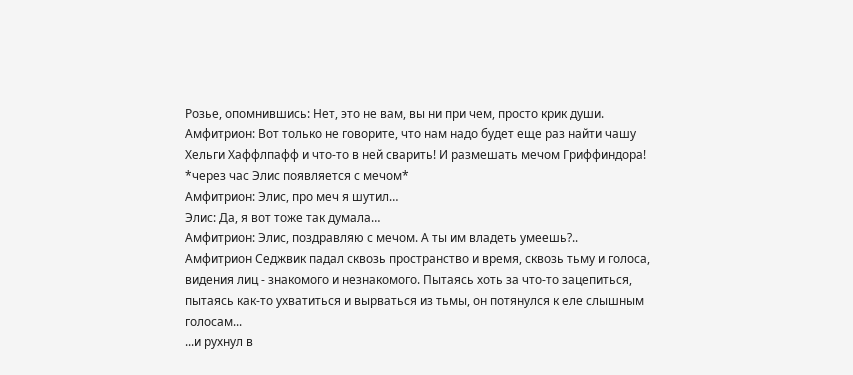Розье, опомнившись: Нет, это не вам, вы ни при чем, просто крик души.
Амфитрион: Вот только не говорите, что нам надо будет еще раз найти чашу Хельги Хаффлпафф и что-то в ней сварить! И размешать мечом Гриффиндора!
*через час Элис появляется с мечом*
Амфитрион: Элис, про меч я шутил…
Элис: Да, я вот тоже так думала…
Амфитрион: Элис, поздравляю с мечом. А ты им владеть умеешь?..
Амфитрион Седжвик падал сквозь пространство и время, сквозь тьму и голоса, видения лиц - знакомого и незнакомого. Пытаясь хоть за что-то зацепиться, пытаясь как-то ухватиться и вырваться из тьмы, он потянулся к еле слышным голосам...
...и рухнул в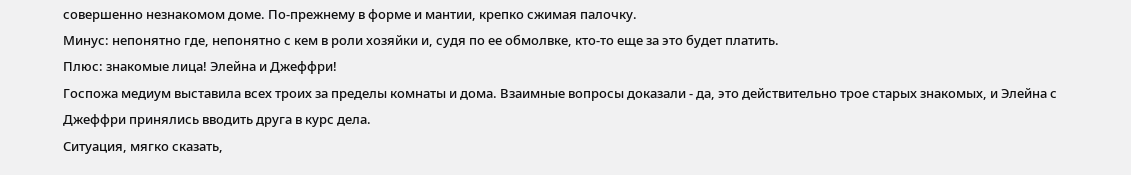совершенно незнакомом доме. По-прежнему в форме и мантии, крепко сжимая палочку.
Минус: непонятно где, непонятно с кем в роли хозяйки и, судя по ее обмолвке, кто-то еще за это будет платить.
Плюс: знакомые лица! Элейна и Джеффри!
Госпожа медиум выставила всех троих за пределы комнаты и дома. Взаимные вопросы доказали - да, это действительно трое старых знакомых, и Элейна с Джеффри принялись вводить друга в курс дела.
Ситуация, мягко сказать,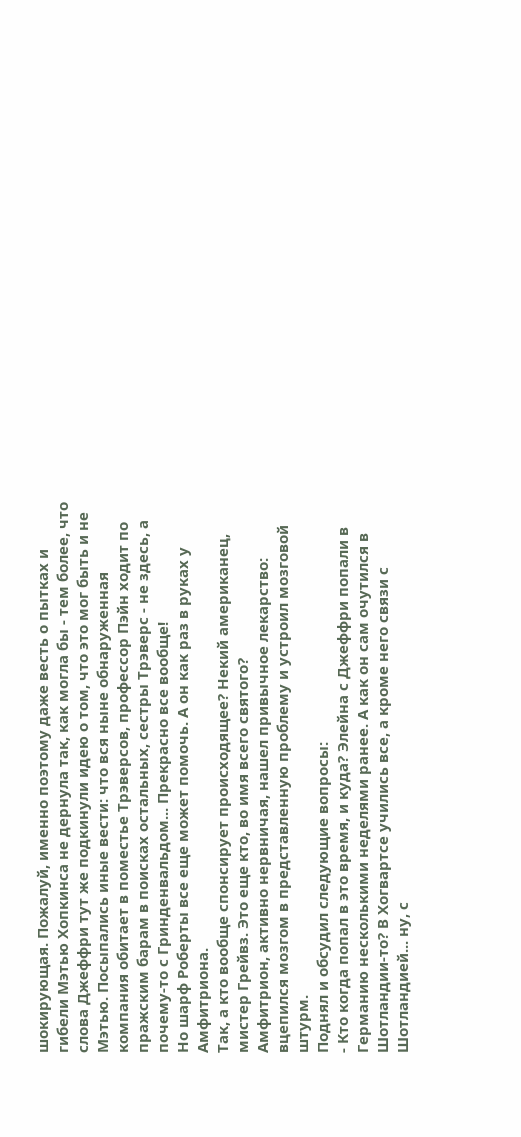шокирующая. Пожалуй, именно поэтому даже весть о пытках и гибели Мэтью Хопкинса не дернула так, как могла бы - тем более, что слова Джеффри тут же подкинули идею о том, что это мог быть и не Мэтью. Посыпались иные вести: что вся ныне обнаруженная компания обитает в поместье Трэверсов, профессор Пэйн ходит по пражским барам в поисках остальных, сестры Трэверс - не здесь, а почему-то с Гринденвальдом... Прекрасно все вообще!
Но шарф Роберты все еще может помочь. А он как раз в руках у Амфитриона.
Так, а кто вообще спонсирует происходящее? Некий американец, мистер Грейвз. Это еще кто, во имя всего святого?
Амфитрион, активно нервничая, нашел привычное лекарство: вцепился мозгом в представленную проблему и устроил мозговой штурм.
Поднял и обсудил следующие вопросы:
- Кто когда попал в это время, и куда? Элейна с Джеффри попали в Германию несколькими неделями ранее. А как он сам очутился в Шотландии-то? В Хогвартсе учились все, а кроме него связи с Шотландией... ну, с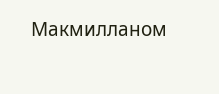Макмилланом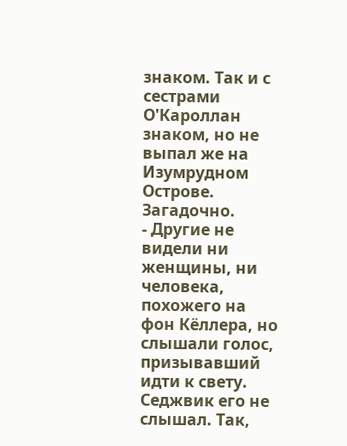знаком. Так и с сестрами О'Кароллан знаком, но не выпал же на Изумрудном Острове. Загадочно.
- Другие не видели ни женщины, ни человека, похожего на фон Кёллера, но слышали голос, призывавший идти к свету. Седжвик его не слышал. Так,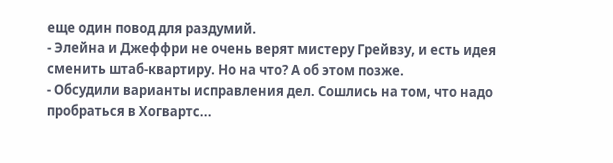еще один повод для раздумий.
- Элейна и Джеффри не очень верят мистеру Грейвзу, и есть идея сменить штаб-квартиру. Но на что? А об этом позже.
- Обсудили варианты исправления дел. Сошлись на том, что надо пробраться в Хогвартс...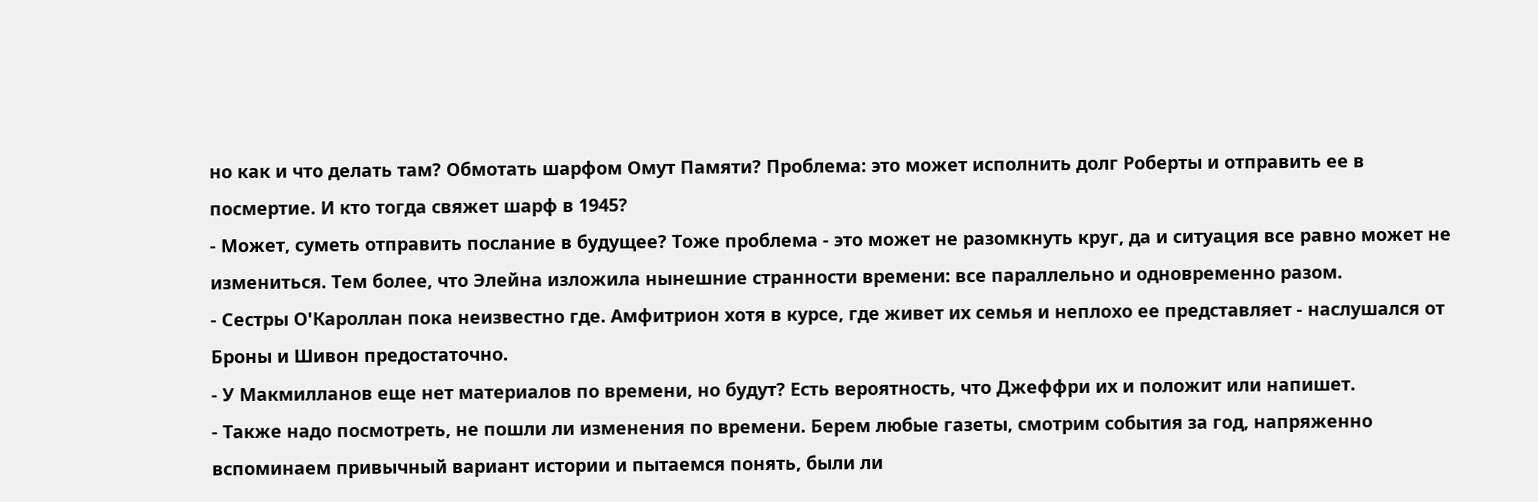но как и что делать там? Обмотать шарфом Омут Памяти? Проблема: это может исполнить долг Роберты и отправить ее в посмертие. И кто тогда свяжет шарф в 1945?
- Может, суметь отправить послание в будущее? Тоже проблема - это может не разомкнуть круг, да и ситуация все равно может не измениться. Тем более, что Элейна изложила нынешние странности времени: все параллельно и одновременно разом.
- Сестры О'Кароллан пока неизвестно где. Амфитрион хотя в курсе, где живет их семья и неплохо ее представляет - наслушался от Броны и Шивон предостаточно.
- У Макмилланов еще нет материалов по времени, но будут? Есть вероятность, что Джеффри их и положит или напишет.
- Также надо посмотреть, не пошли ли изменения по времени. Берем любые газеты, смотрим события за год, напряженно вспоминаем привычный вариант истории и пытаемся понять, были ли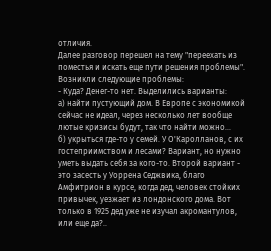отличия.
Далее разговор перешел на тему "переехать из поместья и искать еще пути решения проблемы". Возникли следующие проблемы:
- Куда? Денег-то нет. Выделились варианты:
а) найти пустующий дом. В Европе с экономикой сейчас не идеал, через несколько лет вообще лютые кризисы будут, так что найти можно...
б) укрыться где-то у семей. У О'Каролланов, с их гостеприимством и лесами? Вариант, но нужно уметь выдать себя за кого-то. Второй вариант - это засесть у Уоррена Седжвика, благо Амфитрион в курсе, когда дед, человек стойких привычек, уезжает из лондонского дома. Вот только в 1925 дед уже не изучал акромантулов, или еще да?..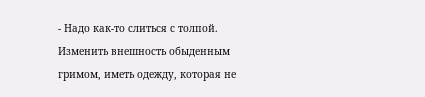- Надо как-то слиться с толпой. Изменить внешность обыденным гримом, иметь одежду, которая не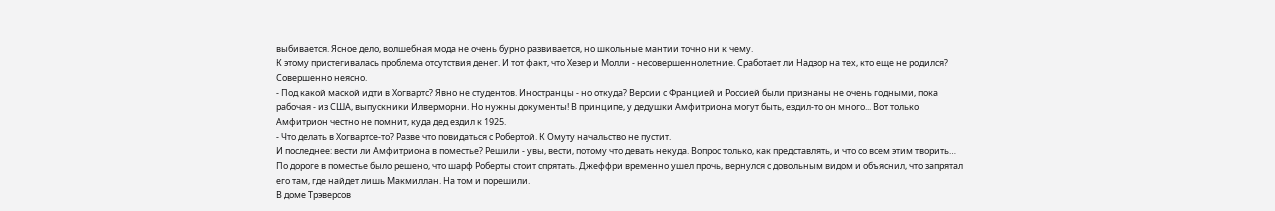выбивается. Ясное дело, волшебная мода не очень бурно развивается, но школьные мантии точно ни к чему.
К этому пристегивалась проблема отсутствия денег. И тот факт, что Хезер и Молли - несовершеннолетние. Сработает ли Надзор на тех, кто еще не родился? Совершенно неясно.
- Под какой маской идти в Хогвартс? Явно не студентов. Иностранцы - но откуда? Версии с Францией и Россией были признаны не очень годными, пока рабочая - из США, выпускники Илверморни. Но нужны документы! В принципе, у дедушки Амфитриона могут быть, ездил-то он много... Вот только Амфитрион честно не помнит, куда дед ездил к 1925.
- Что делать в Хогвартсе-то? Разве что повидаться с Робертой. К Омуту начальство не пустит.
И последнее: вести ли Амфитриона в поместье? Решили - увы, вести, потому что девать некуда. Вопрос только, как представлять, и что со всем этим творить…
По дороге в поместье было решено, что шарф Роберты стоит спрятать. Джеффри временно ушел прочь, вернулся с довольным видом и объяснил, что запрятал его там, где найдет лишь Макмиллан. На том и порешили.
В доме Трэверсов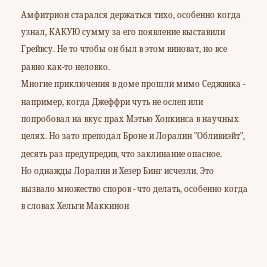Амфитрион старался держаться тихо, особенно когда узнал, КАКУЮ сумму за его появление выставили Грейвсу. Не то чтобы он был в этом виноват, но все равно как-то неловко.
Многие приключения в доме прошли мимо Седжвика - например, когда Джеффри чуть не ослеп или попробовал на вкус прах Мэтью Хопкинса в научных целях. Но зато преподал Броне и Лоралин "Обливиэйт", десять раз предупредив, что заклинание опасное.
Но однажды Лоралин и Хезер Бинг исчезли. Это вызвало множество споров - что делать, особенно когда в словах Хельги Маккинон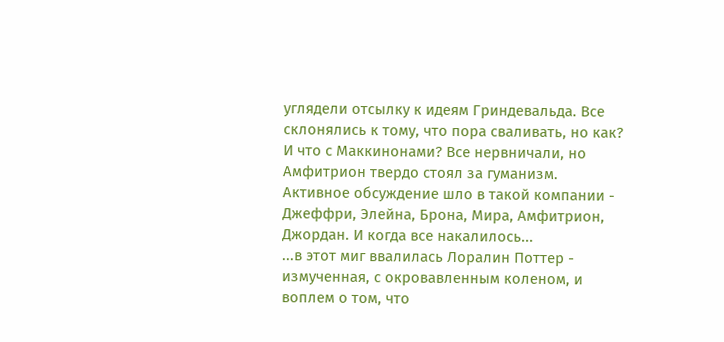углядели отсылку к идеям Гриндевальда. Все склонялись к тому, что пора сваливать, но как? И что с Маккинонами? Все нервничали, но Амфитрион твердо стоял за гуманизм.
Активное обсуждение шло в такой компании - Джеффри, Элейна, Брона, Мира, Амфитрион, Джордан. И когда все накалилось...
...в этот миг ввалилась Лоралин Поттер - измученная, с окровавленным коленом, и воплем о том, что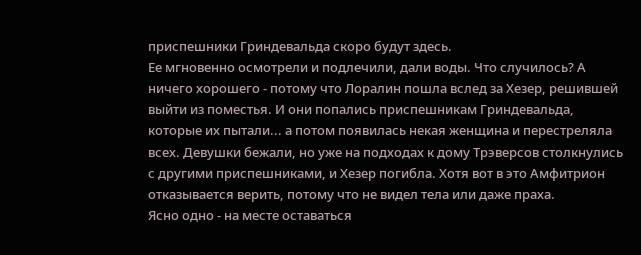приспешники Гриндевальда скоро будут здесь.
Ее мгновенно осмотрели и подлечили, дали воды. Что случилось? А ничего хорошего - потому что Лоралин пошла вслед за Хезер, решившей выйти из поместья. И они попались приспешникам Гриндевальда, которые их пытали... а потом появилась некая женщина и перестреляла всех. Девушки бежали, но уже на подходах к дому Трэверсов столкнулись с другими приспешниками, и Хезер погибла. Хотя вот в это Амфитрион отказывается верить, потому что не видел тела или даже праха.
Ясно одно - на месте оставаться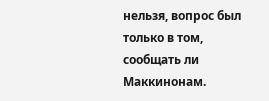нельзя, вопрос был только в том, сообщать ли Маккинонам.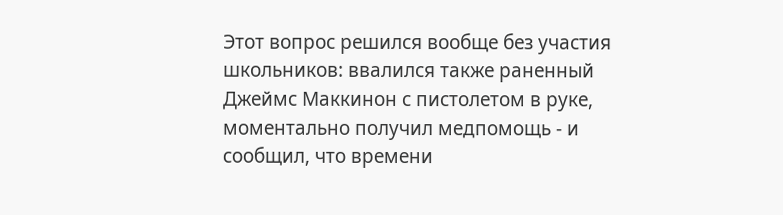Этот вопрос решился вообще без участия школьников: ввалился также раненный Джеймс Маккинон с пистолетом в руке, моментально получил медпомощь - и сообщил, что времени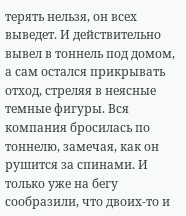терять нельзя, он всех выведет. И действительно вывел в тоннель под домом, а сам остался прикрывать отход, стреляя в неясные темные фигуры. Вся компания бросилась по тоннелю, замечая, как он рушится за спинами. И только уже на бегу сообразили, что двоих-то и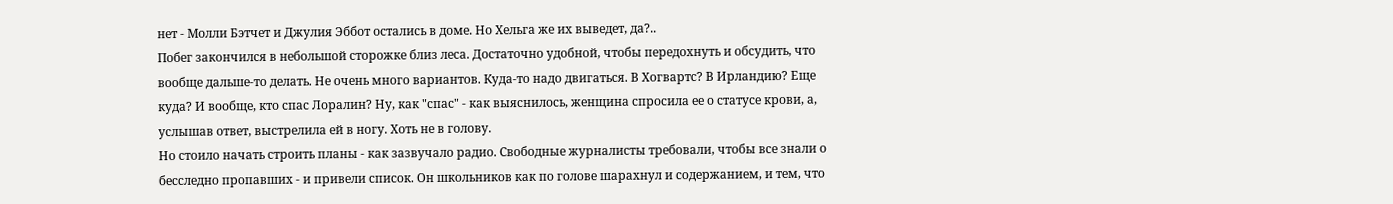нет - Молли Бэтчет и Джулия Эббот остались в доме. Но Хельга же их выведет, да?..
Побег закончился в небольшой сторожке близ леса. Достаточно удобной, чтобы передохнуть и обсудить, что вообще дальше-то делать. Не очень много вариантов. Куда-то надо двигаться. В Хогвартс? В Ирландию? Еще куда? И вообще, кто спас Лоралин? Ну, как "спас" - как выяснилось, женщина спросила ее о статусе крови, а, услышав ответ, выстрелила ей в ногу. Хоть не в голову.
Но стоило начать строить планы - как зазвучало радио. Свободные журналисты требовали, чтобы все знали о бесследно пропавших - и привели список. Он школьников как по голове шарахнул и содержанием, и тем, что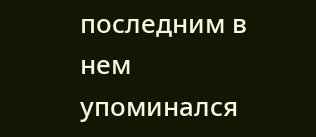последним в нем упоминался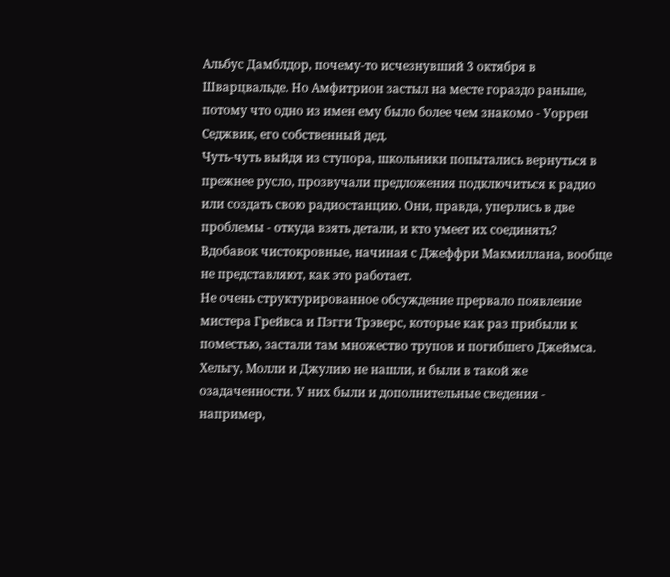Альбус Дамблдор, почему-то исчезнувший 3 октября в Шварцвальде. Но Амфитрион застыл на месте гораздо раньше, потому что одно из имен ему было более чем знакомо - Уоррен Седжвик, его собственный дед.
Чуть-чуть выйдя из ступора, школьники попытались вернуться в прежнее русло, прозвучали предложения подключиться к радио или создать свою радиостанцию. Они, правда, уперлись в две проблемы - откуда взять детали, и кто умеет их соединять? Вдобавок чистокровные, начиная с Джеффри Макмиллана, вообще не представляют, как это работает.
Не очень структурированное обсуждение прервало появление мистера Грейвса и Пэгги Трэверс, которые как раз прибыли к поместью, застали там множество трупов и погибшего Джеймса. Хельгу, Молли и Джулию не нашли, и были в такой же озадаченности. У них были и дополнительные сведения - например,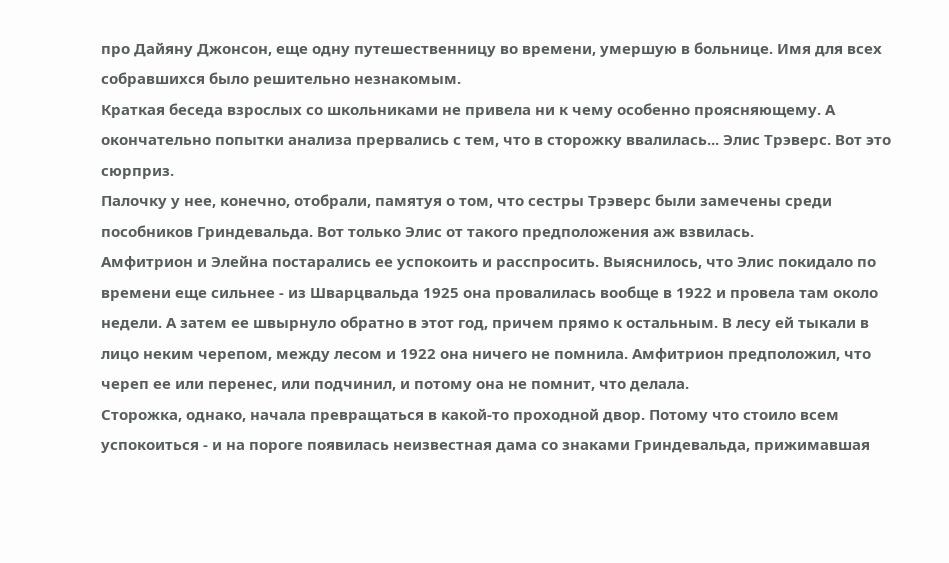про Дайяну Джонсон, еще одну путешественницу во времени, умершую в больнице. Имя для всех собравшихся было решительно незнакомым.
Краткая беседа взрослых со школьниками не привела ни к чему особенно проясняющему. А окончательно попытки анализа прервались с тем, что в сторожку ввалилась... Элис Трэверс. Вот это сюрприз.
Палочку у нее, конечно, отобрали, памятуя о том, что сестры Трэверс были замечены среди пособников Гриндевальда. Вот только Элис от такого предположения аж взвилась.
Амфитрион и Элейна постарались ее успокоить и расспросить. Выяснилось, что Элис покидало по времени еще сильнее - из Шварцвальда 1925 она провалилась вообще в 1922 и провела там около недели. А затем ее швырнуло обратно в этот год, причем прямо к остальным. В лесу ей тыкали в лицо неким черепом, между лесом и 1922 она ничего не помнила. Амфитрион предположил, что череп ее или перенес, или подчинил, и потому она не помнит, что делала.
Сторожка, однако, начала превращаться в какой-то проходной двор. Потому что стоило всем успокоиться - и на пороге появилась неизвестная дама со знаками Гриндевальда, прижимавшая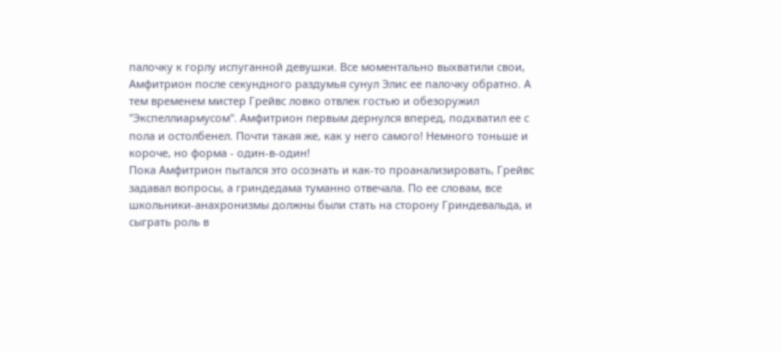палочку к горлу испуганной девушки. Все моментально выхватили свои, Амфитрион после секундного раздумья сунул Элис ее палочку обратно. А тем временем мистер Грейвс ловко отвлек гостью и обезоружил "Экспеллиармусом". Амфитрион первым дернулся вперед, подхватил ее с пола и остолбенел. Почти такая же, как у него самого! Немного тоньше и короче, но форма - один-в-один!
Пока Амфитрион пытался это осознать и как-то проанализировать, Грейвс задавал вопросы, а гриндедама туманно отвечала. По ее словам, все школьники-анахронизмы должны были стать на сторону Гриндевальда, и сыграть роль в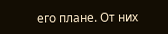его плане. От них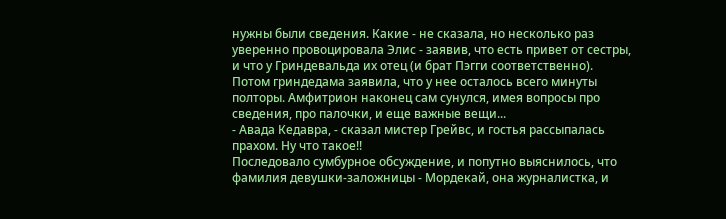нужны были сведения. Какие - не сказала, но несколько раз уверенно провоцировала Элис - заявив, что есть привет от сестры, и что у Гриндевальда их отец (и брат Пэгги соответственно).
Потом гриндедама заявила, что у нее осталось всего минуты полторы. Амфитрион наконец сам сунулся, имея вопросы про сведения, про палочки, и еще важные вещи...
- Авада Кедавра, - сказал мистер Грейвс, и гостья рассыпалась прахом. Ну что такое!!
Последовало сумбурное обсуждение, и попутно выяснилось, что фамилия девушки-заложницы - Мордекай, она журналистка, и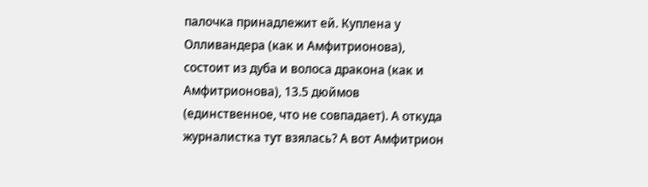палочка принадлежит ей. Куплена у Олливандера (как и Амфитрионова), состоит из дуба и волоса дракона (как и Амфитрионова), 13.5 дюймов (единственное, что не совпадает). А откуда журналистка тут взялась? А вот Амфитрион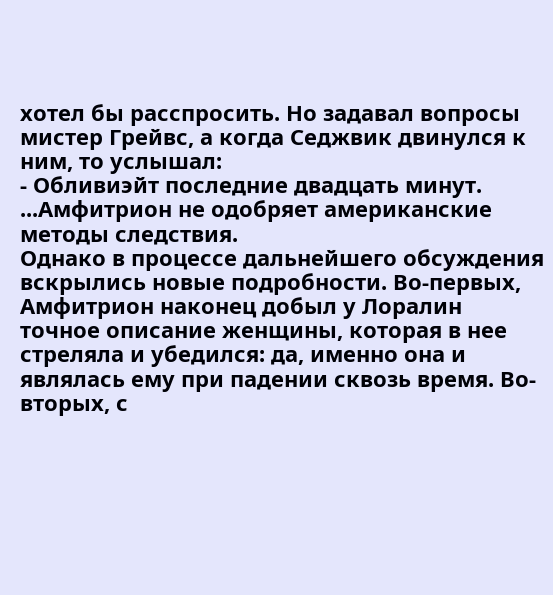хотел бы расспросить. Но задавал вопросы мистер Грейвс, а когда Седжвик двинулся к ним, то услышал:
- Обливиэйт последние двадцать минут.
...Амфитрион не одобряет американские методы следствия.
Однако в процессе дальнейшего обсуждения вскрылись новые подробности. Во-первых, Амфитрион наконец добыл у Лоралин точное описание женщины, которая в нее стреляла и убедился: да, именно она и являлась ему при падении сквозь время. Во-вторых, с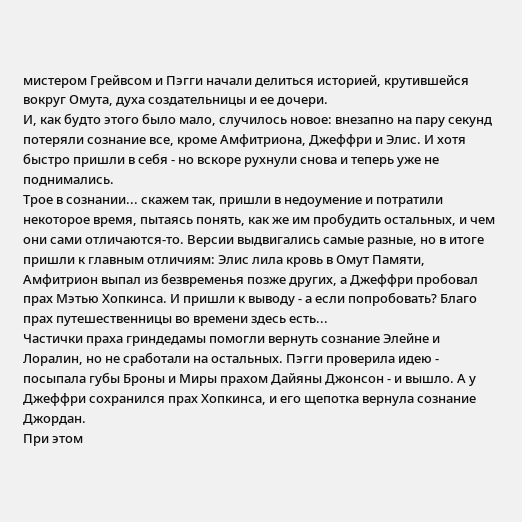мистером Грейвсом и Пэгги начали делиться историей, крутившейся вокруг Омута, духа создательницы и ее дочери.
И, как будто этого было мало, случилось новое: внезапно на пару секунд потеряли сознание все, кроме Амфитриона, Джеффри и Элис. И хотя быстро пришли в себя - но вскоре рухнули снова и теперь уже не поднимались.
Трое в сознании... скажем так, пришли в недоумение и потратили некоторое время, пытаясь понять, как же им пробудить остальных, и чем они сами отличаются-то. Версии выдвигались самые разные, но в итоге пришли к главным отличиям: Элис лила кровь в Омут Памяти, Амфитрион выпал из безвременья позже других, а Джеффри пробовал прах Мэтью Хопкинса. И пришли к выводу - а если попробовать? Благо прах путешественницы во времени здесь есть...
Частички праха гриндедамы помогли вернуть сознание Элейне и Лоралин, но не сработали на остальных. Пэгги проверила идею - посыпала губы Броны и Миры прахом Дайяны Джонсон - и вышло. А у Джеффри сохранился прах Хопкинса, и его щепотка вернула сознание Джордан.
При этом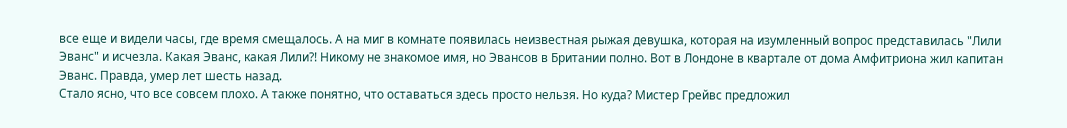все еще и видели часы, где время смещалось. А на миг в комнате появилась неизвестная рыжая девушка, которая на изумленный вопрос представилась "Лили Эванс" и исчезла. Какая Эванс, какая Лили?! Никому не знакомое имя, но Эвансов в Британии полно. Вот в Лондоне в квартале от дома Амфитриона жил капитан Эванс. Правда, умер лет шесть назад.
Стало ясно, что все совсем плохо. А также понятно, что оставаться здесь просто нельзя. Но куда? Мистер Грейвс предложил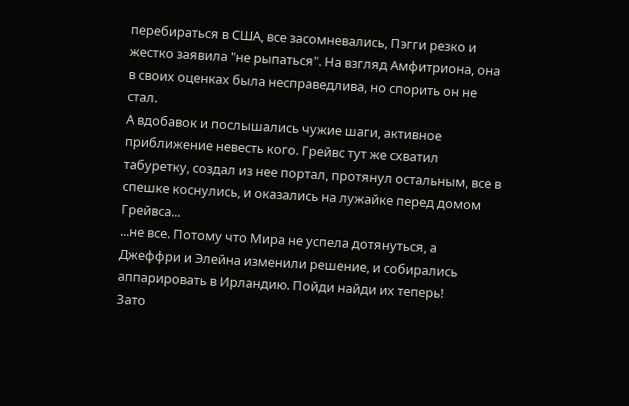перебираться в США, все засомневались, Пэгги резко и жестко заявила "не рыпаться". На взгляд Амфитриона, она в своих оценках была несправедлива, но спорить он не стал.
А вдобавок и послышались чужие шаги, активное приближение невесть кого. Грейвс тут же схватил табуретку, создал из нее портал, протянул остальным, все в спешке коснулись, и оказались на лужайке перед домом Грейвса...
...не все. Потому что Мира не успела дотянуться, а Джеффри и Элейна изменили решение, и собирались аппарировать в Ирландию. Пойди найди их теперь!
Зато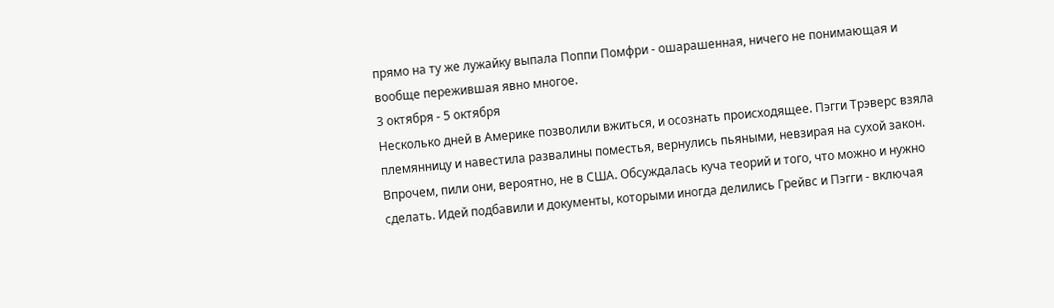прямо на ту же лужайку выпала Поппи Помфри - ошарашенная, ничего не понимающая и вообще пережившая явно многое.
3 октября - 5 октября
Несколько дней в Америке позволили вжиться, и осознать происходящее. Пэгги Трэверс взяла племянницу и навестила развалины поместья, вернулись пьяными, невзирая на сухой закон. Впрочем, пили они, вероятно, не в США. Обсуждалась куча теорий и того, что можно и нужно сделать. Идей подбавили и документы, которыми иногда делились Грейвс и Пэгги - включая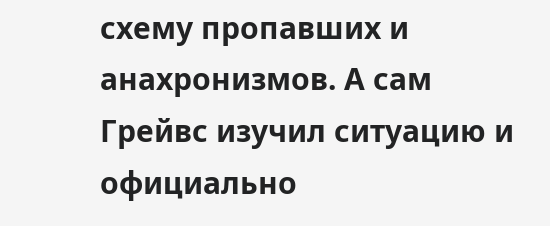схему пропавших и анахронизмов. А сам Грейвс изучил ситуацию и официально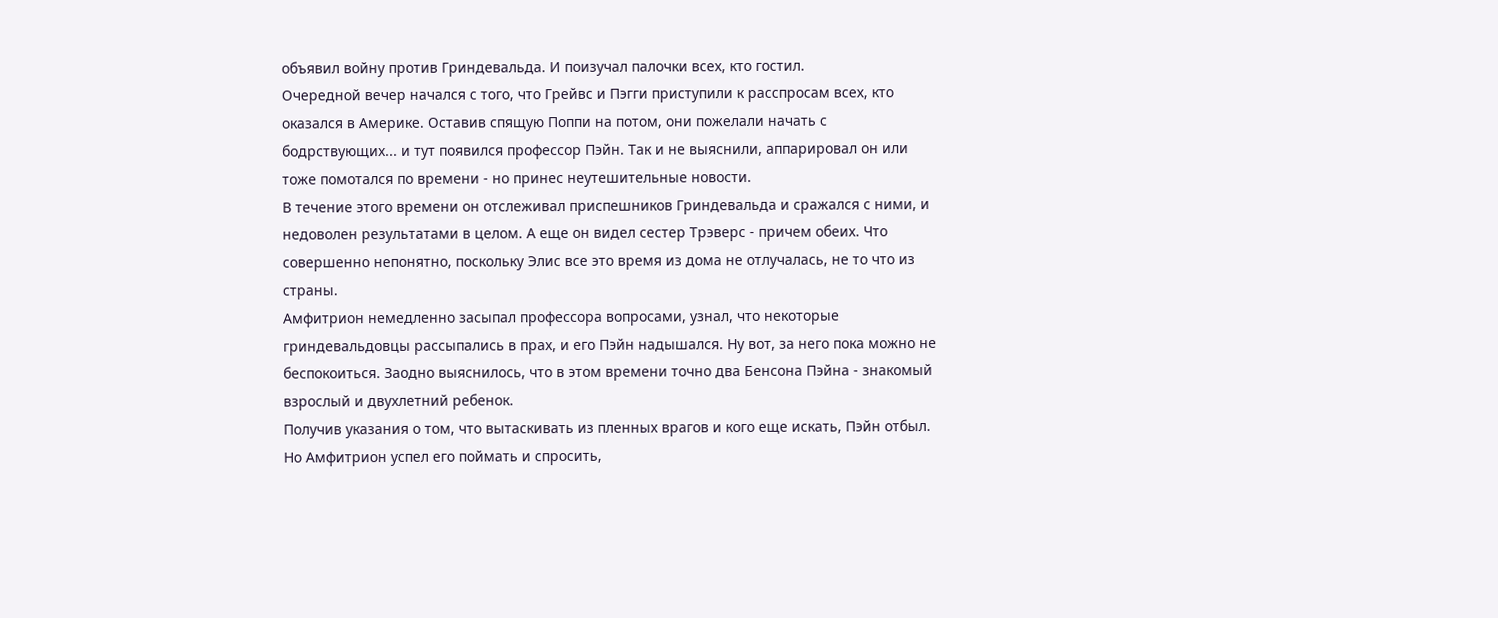объявил войну против Гриндевальда. И поизучал палочки всех, кто гостил.
Очередной вечер начался с того, что Грейвс и Пэгги приступили к расспросам всех, кто оказался в Америке. Оставив спящую Поппи на потом, они пожелали начать с бодрствующих... и тут появился профессор Пэйн. Так и не выяснили, аппарировал он или тоже помотался по времени - но принес неутешительные новости.
В течение этого времени он отслеживал приспешников Гриндевальда и сражался с ними, и недоволен результатами в целом. А еще он видел сестер Трэверс - причем обеих. Что совершенно непонятно, поскольку Элис все это время из дома не отлучалась, не то что из страны.
Амфитрион немедленно засыпал профессора вопросами, узнал, что некоторые гриндевальдовцы рассыпались в прах, и его Пэйн надышался. Ну вот, за него пока можно не беспокоиться. Заодно выяснилось, что в этом времени точно два Бенсона Пэйна - знакомый взрослый и двухлетний ребенок.
Получив указания о том, что вытаскивать из пленных врагов и кого еще искать, Пэйн отбыл. Но Амфитрион успел его поймать и спросить,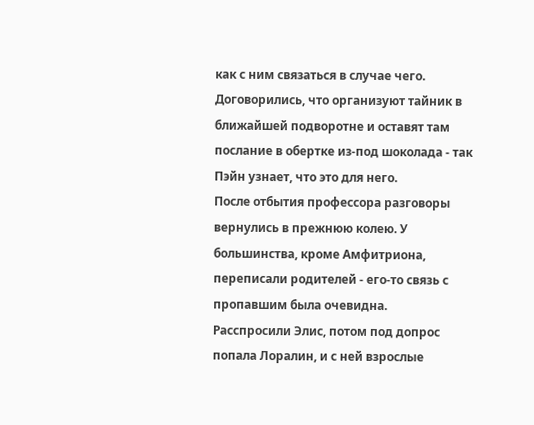как с ним связаться в случае чего. Договорились, что организуют тайник в ближайшей подворотне и оставят там послание в обертке из-под шоколада - так Пэйн узнает, что это для него.
После отбытия профессора разговоры вернулись в прежнюю колею. У большинства, кроме Амфитриона, переписали родителей - его-то связь с пропавшим была очевидна.
Расспросили Элис, потом под допрос попала Лоралин, и с ней взрослые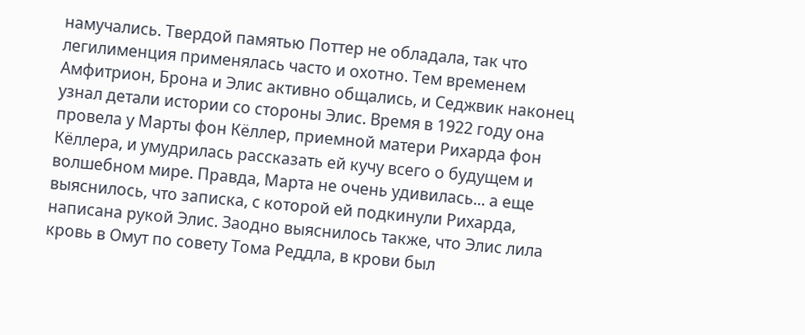намучались. Твердой памятью Поттер не обладала, так что легилименция применялась часто и охотно. Тем временем Амфитрион, Брона и Элис активно общались, и Седжвик наконец узнал детали истории со стороны Элис. Время в 1922 году она провела у Марты фон Кёллер, приемной матери Рихарда фон Кёллера, и умудрилась рассказать ей кучу всего о будущем и волшебном мире. Правда, Марта не очень удивилась... а еще выяснилось, что записка, с которой ей подкинули Рихарда, написана рукой Элис. Заодно выяснилось также, что Элис лила кровь в Омут по совету Тома Реддла, в крови был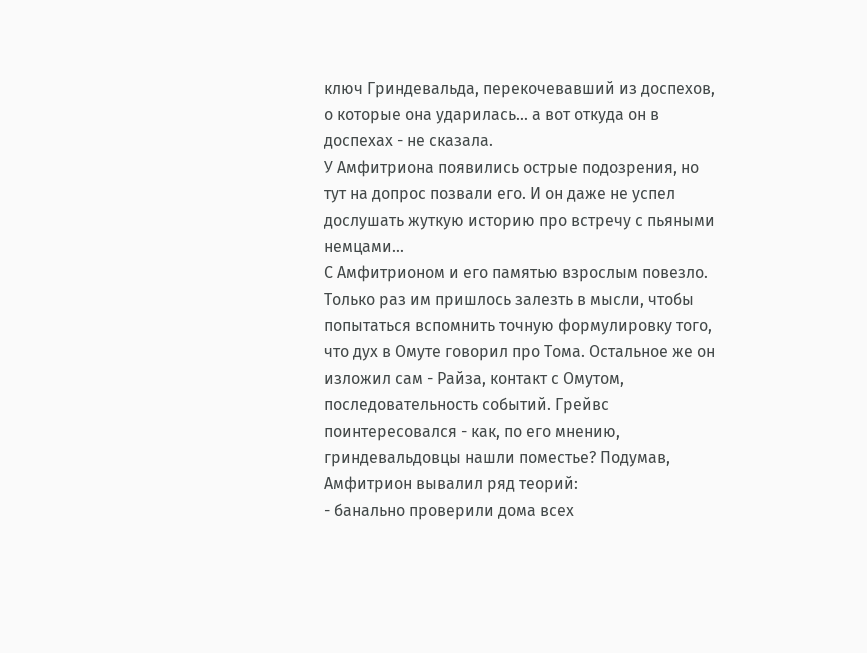ключ Гриндевальда, перекочевавший из доспехов, о которые она ударилась... а вот откуда он в доспехах - не сказала.
У Амфитриона появились острые подозрения, но тут на допрос позвали его. И он даже не успел дослушать жуткую историю про встречу с пьяными немцами...
С Амфитрионом и его памятью взрослым повезло. Только раз им пришлось залезть в мысли, чтобы попытаться вспомнить точную формулировку того, что дух в Омуте говорил про Тома. Остальное же он изложил сам - Райза, контакт с Омутом, последовательность событий. Грейвс поинтересовался - как, по его мнению, гриндевальдовцы нашли поместье? Подумав, Амфитрион вывалил ряд теорий:
- банально проверили дома всех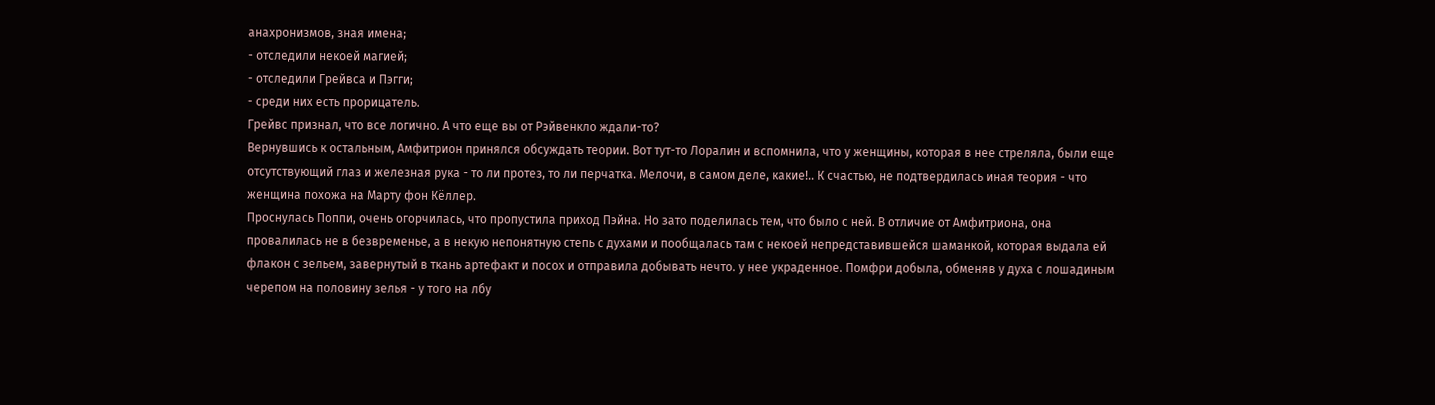анахронизмов, зная имена;
- отследили некоей магией;
- отследили Грейвса и Пэгги;
- среди них есть прорицатель.
Грейвс признал, что все логично. А что еще вы от Рэйвенкло ждали-то?
Вернувшись к остальным, Амфитрион принялся обсуждать теории. Вот тут-то Лоралин и вспомнила, что у женщины, которая в нее стреляла, были еще отсутствующий глаз и железная рука - то ли протез, то ли перчатка. Мелочи, в самом деле, какие!.. К счастью, не подтвердилась иная теория - что женщина похожа на Марту фон Кёллер.
Проснулась Поппи, очень огорчилась, что пропустила приход Пэйна. Но зато поделилась тем, что было с ней. В отличие от Амфитриона, она провалилась не в безвременье, а в некую непонятную степь с духами и пообщалась там с некоей непредставившейся шаманкой, которая выдала ей флакон с зельем, завернутый в ткань артефакт и посох и отправила добывать нечто. у нее украденное. Помфри добыла, обменяв у духа с лошадиным черепом на половину зелья - у того на лбу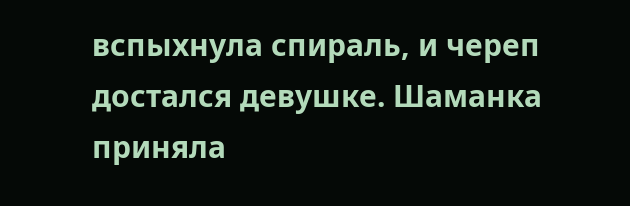вспыхнула спираль, и череп достался девушке. Шаманка приняла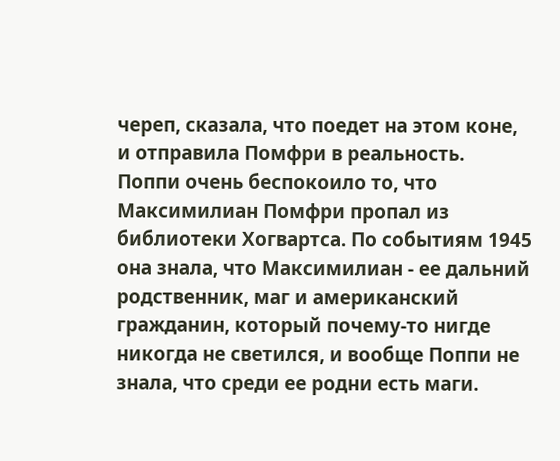череп, сказала, что поедет на этом коне, и отправила Помфри в реальность.
Поппи очень беспокоило то, что Максимилиан Помфри пропал из библиотеки Хогвартса. По событиям 1945 она знала, что Максимилиан - ее дальний родственник, маг и американский гражданин, который почему-то нигде никогда не светился, и вообще Поппи не знала, что среди ее родни есть маги.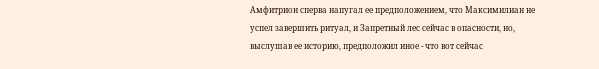Амфитрион сперва напугал ее предположением, что Максимилиан не успел завершить ритуал, и Запретный лес сейчас в опасности, но, выслушав ее историю, предположил иное - что вот сейчас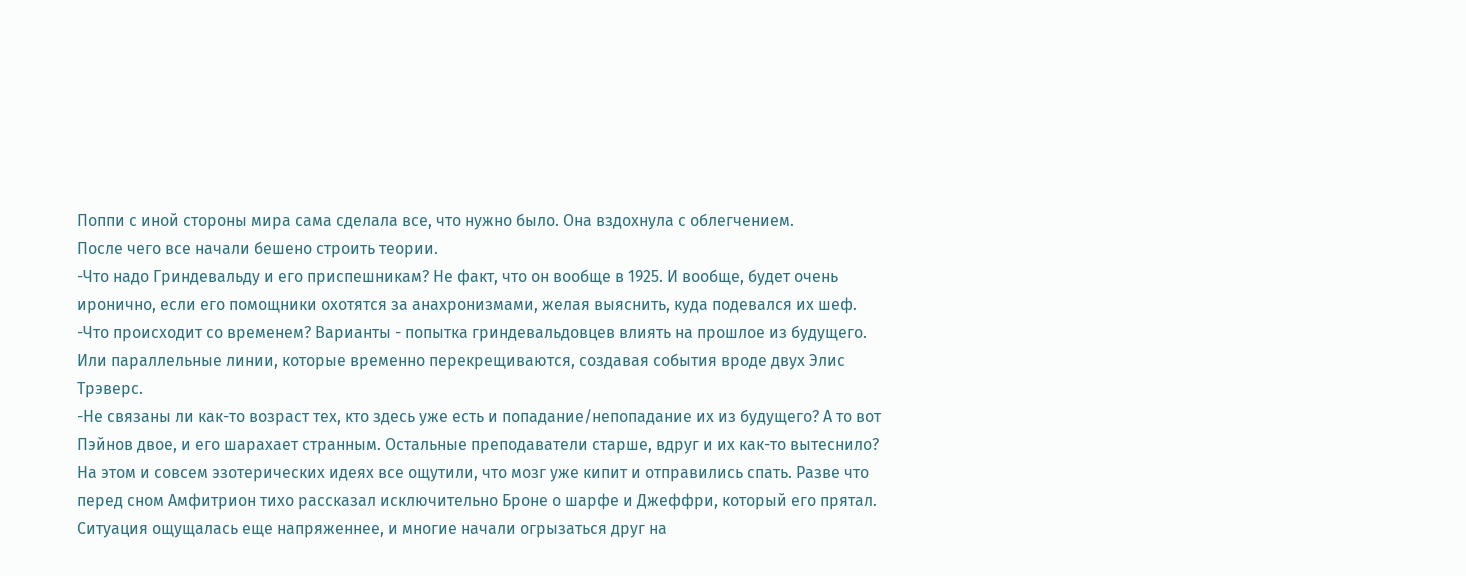Поппи с иной стороны мира сама сделала все, что нужно было. Она вздохнула с облегчением.
После чего все начали бешено строить теории.
-Что надо Гриндевальду и его приспешникам? Не факт, что он вообще в 1925. И вообще, будет очень иронично, если его помощники охотятся за анахронизмами, желая выяснить, куда подевался их шеф.
-Что происходит со временем? Варианты - попытка гриндевальдовцев влиять на прошлое из будущего. Или параллельные линии, которые временно перекрещиваются, создавая события вроде двух Элис Трэверс.
-Не связаны ли как-то возраст тех, кто здесь уже есть и попадание/непопадание их из будущего? А то вот Пэйнов двое, и его шарахает странным. Остальные преподаватели старше, вдруг и их как-то вытеснило?
На этом и совсем эзотерических идеях все ощутили, что мозг уже кипит и отправились спать. Разве что перед сном Амфитрион тихо рассказал исключительно Броне о шарфе и Джеффри, который его прятал.
Ситуация ощущалась еще напряженнее, и многие начали огрызаться друг на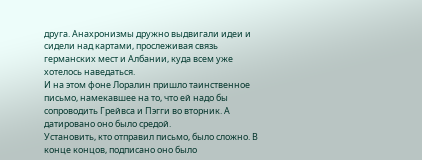друга. Анахронизмы дружно выдвигали идеи и сидели над картами, прослеживая связь германских мест и Албании, куда всем уже хотелось наведаться.
И на этом фоне Лоралин пришло таинственное письмо, намекавшее на то, что ей надо бы сопроводить Грейвса и Пэгги во вторник. А датировано оно было средой.
Установить, кто отправил письмо, было сложно. В конце концов, подписано оно было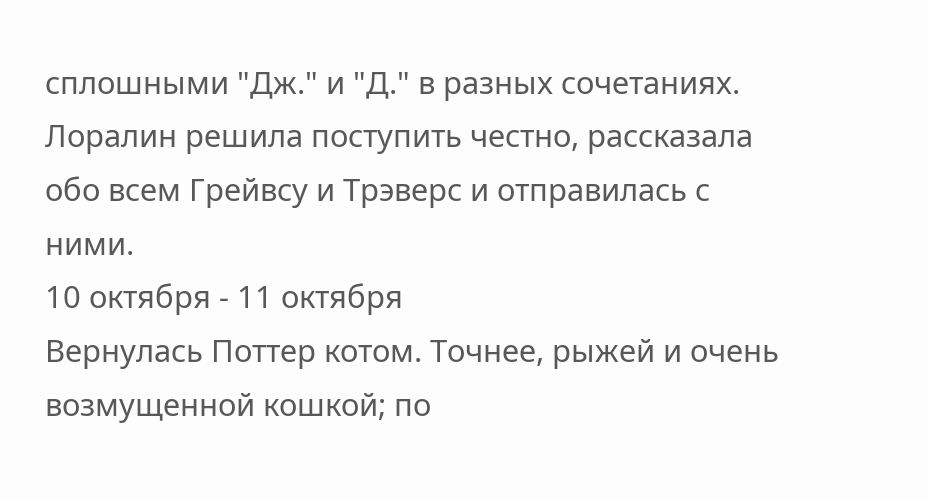сплошными "Дж." и "Д." в разных сочетаниях. Лоралин решила поступить честно, рассказала обо всем Грейвсу и Трэверс и отправилась с ними.
10 октября - 11 октября
Вернулась Поттер котом. Точнее, рыжей и очень возмущенной кошкой; по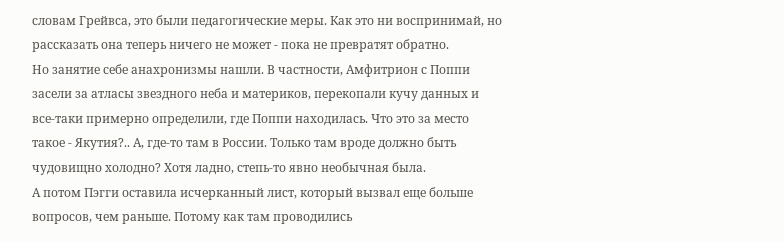словам Грейвса, это были педагогические меры. Как это ни воспринимай, но рассказать она теперь ничего не может - пока не превратят обратно.
Но занятие себе анахронизмы нашли. В частности, Амфитрион с Поппи засели за атласы звездного неба и материков, перекопали кучу данных и все-таки примерно определили, где Поппи находилась. Что это за место такое - Якутия?.. А, где-то там в России. Только там вроде должно быть чудовищно холодно? Хотя ладно, степь-то явно необычная была.
А потом Пэгги оставила исчерканный лист, который вызвал еще больше вопросов, чем раньше. Потому как там проводились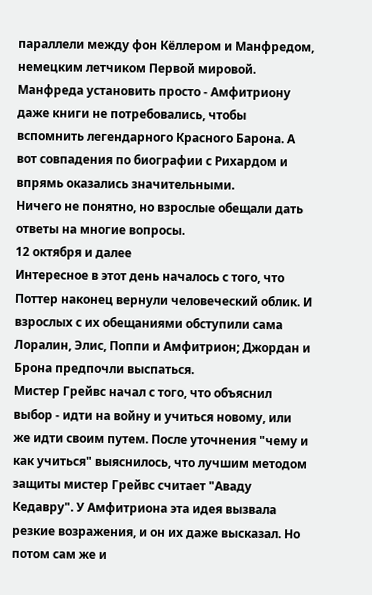параллели между фон Кёллером и Манфредом, немецким летчиком Первой мировой. Манфреда установить просто - Амфитриону даже книги не потребовались, чтобы вспомнить легендарного Красного Барона. А вот совпадения по биографии с Рихардом и впрямь оказались значительными.
Ничего не понятно, но взрослые обещали дать ответы на многие вопросы.
12 октября и далее
Интересное в этот день началось с того, что Поттер наконец вернули человеческий облик. И взрослых с их обещаниями обступили сама Лоралин, Элис, Поппи и Амфитрион; Джордан и Брона предпочли выспаться.
Мистер Грейвс начал с того, что объяснил выбор - идти на войну и учиться новому, или же идти своим путем. После уточнения "чему и как учиться" выяснилось, что лучшим методом защиты мистер Грейвс считает "Аваду Кедавру". У Амфитриона эта идея вызвала резкие возражения, и он их даже высказал. Но потом сам же и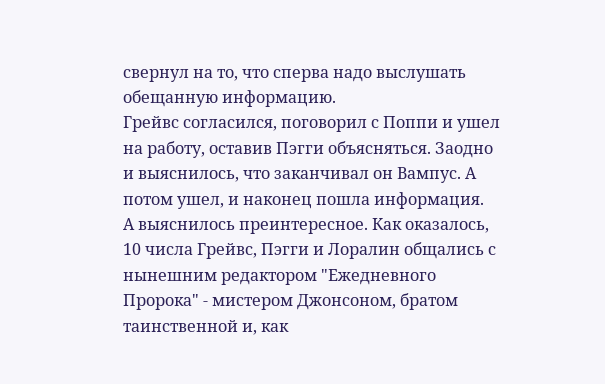свернул на то, что сперва надо выслушать обещанную информацию.
Грейвс согласился, поговорил с Поппи и ушел на работу, оставив Пэгги объясняться. Заодно и выяснилось, что заканчивал он Вампус. А потом ушел, и наконец пошла информация.
А выяснилось преинтересное. Как оказалось, 10 числа Грейвс, Пэгги и Лоралин общались с нынешним редактором "Ежедневного Пророка" - мистером Джонсоном, братом таинственной и, как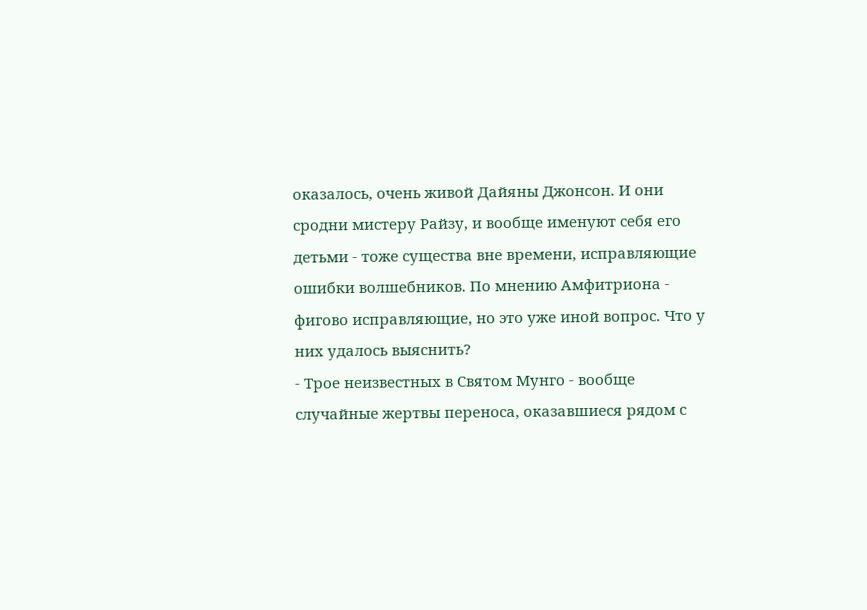оказалось, очень живой Дайяны Джонсон. И они сродни мистеру Райзу, и вообще именуют себя его детьми - тоже существа вне времени, исправляющие ошибки волшебников. По мнению Амфитриона - фигово исправляющие, но это уже иной вопрос. Что у них удалось выяснить?
- Трое неизвестных в Святом Мунго - вообще случайные жертвы переноса, оказавшиеся рядом с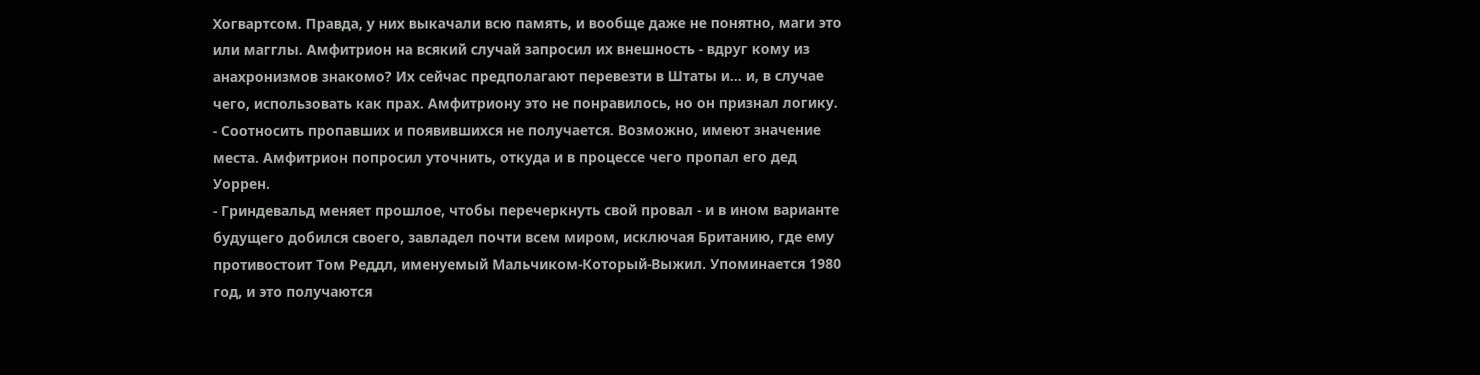Хогвартсом. Правда, у них выкачали всю память, и вообще даже не понятно, маги это или магглы. Амфитрион на всякий случай запросил их внешность - вдруг кому из анахронизмов знакомо? Их сейчас предполагают перевезти в Штаты и... и, в случае чего, использовать как прах. Амфитриону это не понравилось, но он признал логику.
- Соотносить пропавших и появившихся не получается. Возможно, имеют значение места. Амфитрион попросил уточнить, откуда и в процессе чего пропал его дед Уоррен.
- Гриндевальд меняет прошлое, чтобы перечеркнуть свой провал - и в ином варианте будущего добился своего, завладел почти всем миром, исключая Британию, где ему противостоит Том Реддл, именуемый Мальчиком-Который-Выжил. Упоминается 1980 год, и это получаются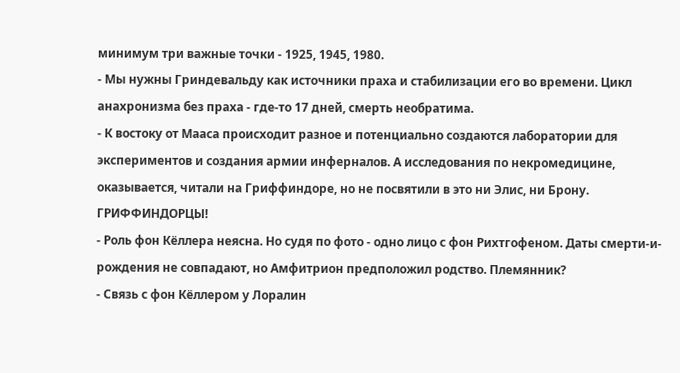минимум три важные точки - 1925, 1945, 1980.
- Мы нужны Гриндевальду как источники праха и стабилизации его во времени. Цикл анахронизма без праха - где-то 17 дней, смерть необратима.
- К востоку от Мааса происходит разное и потенциально создаются лаборатории для экспериментов и создания армии инферналов. А исследования по некромедицине, оказывается, читали на Гриффиндоре, но не посвятили в это ни Элис, ни Брону. ГРИФФИНДОРЦЫ!
- Роль фон Кёллера неясна. Но судя по фото - одно лицо с фон Рихтгофеном. Даты смерти-и-рождения не совпадают, но Амфитрион предположил родство. Племянник?
- Связь с фон Кёллером у Лоралин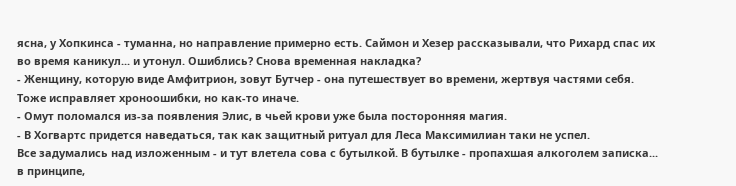ясна, у Хопкинса - туманна, но направление примерно есть. Саймон и Хезер рассказывали, что Рихард спас их во время каникул... и утонул. Ошиблись? Снова временная накладка?
- Женщину, которую виде Амфитрион, зовут Бутчер - она путешествует во времени, жертвуя частями себя. Тоже исправляет хроноошибки, но как-то иначе.
- Омут поломался из-за появления Элис, в чьей крови уже была посторонняя магия.
- В Хогвартс придется наведаться, так как защитный ритуал для Леса Максимилиан таки не успел.
Все задумались над изложенным - и тут влетела сова с бутылкой. В бутылке - пропахшая алкоголем записка... в принципе,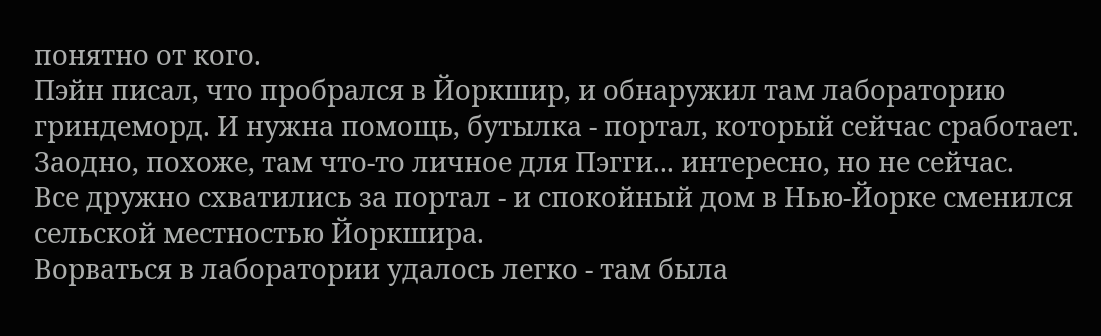понятно от кого.
Пэйн писал, что пробрался в Йоркшир, и обнаружил там лабораторию гриндеморд. И нужна помощь, бутылка - портал, который сейчас сработает. Заодно, похоже, там что-то личное для Пэгги... интересно, но не сейчас.
Все дружно схватились за портал - и спокойный дом в Нью-Йорке сменился сельской местностью Йоркшира.
Ворваться в лаборатории удалось легко - там была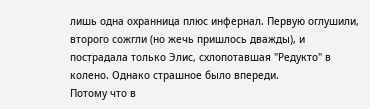лишь одна охранница плюс инфернал. Первую оглушили, второго сожгли (но жечь пришлось дважды), и пострадала только Элис, схлопотавшая "Редукто" в колено. Однако страшное было впереди.
Потому что в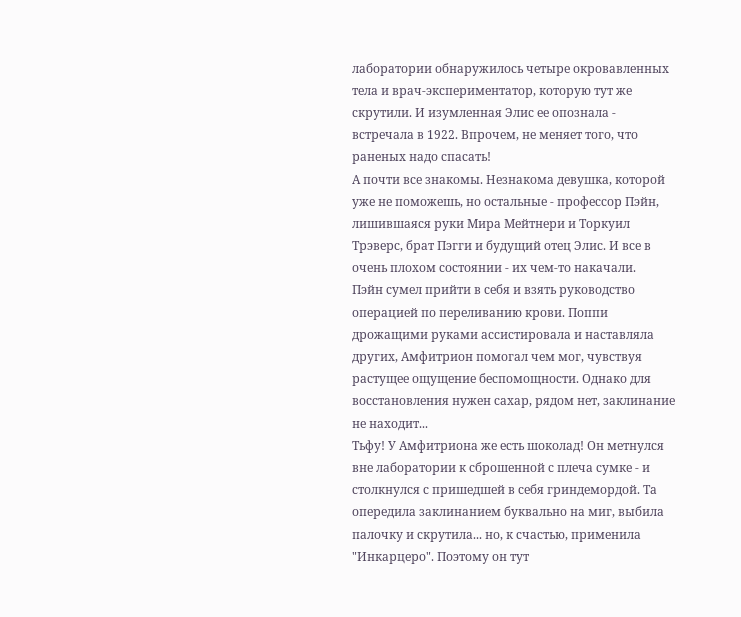лаборатории обнаружилось четыре окровавленных тела и врач-экспериментатор, которую тут же скрутили. И изумленная Элис ее опознала - встречала в 1922. Впрочем, не меняет того, что раненых надо спасать!
А почти все знакомы. Незнакома девушка, которой уже не поможешь, но остальные - профессор Пэйн, лишившаяся руки Мира Мейтнери и Торкуил Трэверс, брат Пэгги и будущий отец Элис. И все в очень плохом состоянии - их чем-то накачали.
Пэйн сумел прийти в себя и взять руководство операцией по переливанию крови. Поппи дрожащими руками ассистировала и наставляла других, Амфитрион помогал чем мог, чувствуя растущее ощущение беспомощности. Однако для восстановления нужен сахар, рядом нет, заклинание не находит...
Тьфу! У Амфитриона же есть шоколад! Он метнулся вне лаборатории к сброшенной с плеча сумке - и столкнулся с пришедшей в себя гриндемордой. Та опередила заклинанием буквально на миг, выбила палочку и скрутила... но, к счастью, применила "Инкарцеро". Поэтому он тут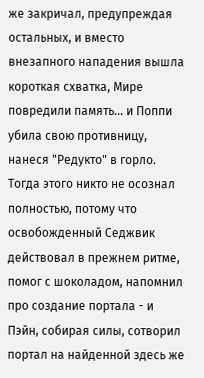же закричал, предупреждая остальных, и вместо внезапного нападения вышла короткая схватка, Мире повредили память... и Поппи убила свою противницу, нанеся "Редукто" в горло.
Тогда этого никто не осознал полностью, потому что освобожденный Седжвик действовал в прежнем ритме, помог с шоколадом, напомнил про создание портала - и Пэйн, собирая силы, сотворил портал на найденной здесь же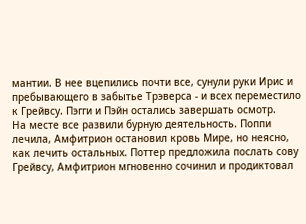мантии. В нее вцепились почти все, сунули руки Ирис и пребывающего в забытье Трэверса - и всех переместило к Грейвсу. Пэгги и Пэйн остались завершать осмотр.
На месте все развили бурную деятельность. Поппи лечила, Амфитрион остановил кровь Мире, но неясно, как лечить остальных. Поттер предложила послать сову Грейвсу, Амфитрион мгновенно сочинил и продиктовал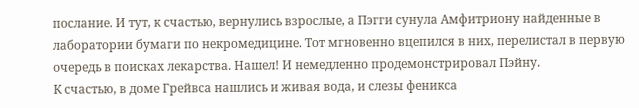послание. И тут, к счастью, вернулись взрослые, а Пэгги сунула Амфитриону найденные в лаборатории бумаги по некромедицине. Тот мгновенно вцепился в них, перелистал в первую очередь в поисках лекарства. Нашел! И немедленно продемонстрировал Пэйну.
К счастью, в доме Грейвса нашлись и живая вода, и слезы феникса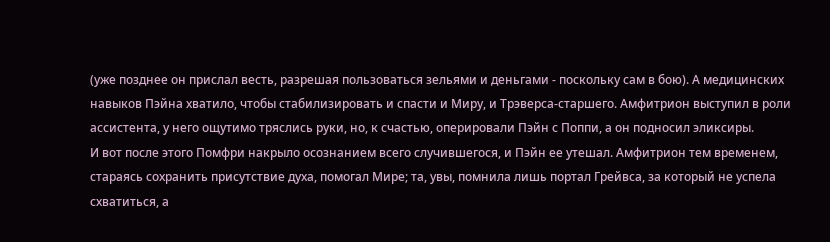(уже позднее он прислал весть, разрешая пользоваться зельями и деньгами - поскольку сам в бою). А медицинских навыков Пэйна хватило, чтобы стабилизировать и спасти и Миру, и Трэверса-старшего. Амфитрион выступил в роли ассистента, у него ощутимо тряслись руки, но, к счастью, оперировали Пэйн с Поппи, а он подносил эликсиры.
И вот после этого Помфри накрыло осознанием всего случившегося, и Пэйн ее утешал. Амфитрион тем временем, стараясь сохранить присутствие духа, помогал Мире; та, увы, помнила лишь портал Грейвса, за который не успела схватиться, а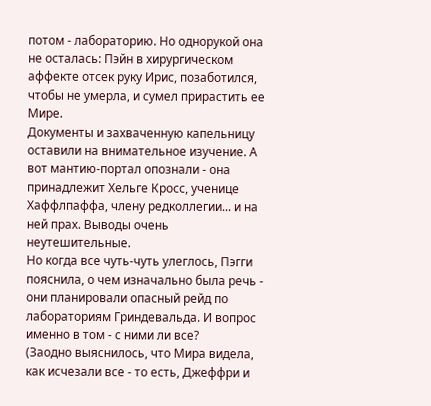потом - лабораторию. Но однорукой она не осталась: Пэйн в хирургическом аффекте отсек руку Ирис, позаботился, чтобы не умерла, и сумел прирастить ее Мире.
Документы и захваченную капельницу оставили на внимательное изучение. А вот мантию-портал опознали - она принадлежит Хельге Кросс, ученице Хаффлпаффа, члену редколлегии... и на ней прах. Выводы очень неутешительные.
Но когда все чуть-чуть улеглось, Пэгги пояснила, о чем изначально была речь - они планировали опасный рейд по лабораториям Гриндевальда. И вопрос именно в том - с ними ли все?
(Заодно выяснилось, что Мира видела, как исчезали все - то есть, Джеффри и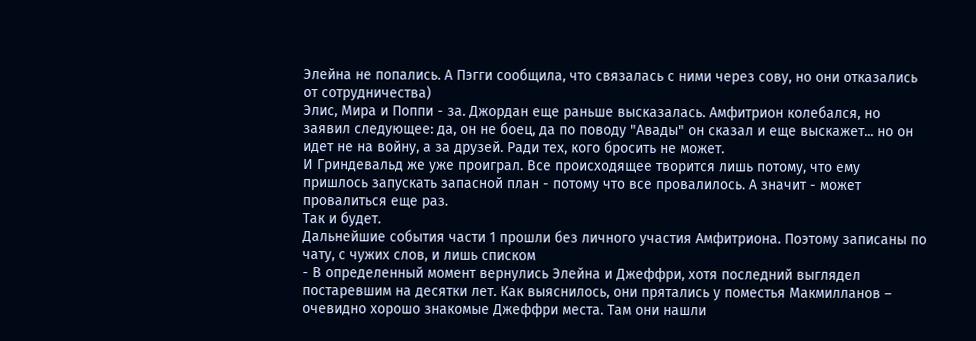Элейна не попались. А Пэгги сообщила, что связалась с ними через сову, но они отказались от сотрудничества)
Элис, Мира и Поппи - за. Джордан еще раньше высказалась. Амфитрион колебался, но заявил следующее: да, он не боец, да по поводу "Авады" он сказал и еще выскажет... но он идет не на войну, а за друзей. Ради тех, кого бросить не может.
И Гриндевальд же уже проиграл. Все происходящее творится лишь потому, что ему пришлось запускать запасной план - потому что все провалилось. А значит - может провалиться еще раз.
Так и будет.
Дальнейшие события части 1 прошли без личного участия Амфитриона. Поэтому записаны по чату, с чужих слов, и лишь списком
- В определенный момент вернулись Элейна и Джеффри, хотя последний выглядел постаревшим на десятки лет. Как выяснилось, они прятались у поместья Макмилланов – очевидно хорошо знакомые Джеффри места. Там они нашли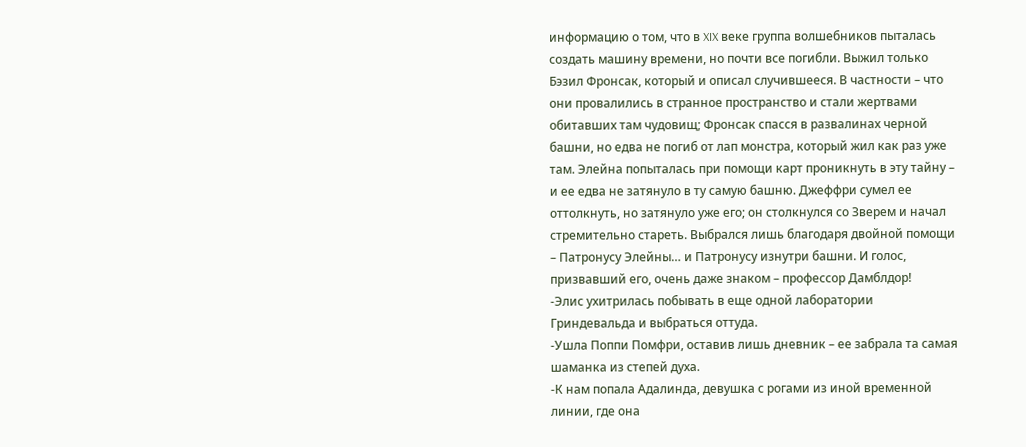информацию о том, что в XIX веке группа волшебников пыталась создать машину времени, но почти все погибли. Выжил только Бэзил Фронсак, который и описал случившееся. В частности – что они провалились в странное пространство и стали жертвами обитавших там чудовищ; Фронсак спасся в развалинах черной башни, но едва не погиб от лап монстра, который жил как раз уже там. Элейна попыталась при помощи карт проникнуть в эту тайну – и ее едва не затянуло в ту самую башню. Джеффри сумел ее оттолкнуть, но затянуло уже его; он столкнулся со Зверем и начал стремительно стареть. Выбрался лишь благодаря двойной помощи – Патронусу Элейны… и Патронусу изнутри башни. И голос, призвавший его, очень даже знаком – профессор Дамблдор!
-Элис ухитрилась побывать в еще одной лаборатории Гриндевальда и выбраться оттуда.
-Ушла Поппи Помфри, оставив лишь дневник – ее забрала та самая шаманка из степей духа.
-К нам попала Адалинда, девушка с рогами из иной временной линии, где она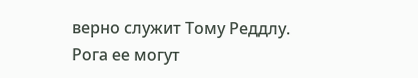верно служит Тому Реддлу. Рога ее могут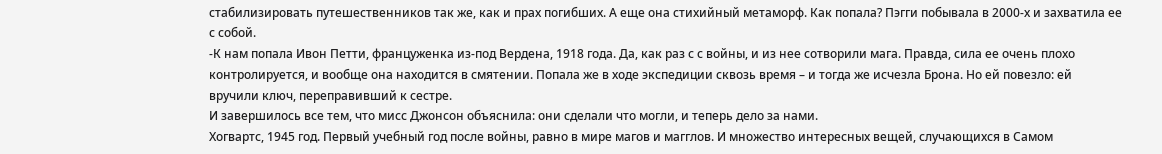стабилизировать путешественников так же, как и прах погибших. А еще она стихийный метаморф. Как попала? Пэгги побывала в 2000-х и захватила ее с собой.
-К нам попала Ивон Петти, француженка из-под Вердена, 1918 года. Да, как раз с с войны, и из нее сотворили мага. Правда, сила ее очень плохо контролируется, и вообще она находится в смятении. Попала же в ходе экспедиции сквозь время – и тогда же исчезла Брона. Но ей повезло: ей вручили ключ, переправивший к сестре.
И завершилось все тем, что мисс Джонсон объяснила: они сделали что могли, и теперь дело за нами.
Хогвартс, 1945 год. Первый учебный год после войны, равно в мире магов и магглов. И множество интересных вещей, случающихся в Самом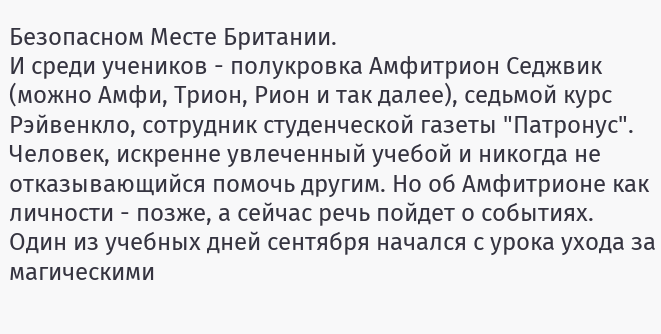Безопасном Месте Британии.
И среди учеников - полукровка Амфитрион Седжвик (можно Амфи, Трион, Рион и так далее), седьмой курс Рэйвенкло, сотрудник студенческой газеты "Патронус". Человек, искренне увлеченный учебой и никогда не отказывающийся помочь другим. Но об Амфитрионе как личности - позже, а сейчас речь пойдет о событиях.
Один из учебных дней сентября начался с урока ухода за магическими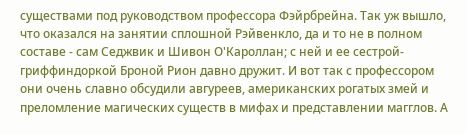существами под руководством профессора Фэйрбрейна. Так уж вышло, что оказался на занятии сплошной Рэйвенкло, да и то не в полном составе - сам Седжвик и Шивон О'Кароллан; с ней и ее сестрой-гриффиндоркой Броной Рион давно дружит. И вот так с профессором они очень славно обсудили авгуреев, американских рогатых змей и преломление магических существ в мифах и представлении магглов. А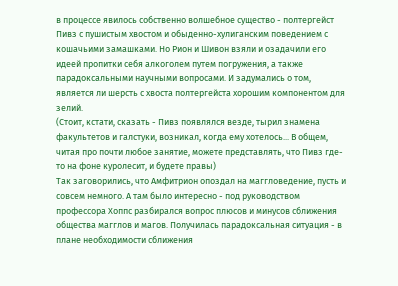в процессе явилось собственно волшебное существо - полтергейст Пивз с пушистым хвостом и обыденно-хулиганским поведением с кошачьими замашками. Но Рион и Шивон взяли и озадачили его идеей пропитки себя алкоголем путем погружения, а также парадоксальными научными вопросами. И задумались о том, является ли шерсть с хвоста полтергейста хорошим компонентом для зелий.
(Стоит, кстати, сказать - Пивз появлялся везде, тырил знамена факультетов и галстуки, возникал, когда ему хотелось... В общем, читая про почти любое занятие, можете представлять, что Пивз где-то на фоне куролесит, и будете правы)
Так заговорились, что Амфитрион опоздал на маггловедение, пусть и совсем немного. А там было интересно - под руководством профессора Хоппс разбирался вопрос плюсов и минусов сближения общества магглов и магов. Получилась парадоксальная ситуация - в плане необходимости сближения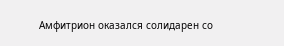Амфитрион оказался солидарен со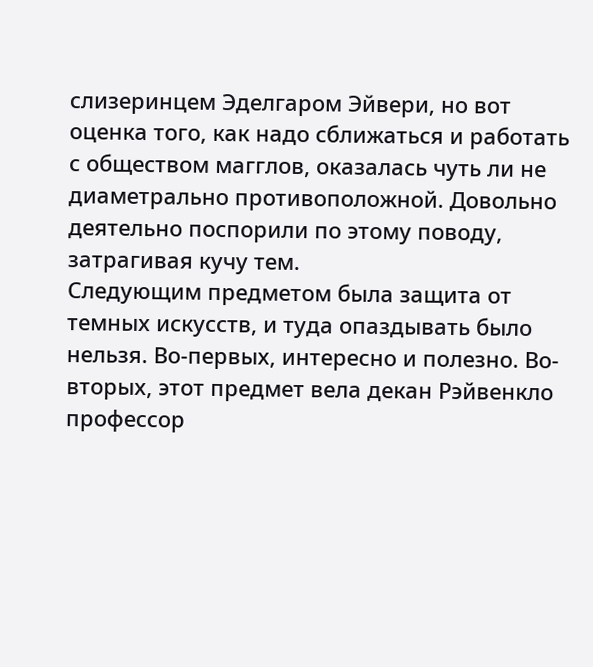слизеринцем Эделгаром Эйвери, но вот оценка того, как надо сближаться и работать с обществом магглов, оказалась чуть ли не диаметрально противоположной. Довольно деятельно поспорили по этому поводу, затрагивая кучу тем.
Следующим предметом была защита от темных искусств, и туда опаздывать было нельзя. Во-первых, интересно и полезно. Во-вторых, этот предмет вела декан Рэйвенкло профессор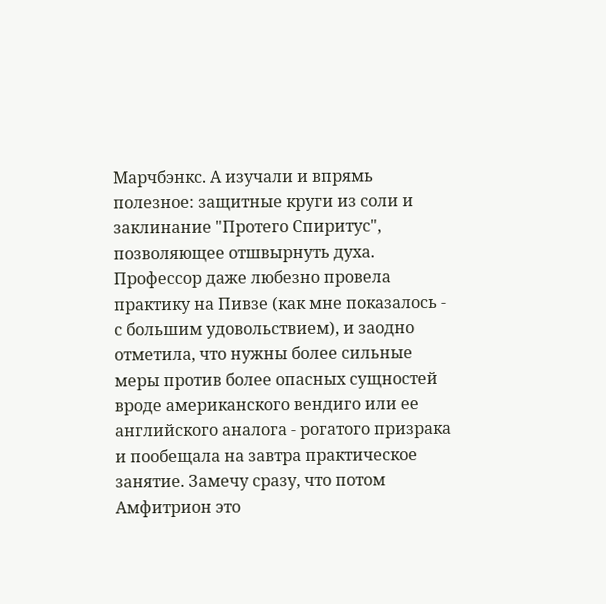Марчбэнкс. А изучали и впрямь полезное: защитные круги из соли и заклинание "Протего Спиритус", позволяющее отшвырнуть духа. Профессор даже любезно провела практику на Пивзе (как мне показалось - с большим удовольствием), и заодно отметила, что нужны более сильные меры против более опасных сущностей вроде американского вендиго или ее английского аналога - рогатого призрака и пообещала на завтра практическое занятие. Замечу сразу, что потом Амфитрион это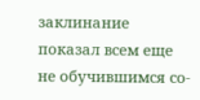заклинание показал всем еще не обучившимся со-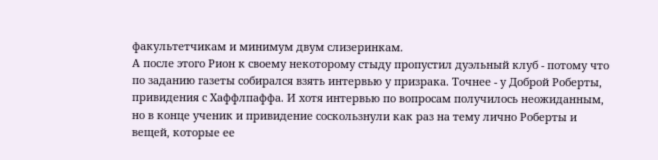факультетчикам и минимум двум слизеринкам.
А после этого Рион к своему некоторому стыду пропустил дуэльный клуб - потому что по заданию газеты собирался взять интервью у призрака. Точнее - у Доброй Роберты, привидения с Хаффлпаффа. И хотя интервью по вопросам получилось неожиданным, но в конце ученик и привидение соскользнули как раз на тему лично Роберты и вещей, которые ее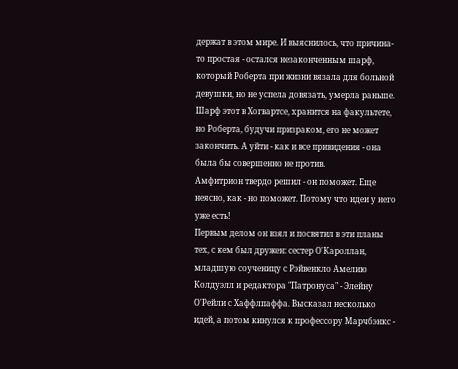держат в этом мире. И выяснилось, что причина-то простая - остался незаконченным шарф, который Роберта при жизни вязала для больной девушки, но не успела довязать, умерла раньше. Шарф этот в Хогвартсе, хранится на факультете, но Роберта, будучи призраком, его не может закончить. А уйти - как и все привидения - она была бы совершенно не против.
Амфитрион твердо решил - он поможет. Еще неясно, как - но поможет. Потому что идеи у него уже есть!
Первым делом он взял и посвятил в эти планы тех, с кем был дружен: сестер О'Кароллан, младшую соученицу с Рэйвенкло Амелию Колдуэлл и редактора "Патронуса" - Элейну О'Рейли с Хаффлпаффа. Высказал несколько идей, а потом кинулся к профессору Марчбэнкс -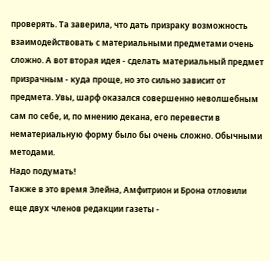проверять. Та заверила, что дать призраку возможность взаимодействовать с материальными предметами очень сложно. А вот вторая идея - сделать материальный предмет призрачным - куда проще, но это сильно зависит от предмета. Увы, шарф оказался совершенно неволшебным сам по себе, и, по мнению декана, его перевести в нематериальную форму было бы очень сложно. Обычными методами.
Надо подумать!
Также в это время Элейна, Амфитрион и Брона отловили еще двух членов редакции газеты -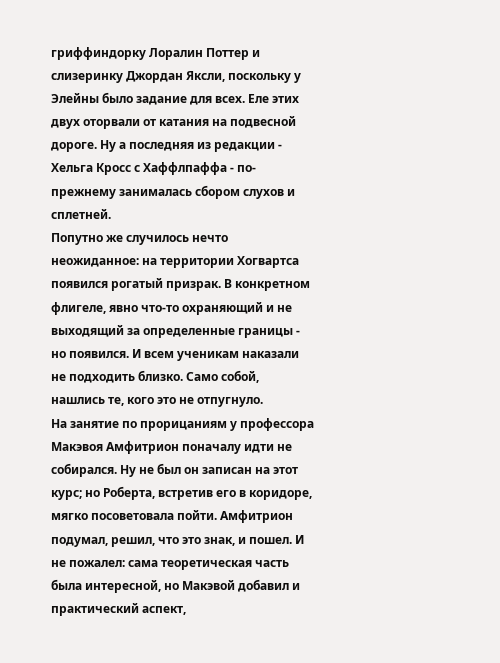гриффиндорку Лоралин Поттер и слизеринку Джордан Яксли, поскольку у Элейны было задание для всех. Еле этих двух оторвали от катания на подвесной дороге. Ну а последняя из редакции - Хельга Кросс с Хаффлпаффа - по-прежнему занималась сбором слухов и сплетней.
Попутно же случилось нечто неожиданное: на территории Хогвартса появился рогатый призрак. В конкретном флигеле, явно что-то охраняющий и не выходящий за определенные границы - но появился. И всем ученикам наказали не подходить близко. Само собой, нашлись те, кого это не отпугнуло.
На занятие по прорицаниям у профессора Макэвоя Амфитрион поначалу идти не собирался. Ну не был он записан на этот курс; но Роберта, встретив его в коридоре, мягко посоветовала пойти. Амфитрион подумал, решил, что это знак, и пошел. И не пожалел: сама теоретическая часть была интересной, но Макэвой добавил и практический аспект,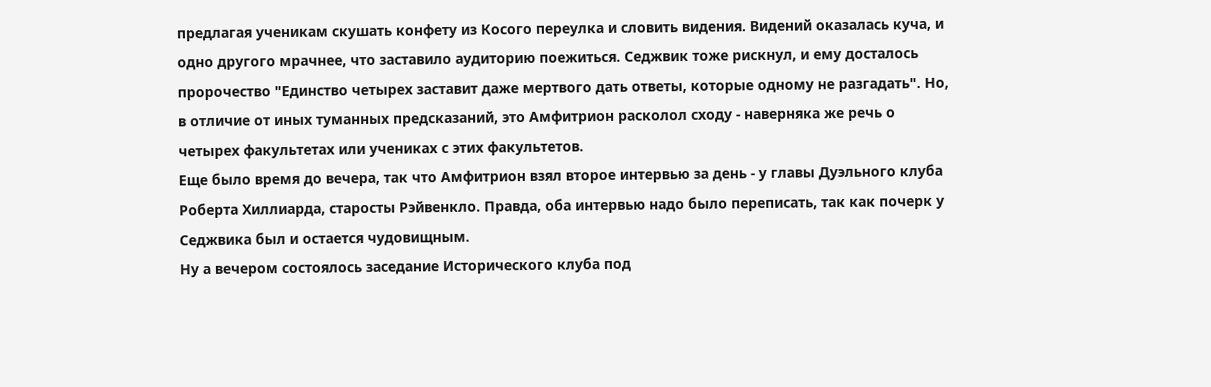предлагая ученикам скушать конфету из Косого переулка и словить видения. Видений оказалась куча, и одно другого мрачнее, что заставило аудиторию поежиться. Седжвик тоже рискнул, и ему досталось пророчество "Единство четырех заставит даже мертвого дать ответы, которые одному не разгадать". Но, в отличие от иных туманных предсказаний, это Амфитрион расколол сходу - наверняка же речь о четырех факультетах или учениках с этих факультетов.
Еще было время до вечера, так что Амфитрион взял второе интервью за день - у главы Дуэльного клуба Роберта Хиллиарда, старосты Рэйвенкло. Правда, оба интервью надо было переписать, так как почерк у Седжвика был и остается чудовищным.
Ну а вечером состоялось заседание Исторического клуба под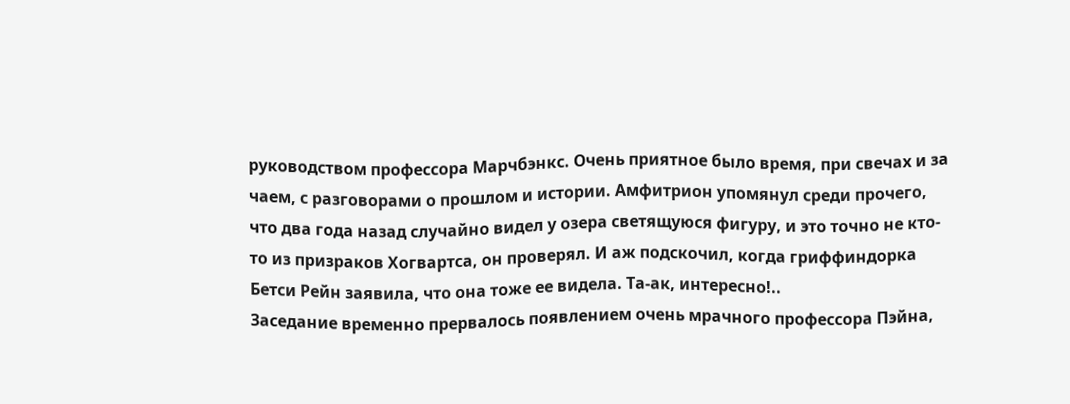руководством профессора Марчбэнкс. Очень приятное было время, при свечах и за чаем, с разговорами о прошлом и истории. Амфитрион упомянул среди прочего, что два года назад случайно видел у озера светящуюся фигуру, и это точно не кто-то из призраков Хогвартса, он проверял. И аж подскочил, когда гриффиндорка Бетси Рейн заявила, что она тоже ее видела. Та-ак, интересно!..
Заседание временно прервалось появлением очень мрачного профессора Пэйна,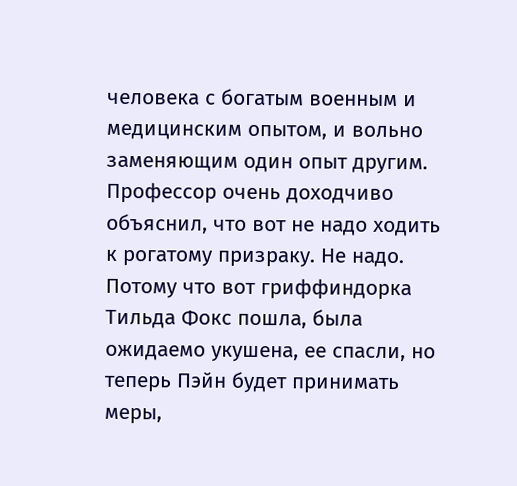человека с богатым военным и медицинским опытом, и вольно заменяющим один опыт другим. Профессор очень доходчиво объяснил, что вот не надо ходить к рогатому призраку. Не надо. Потому что вот гриффиндорка Тильда Фокс пошла, была ожидаемо укушена, ее спасли, но теперь Пэйн будет принимать меры,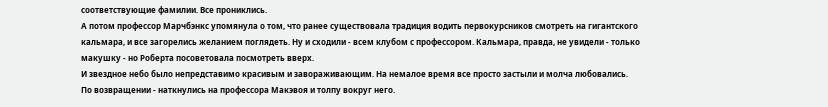соответствующие фамилии. Все прониклись.
А потом профессор Марчбэнкс упомянула о том, что ранее существовала традиция водить первокурсников смотреть на гигантского кальмара, и все загорелись желанием поглядеть. Ну и сходили - всем клубом с профессором. Кальмара, правда, не увидели - только макушку - но Роберта посоветовала посмотреть вверх.
И звездное небо было непредставимо красивым и завораживающим. На немалое время все просто застыли и молча любовались.
По возвращении - наткнулись на профессора Макэвоя и толпу вокруг него.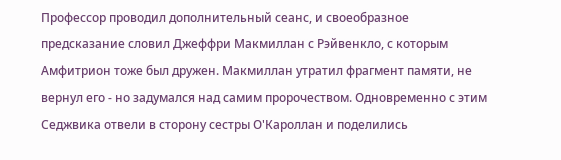Профессор проводил дополнительный сеанс, и своеобразное предсказание словил Джеффри Макмиллан с Рэйвенкло, с которым Амфитрион тоже был дружен. Макмиллан утратил фрагмент памяти, не вернул его - но задумался над самим пророчеством. Одновременно с этим Седжвика отвели в сторону сестры О'Кароллан и поделились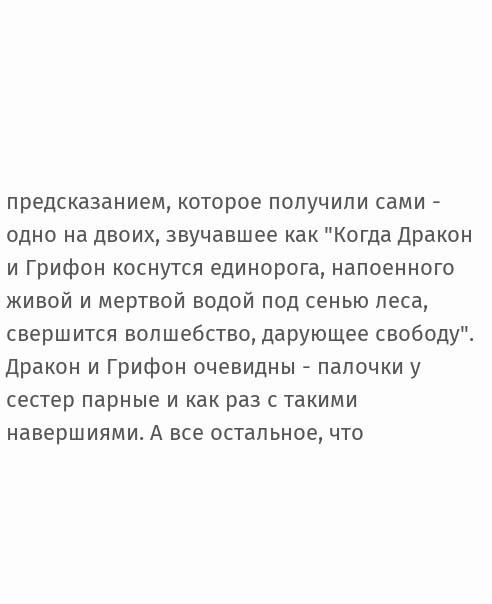предсказанием, которое получили сами - одно на двоих, звучавшее как "Когда Дракон и Грифон коснутся единорога, напоенного живой и мертвой водой под сенью леса, свершится волшебство, дарующее свободу". Дракон и Грифон очевидны - палочки у сестер парные и как раз с такими навершиями. А все остальное, что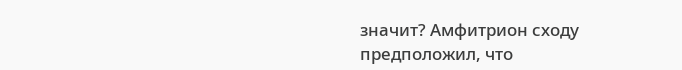значит? Амфитрион сходу предположил, что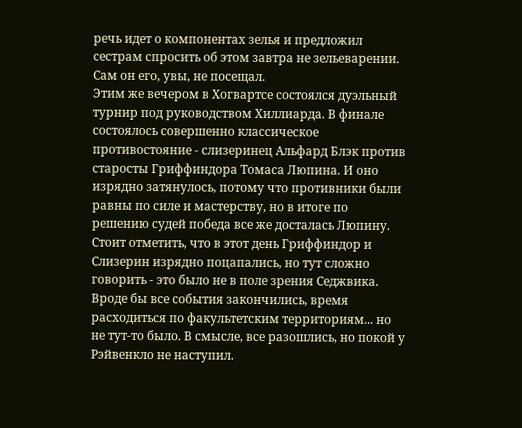речь идет о компонентах зелья и предложил сестрам спросить об этом завтра не зельеварении. Сам он его, увы, не посещал.
Этим же вечером в Хогвартсе состоялся дуэльный турнир под руководством Хиллиарда. В финале состоялось совершенно классическое противостояние - слизеринец Альфард Блэк против старосты Гриффиндора Томаса Люпина. И оно изрядно затянулось, потому что противники были равны по силе и мастерству, но в итоге по решению судей победа все же досталась Люпину.
Стоит отметить, что в этот день Гриффиндор и Слизерин изрядно поцапались, но тут сложно говорить - это было не в поле зрения Седжвика.
Вроде бы все события закончились, время расходиться по факультетским территориям... но не тут-то было. В смысле, все разошлись, но покой у Рэйвенкло не наступил.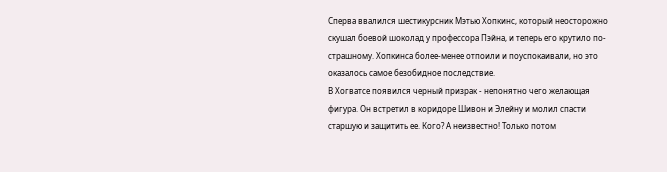Сперва ввалился шестикурсник Мэтью Хопкинс, который неосторожно скушал боевой шоколад у профессора Пэйна, и теперь его крутило по-страшному. Хопкинса более-менее отпоили и поуспокаивали, но это оказалось самое безобидное последствие.
В Хогватсе появился черный призрак - непонятно чего желающая фигура. Он встретил в коридоре Шивон и Элейну и молил спасти старшую и защитить ее. Кого? А неизвестно! Только потом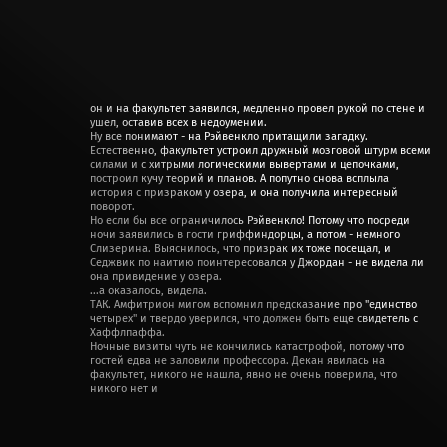он и на факультет заявился, медленно провел рукой по стене и ушел, оставив всех в недоумении.
Ну все понимают - на Рэйвенкло притащили загадку. Естественно, факультет устроил дружный мозговой штурм всеми силами и с хитрыми логическими вывертами и цепочками, построил кучу теорий и планов. А попутно снова всплыла история с призраком у озера, и она получила интересный поворот.
Но если бы все ограничилось Рэйвенкло! Потому что посреди ночи заявились в гости гриффиндорцы, а потом - немного Слизерина. Выяснилось, что призрак их тоже посещал, и Седжвик по наитию поинтересовался у Джордан - не видела ли она привидение у озера.
...а оказалось, видела.
ТАК. Амфитрион мигом вспомнил предсказание про "единство четырех" и твердо уверился, что должен быть еще свидетель с Хаффлпаффа.
Ночные визиты чуть не кончились катастрофой, потому что гостей едва не заловили профессора. Декан явилась на факультет, никого не нашла, явно не очень поверила, что никого нет и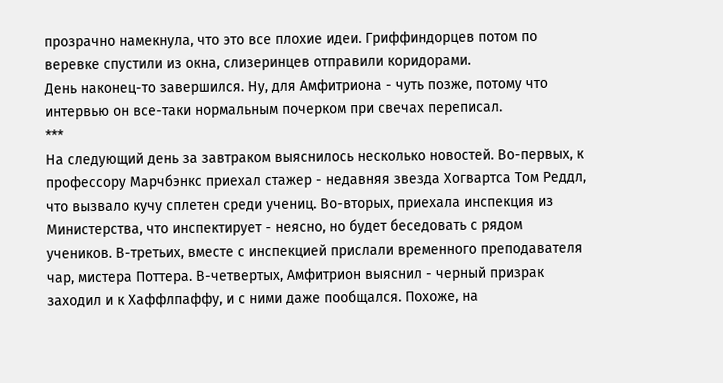прозрачно намекнула, что это все плохие идеи. Гриффиндорцев потом по веревке спустили из окна, слизеринцев отправили коридорами.
День наконец-то завершился. Ну, для Амфитриона - чуть позже, потому что интервью он все-таки нормальным почерком при свечах переписал.
***
На следующий день за завтраком выяснилось несколько новостей. Во-первых, к профессору Марчбэнкс приехал стажер - недавняя звезда Хогвартса Том Реддл, что вызвало кучу сплетен среди учениц. Во-вторых, приехала инспекция из Министерства, что инспектирует - неясно, но будет беседовать с рядом учеников. В-третьих, вместе с инспекцией прислали временного преподавателя чар, мистера Поттера. В-четвертых, Амфитрион выяснил - черный призрак заходил и к Хаффлпаффу, и с ними даже пообщался. Похоже, на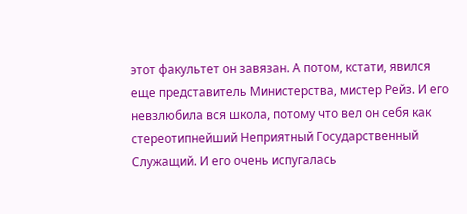этот факультет он завязан. А потом, кстати, явился еще представитель Министерства, мистер Рейз. И его невзлюбила вся школа, потому что вел он себя как стереотипнейший Неприятный Государственный Служащий. И его очень испугалась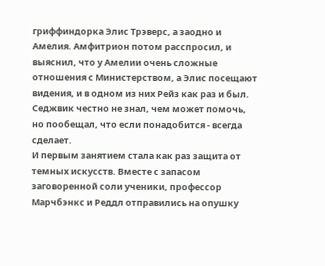гриффиндорка Элис Трэверс, а заодно и Амелия. Амфитрион потом расспросил, и выяснил, что у Амелии очень сложные отношения с Министерством, а Элис посещают видения, и в одном из них Рейз как раз и был. Седжвик честно не знал, чем может помочь, но пообещал, что если понадобится - всегда сделает.
И первым занятием стала как раз защита от темных искусств. Вместе с запасом заговоренной соли ученики, профессор Марчбэнкс и Реддл отправились на опушку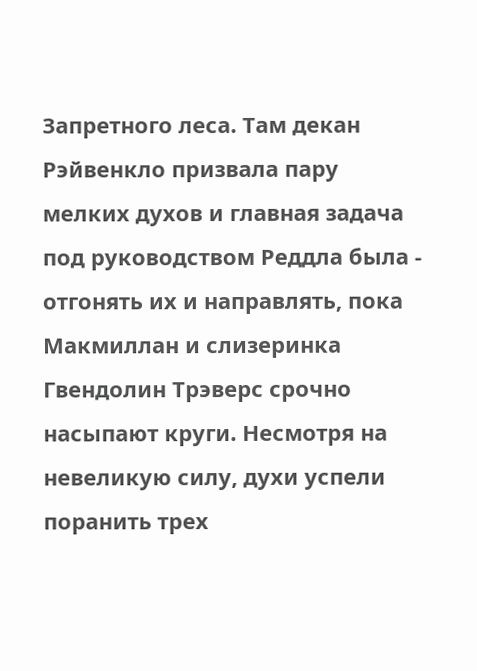Запретного леса. Там декан Рэйвенкло призвала пару мелких духов и главная задача под руководством Реддла была - отгонять их и направлять, пока Макмиллан и слизеринка Гвендолин Трэверс срочно насыпают круги. Несмотря на невеликую силу, духи успели поранить трех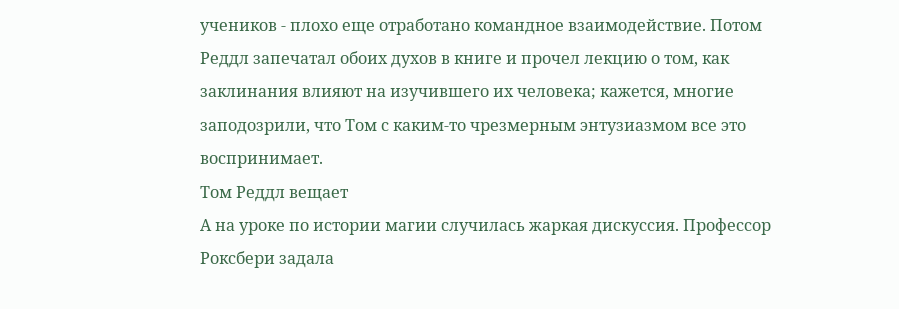учеников - плохо еще отработано командное взаимодействие. Потом Реддл запечатал обоих духов в книге и прочел лекцию о том, как заклинания влияют на изучившего их человека; кажется, многие заподозрили, что Том с каким-то чрезмерным энтузиазмом все это воспринимает.
Том Реддл вещает
А на уроке по истории магии случилась жаркая дискуссия. Профессор Роксбери задала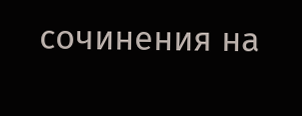сочинения на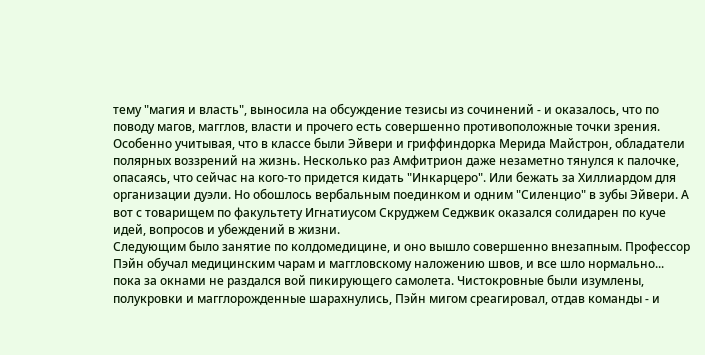тему "магия и власть", выносила на обсуждение тезисы из сочинений - и оказалось, что по поводу магов, магглов, власти и прочего есть совершенно противоположные точки зрения. Особенно учитывая, что в классе были Эйвери и гриффиндорка Мерида Майстрон, обладатели полярных воззрений на жизнь. Несколько раз Амфитрион даже незаметно тянулся к палочке, опасаясь, что сейчас на кого-то придется кидать "Инкарцеро". Или бежать за Хиллиардом для организации дуэли. Но обошлось вербальным поединком и одним "Силенцио" в зубы Эйвери. А вот с товарищем по факультету Игнатиусом Скруджем Седжвик оказался солидарен по куче идей, вопросов и убеждений в жизни.
Следующим было занятие по колдомедицине, и оно вышло совершенно внезапным. Профессор Пэйн обучал медицинским чарам и маггловскому наложению швов, и все шло нормально... пока за окнами не раздался вой пикирующего самолета. Чистокровные были изумлены, полукровки и магглорожденные шарахнулись, Пэйн мигом среагировал, отдав команды - и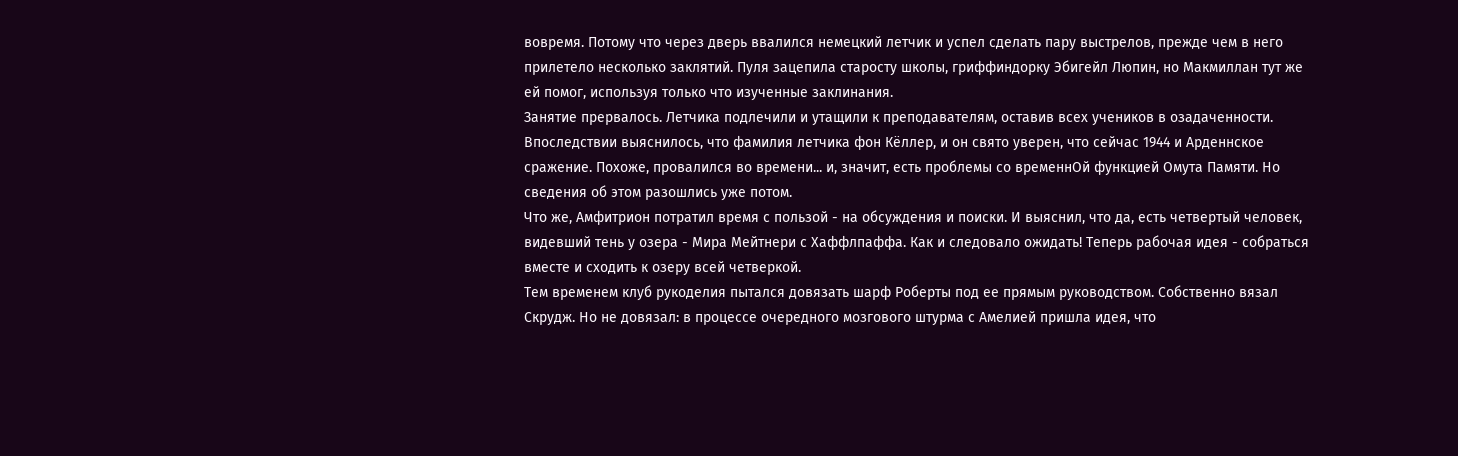вовремя. Потому что через дверь ввалился немецкий летчик и успел сделать пару выстрелов, прежде чем в него прилетело несколько заклятий. Пуля зацепила старосту школы, гриффиндорку Эбигейл Люпин, но Макмиллан тут же ей помог, используя только что изученные заклинания.
Занятие прервалось. Летчика подлечили и утащили к преподавателям, оставив всех учеников в озадаченности. Впоследствии выяснилось, что фамилия летчика фон Кёллер, и он свято уверен, что сейчас 1944 и Арденнское сражение. Похоже, провалился во времени... и, значит, есть проблемы со временнОй функцией Омута Памяти. Но сведения об этом разошлись уже потом.
Что же, Амфитрион потратил время с пользой - на обсуждения и поиски. И выяснил, что да, есть четвертый человек, видевший тень у озера - Мира Мейтнери с Хаффлпаффа. Как и следовало ожидать! Теперь рабочая идея - собраться вместе и сходить к озеру всей четверкой.
Тем временем клуб рукоделия пытался довязать шарф Роберты под ее прямым руководством. Собственно вязал Скрудж. Но не довязал: в процессе очередного мозгового штурма с Амелией пришла идея, что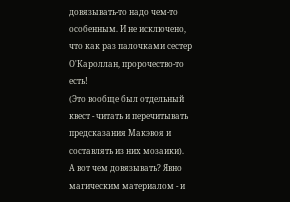довязывать-то надо чем-то особенным. И не исключено, что как раз палочками сестер О'Кароллан, пророчество-то есть!
(Это вообще был отдельный квест - читать и перечитывать предсказания Макэвоя и составлять из них мозаики).
А вот чем довязывать? Явно магическим материалом - и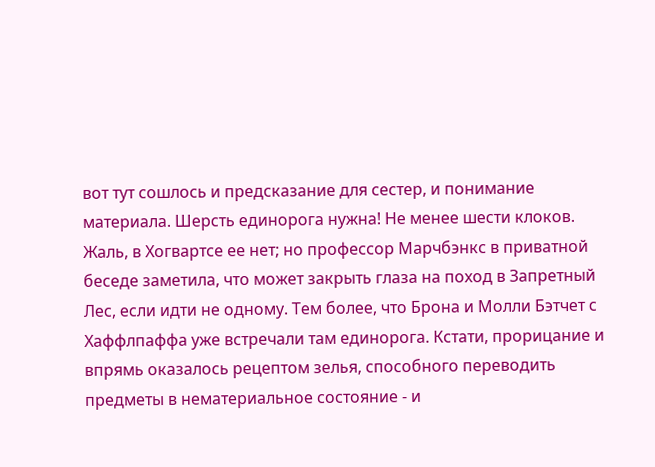вот тут сошлось и предсказание для сестер, и понимание материала. Шерсть единорога нужна! Не менее шести клоков. Жаль, в Хогвартсе ее нет; но профессор Марчбэнкс в приватной беседе заметила, что может закрыть глаза на поход в Запретный Лес, если идти не одному. Тем более, что Брона и Молли Бэтчет с Хаффлпаффа уже встречали там единорога. Кстати, прорицание и впрямь оказалось рецептом зелья, способного переводить предметы в нематериальное состояние - и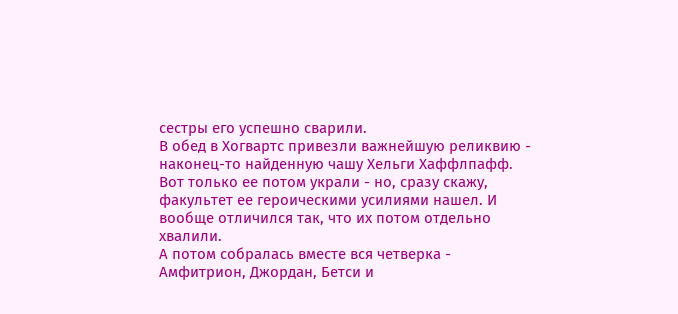сестры его успешно сварили.
В обед в Хогвартс привезли важнейшую реликвию - наконец-то найденную чашу Хельги Хаффлпафф. Вот только ее потом украли - но, сразу скажу, факультет ее героическими усилиями нашел. И вообще отличился так, что их потом отдельно хвалили.
А потом собралась вместе вся четверка - Амфитрион, Джордан, Бетси и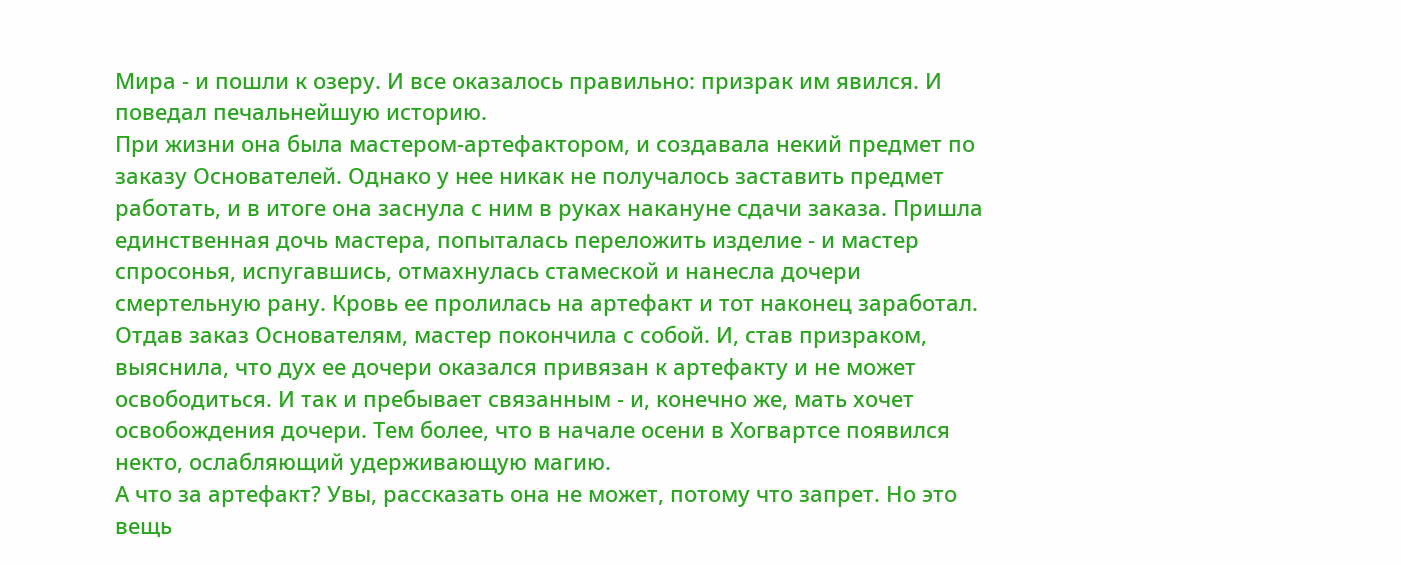Мира - и пошли к озеру. И все оказалось правильно: призрак им явился. И поведал печальнейшую историю.
При жизни она была мастером-артефактором, и создавала некий предмет по заказу Основателей. Однако у нее никак не получалось заставить предмет работать, и в итоге она заснула с ним в руках накануне сдачи заказа. Пришла единственная дочь мастера, попыталась переложить изделие - и мастер спросонья, испугавшись, отмахнулась стамеской и нанесла дочери смертельную рану. Кровь ее пролилась на артефакт и тот наконец заработал.
Отдав заказ Основателям, мастер покончила с собой. И, став призраком, выяснила, что дух ее дочери оказался привязан к артефакту и не может освободиться. И так и пребывает связанным - и, конечно же, мать хочет освобождения дочери. Тем более, что в начале осени в Хогвартсе появился некто, ослабляющий удерживающую магию.
А что за артефакт? Увы, рассказать она не может, потому что запрет. Но это вещь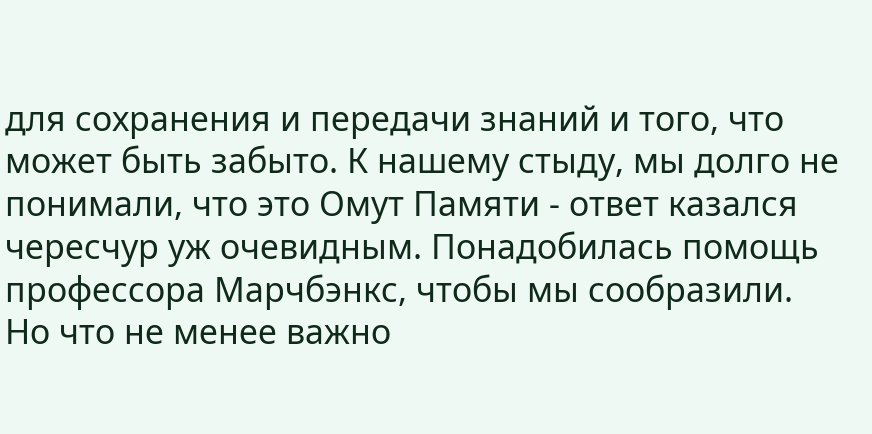для сохранения и передачи знаний и того, что может быть забыто. К нашему стыду, мы долго не понимали, что это Омут Памяти - ответ казался чересчур уж очевидным. Понадобилась помощь профессора Марчбэнкс, чтобы мы сообразили.
Но что не менее важно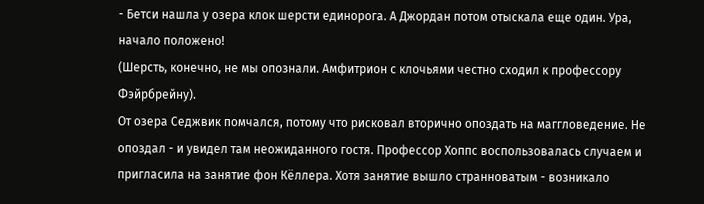- Бетси нашла у озера клок шерсти единорога. А Джордан потом отыскала еще один. Ура, начало положено!
(Шерсть, конечно, не мы опознали. Амфитрион с клочьями честно сходил к профессору Фэйрбрейну).
От озера Седжвик помчался, потому что рисковал вторично опоздать на маггловедение. Не опоздал - и увидел там неожиданного гостя. Профессор Хоппс воспользовалась случаем и пригласила на занятие фон Кёллера. Хотя занятие вышло странноватым - возникало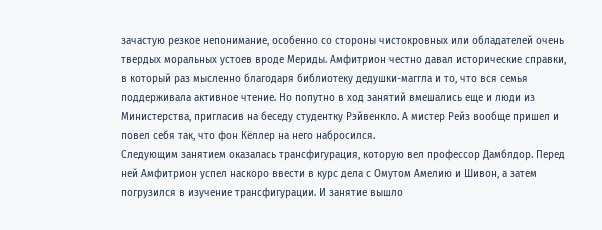зачастую резкое непонимание, особенно со стороны чистокровных или обладателей очень твердых моральных устоев вроде Мериды. Амфитрион честно давал исторические справки, в который раз мысленно благодаря библиотеку дедушки-маггла и то, что вся семья поддерживала активное чтение. Но попутно в ход занятий вмешались еще и люди из Министерства, пригласив на беседу студентку Рэйвенкло. А мистер Рейз вообще пришел и повел себя так, что фон Кёллер на него набросился.
Следующим занятием оказалась трансфигурация, которую вел профессор Дамблдор. Перед ней Амфитрион успел наскоро ввести в курс дела с Омутом Амелию и Шивон, а затем погрузился в изучение трансфигурации. И занятие вышло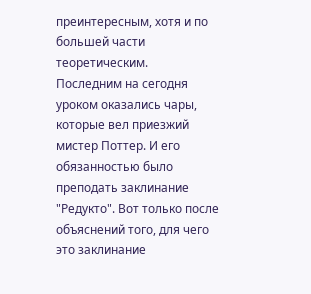преинтересным, хотя и по большей части теоретическим.
Последним на сегодня уроком оказались чары, которые вел приезжий мистер Поттер. И его обязанностью было преподать заклинание "Редукто". Вот только после объяснений того, для чего это заклинание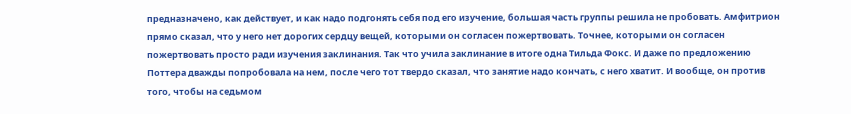предназначено, как действует, и как надо подгонять себя под его изучение, большая часть группы решила не пробовать. Амфитрион прямо сказал, что у него нет дорогих сердцу вещей, которыми он согласен пожертвовать. Точнее, которыми он согласен пожертвовать просто ради изучения заклинания. Так что учила заклинание в итоге одна Тильда Фокс. И даже по предложению Поттера дважды попробовала на нем, после чего тот твердо сказал, что занятие надо кончать, с него хватит. И вообще, он против того, чтобы на седьмом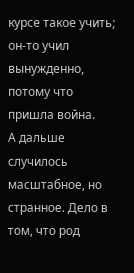курсе такое учить; он-то учил вынужденно, потому что пришла война.
А дальше случилось масштабное, но странное. Дело в том, что род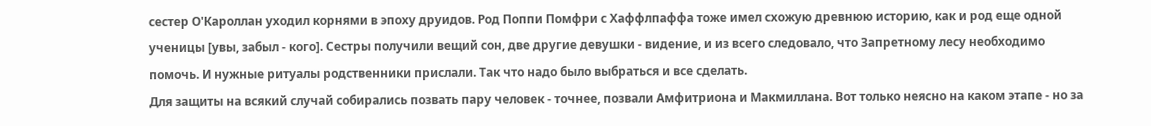сестер О'Кароллан уходил корнями в эпоху друидов. Род Поппи Помфри с Хаффлпаффа тоже имел схожую древнюю историю, как и род еще одной ученицы [увы, забыл - кого]. Сестры получили вещий сон, две другие девушки - видение, и из всего следовало, что Запретному лесу необходимо помочь. И нужные ритуалы родственники прислали. Так что надо было выбраться и все сделать.
Для защиты на всякий случай собирались позвать пару человек - точнее, позвали Амфитриона и Макмиллана. Вот только неясно на каком этапе - но за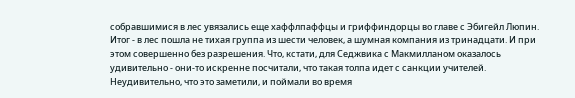собравшимися в лес увязались еще хаффлпаффцы и гриффиндорцы во главе с Эбигейл Люпин. Итог - в лес пошла не тихая группа из шести человек, а шумная компания из тринадцати. И при этом совершенно без разрешения. Что, кстати, для Седжвика с Макмилланом оказалось удивительно - они-то искренне посчитали, что такая толпа идет с санкции учителей. Неудивительно, что это заметили, и поймали во время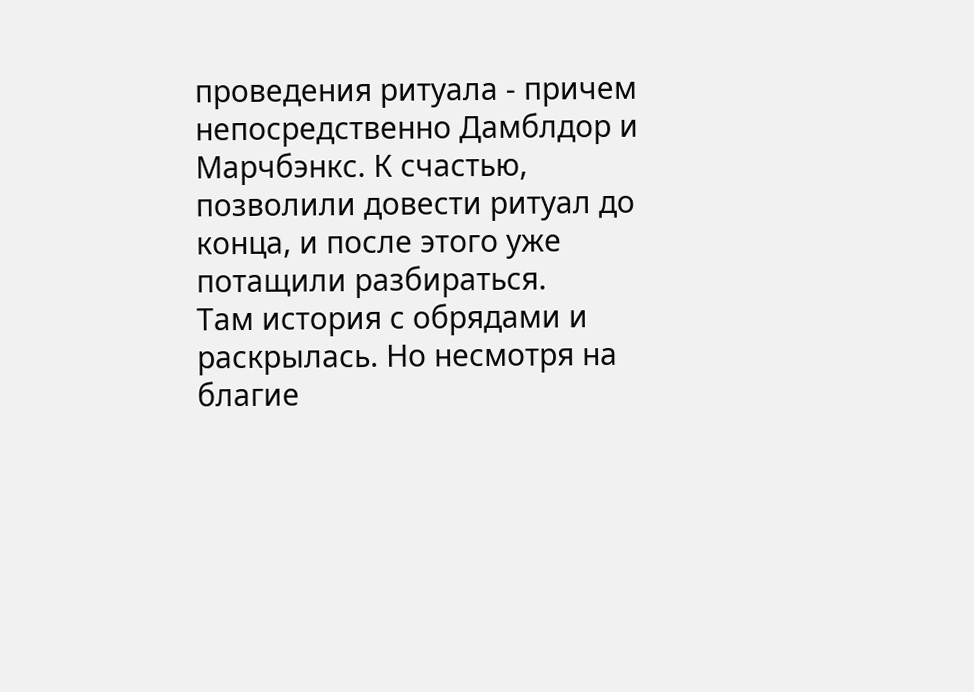проведения ритуала - причем непосредственно Дамблдор и Марчбэнкс. К счастью, позволили довести ритуал до конца, и после этого уже потащили разбираться.
Там история с обрядами и раскрылась. Но несмотря на благие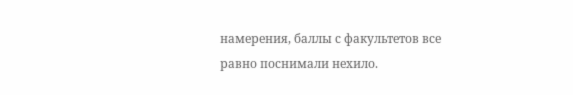намерения, баллы с факультетов все равно поснимали нехило.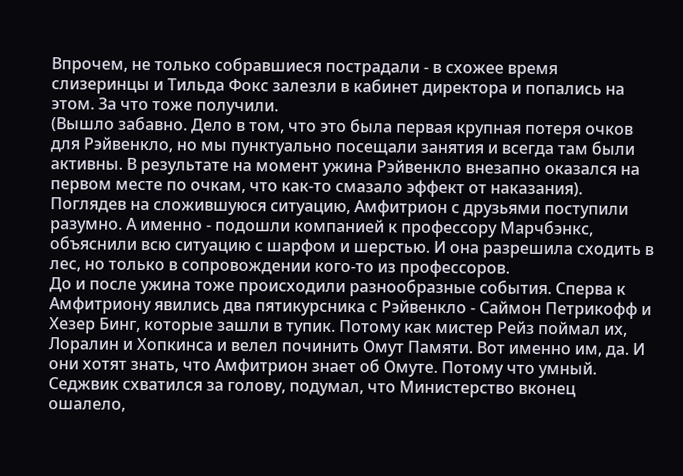Впрочем, не только собравшиеся пострадали - в схожее время слизеринцы и Тильда Фокс залезли в кабинет директора и попались на этом. За что тоже получили.
(Вышло забавно. Дело в том, что это была первая крупная потеря очков для Рэйвенкло, но мы пунктуально посещали занятия и всегда там были активны. В результате на момент ужина Рэйвенкло внезапно оказался на первом месте по очкам, что как-то смазало эффект от наказания).
Поглядев на сложившуюся ситуацию, Амфитрион с друзьями поступили разумно. А именно - подошли компанией к профессору Марчбэнкс, объяснили всю ситуацию с шарфом и шерстью. И она разрешила сходить в лес, но только в сопровождении кого-то из профессоров.
До и после ужина тоже происходили разнообразные события. Сперва к Амфитриону явились два пятикурсника с Рэйвенкло - Саймон Петрикофф и Хезер Бинг, которые зашли в тупик. Потому как мистер Рейз поймал их, Лоралин и Хопкинса и велел починить Омут Памяти. Вот именно им, да. И они хотят знать, что Амфитрион знает об Омуте. Потому что умный.
Седжвик схватился за голову, подумал, что Министерство вконец ошалело,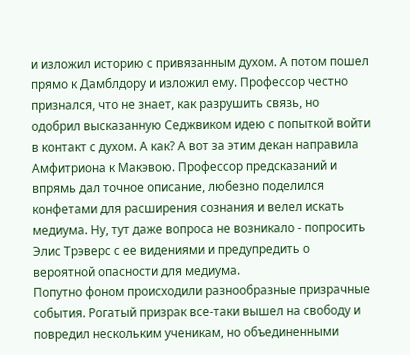и изложил историю с привязанным духом. А потом пошел прямо к Дамблдору и изложил ему. Профессор честно признался, что не знает, как разрушить связь, но одобрил высказанную Седжвиком идею с попыткой войти в контакт с духом. А как? А вот за этим декан направила Амфитриона к Макэвою. Профессор предсказаний и впрямь дал точное описание, любезно поделился конфетами для расширения сознания и велел искать медиума. Ну, тут даже вопроса не возникало - попросить Элис Трэверс с ее видениями и предупредить о вероятной опасности для медиума.
Попутно фоном происходили разнообразные призрачные события. Рогатый призрак все-таки вышел на свободу и повредил нескольким ученикам, но объединенными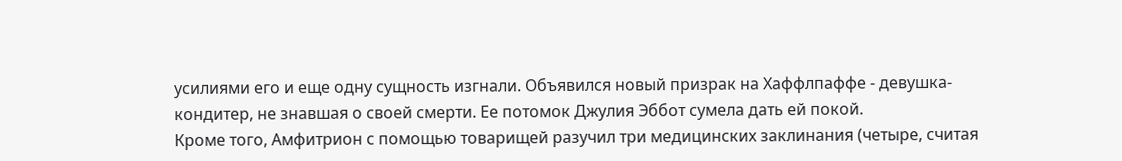усилиями его и еще одну сущность изгнали. Объявился новый призрак на Хаффлпаффе - девушка-кондитер, не знавшая о своей смерти. Ее потомок Джулия Эббот сумела дать ей покой.
Кроме того, Амфитрион с помощью товарищей разучил три медицинских заклинания (четыре, считая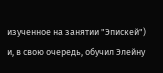изученное на занятии "Эпискей") и, в свою очередь, обучил Элейну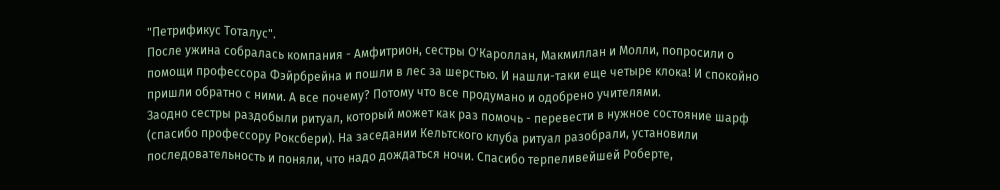"Петрификус Тоталус".
После ужина собралась компания - Амфитрион, сестры О'Кароллан, Макмиллан и Молли, попросили о помощи профессора Фэйрбрейна и пошли в лес за шерстью. И нашли-таки еще четыре клока! И спокойно пришли обратно с ними. А все почему? Потому что все продумано и одобрено учителями.
Заодно сестры раздобыли ритуал, который может как раз помочь - перевести в нужное состояние шарф (спасибо профессору Роксбери). На заседании Кельтского клуба ритуал разобрали, установили последовательность и поняли, что надо дождаться ночи. Спасибо терпеливейшей Роберте,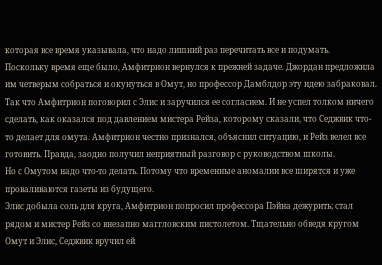которая все время указывала, что надо лишний раз перечитать все и подумать.
Поскольку время еще было, Амфитрион вернулся к прежней задаче. Джордан предложила им четверым собраться и окунуться в Омут, но профессор Дамблдор эту идею забраковал. Так что Амфитрион поговорил с Элис и заручился ее согласием. И не успел толком ничего сделать, как оказался под давлением мистера Рейза, которому сказали, что Седжвик что-то делает для омута. Амфитрион честно признался, объяснил ситуацию, и Рейз велел все готовить. Правда, заодно получил неприятный разговор с руководством школы.
Но с Омутом надо что-то делать. Потому что временные аномалии все ширятся и уже проваливаются газеты из будущего.
Элис добыла соль для круга, Амфитрион попросил профессора Пэйна дежурить; стал рядом и мистер Рейз со внезапно маггловским пистолетом. Тщательно обведя кругом Омут и Элис, Седжвик вручил ей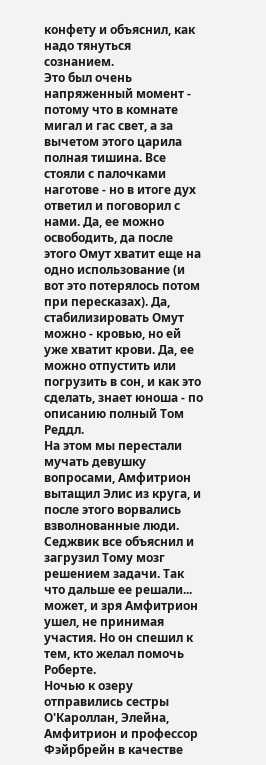конфету и объяснил, как надо тянуться сознанием.
Это был очень напряженный момент - потому что в комнате мигал и гас свет, а за вычетом этого царила полная тишина. Все стояли с палочками наготове - но в итоге дух ответил и поговорил с нами. Да, ее можно освободить, да после этого Омут хватит еще на одно использование (и вот это потерялось потом при пересказах). Да, стабилизировать Омут можно - кровью, но ей уже хватит крови. Да, ее можно отпустить или погрузить в сон, и как это сделать, знает юноша - по описанию полный Том Реддл.
На этом мы перестали мучать девушку вопросами, Амфитрион вытащил Элис из круга, и после этого ворвались взволнованные люди. Седжвик все объяснил и загрузил Тому мозг решением задачи. Так что дальше ее решали... может, и зря Амфитрион ушел, не принимая участия. Но он спешил к тем, кто желал помочь Роберте.
Ночью к озеру отправились сестры О'Кароллан, Элейна, Амфитрион и профессор Фэйрбрейн в качестве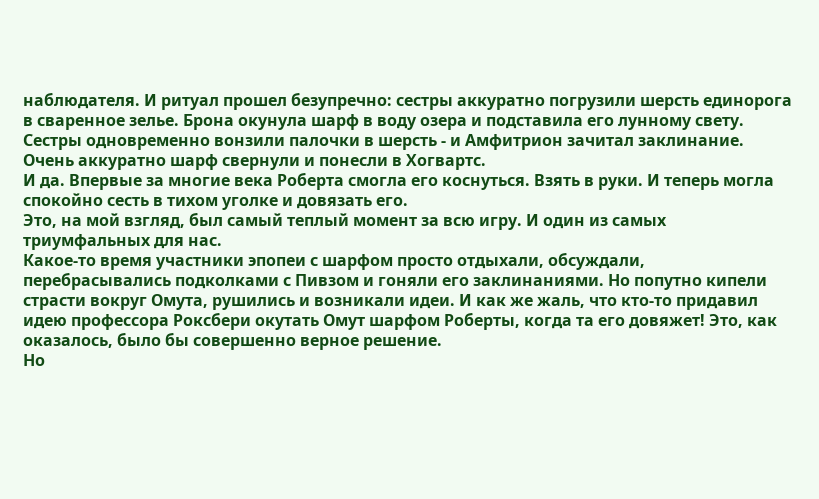наблюдателя. И ритуал прошел безупречно: сестры аккуратно погрузили шерсть единорога в сваренное зелье. Брона окунула шарф в воду озера и подставила его лунному свету. Сестры одновременно вонзили палочки в шерсть - и Амфитрион зачитал заклинание. Очень аккуратно шарф свернули и понесли в Хогвартс.
И да. Впервые за многие века Роберта смогла его коснуться. Взять в руки. И теперь могла спокойно сесть в тихом уголке и довязать его.
Это, на мой взгляд, был самый теплый момент за всю игру. И один из самых триумфальных для нас.
Какое-то время участники эпопеи с шарфом просто отдыхали, обсуждали, перебрасывались подколками с Пивзом и гоняли его заклинаниями. Но попутно кипели страсти вокруг Омута, рушились и возникали идеи. И как же жаль, что кто-то придавил идею профессора Роксбери окутать Омут шарфом Роберты, когда та его довяжет! Это, как оказалось, было бы совершенно верное решение.
Но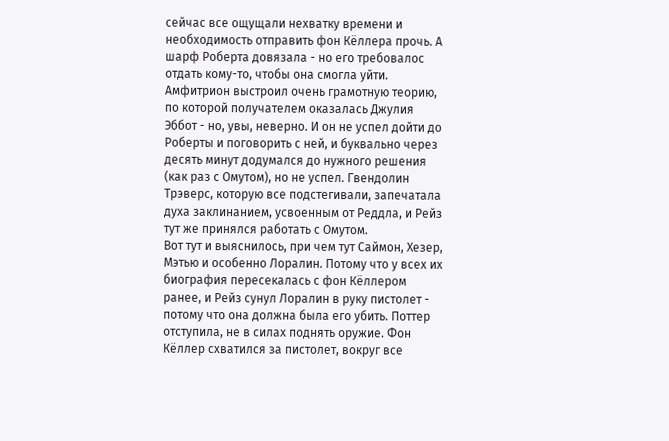сейчас все ощущали нехватку времени и необходимость отправить фон Кёллера прочь. А шарф Роберта довязала - но его требовалос отдать кому-то, чтобы она смогла уйти. Амфитрион выстроил очень грамотную теорию, по которой получателем оказалась Джулия Эббот - но, увы, неверно. И он не успел дойти до Роберты и поговорить с ней, и буквально через десять минут додумался до нужного решения (как раз с Омутом), но не успел. Гвендолин Трэверс, которую все подстегивали, запечатала духа заклинанием, усвоенным от Реддла, и Рейз тут же принялся работать с Омутом.
Вот тут и выяснилось, при чем тут Саймон, Хезер, Мэтью и особенно Лоралин. Потому что у всех их биография пересекалась с фон Кёллером ранее, и Рейз сунул Лоралин в руку пистолет - потому что она должна была его убить. Поттер отступила, не в силах поднять оружие. Фон Кёллер схватился за пистолет, вокруг все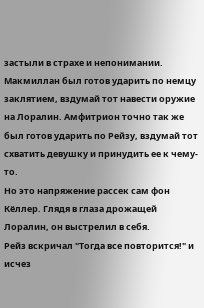застыли в страхе и непонимании. Макмиллан был готов ударить по немцу заклятием, вздумай тот навести оружие на Лоралин. Амфитрион точно так же был готов ударить по Рейзу, вздумай тот схватить девушку и принудить ее к чему-то.
Но это напряжение рассек сам фон Кёллер. Глядя в глаза дрожащей Лоралин, он выстрелил в себя.
Рейз вскричал "Тогда все повторится!" и исчез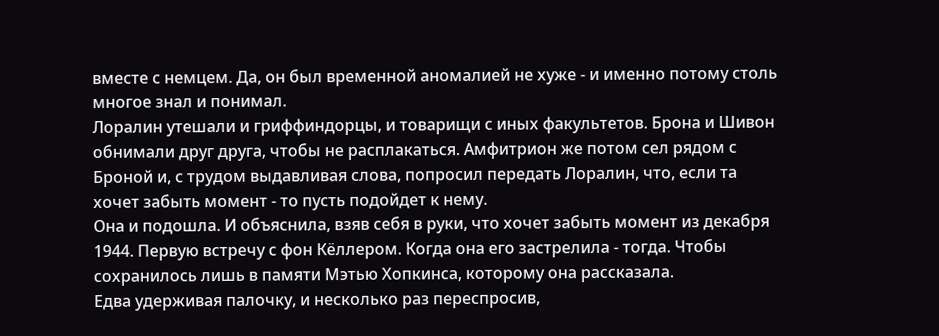вместе с немцем. Да, он был временной аномалией не хуже - и именно потому столь многое знал и понимал.
Лоралин утешали и гриффиндорцы, и товарищи с иных факультетов. Брона и Шивон обнимали друг друга, чтобы не расплакаться. Амфитрион же потом сел рядом с Броной и, с трудом выдавливая слова, попросил передать Лоралин, что, если та хочет забыть момент - то пусть подойдет к нему.
Она и подошла. И объяснила, взяв себя в руки, что хочет забыть момент из декабря 1944. Первую встречу с фон Кёллером. Когда она его застрелила - тогда. Чтобы сохранилось лишь в памяти Мэтью Хопкинса, которому она рассказала.
Едва удерживая палочку, и несколько раз переспросив,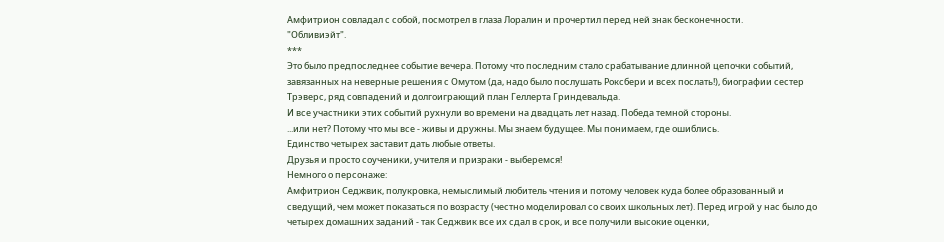Амфитрион совладал с собой, посмотрел в глаза Лоралин и прочертил перед ней знак бесконечности.
"Обливиэйт".
***
Это было предпоследнее событие вечера. Потому что последним стало срабатывание длинной цепочки событий, завязанных на неверные решения с Омутом (да, надо было послушать Роксбери и всех послать!), биографии сестер Трэверс, ряд совпадений и долгоиграющий план Геллерта Гриндевальда.
И все участники этих событий рухнули во времени на двадцать лет назад. Победа темной стороны.
...или нет? Потому что мы все - живы и дружны. Мы знаем будущее. Мы понимаем, где ошиблись.
Единство четырех заставит дать любые ответы.
Друзья и просто соученики, учителя и призраки - выберемся!
Немного о персонаже:
Амфитрион Седжвик, полукровка, немыслимый любитель чтения и потому человек куда более образованный и сведущий, чем может показаться по возрасту (честно моделировал со своих школьных лет). Перед игрой у нас было до четырех домашних заданий - так Седжвик все их сдал в срок, и все получили высокие оценки,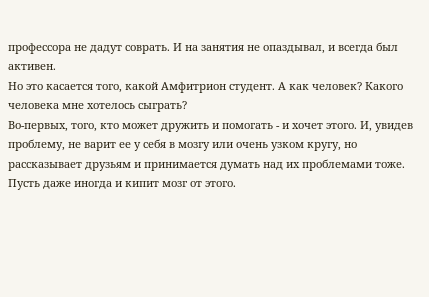профессора не дадут соврать. И на занятия не опаздывал, и всегда был активен.
Но это касается того, какой Амфитрион студент. А как человек? Какого человека мне хотелось сыграть?
Во-первых, того, кто может дружить и помогать - и хочет этого. И, увидев проблему, не варит ее у себя в мозгу или очень узком кругу, но рассказывает друзьям и принимается думать над их проблемами тоже. Пусть даже иногда и кипит мозг от этого.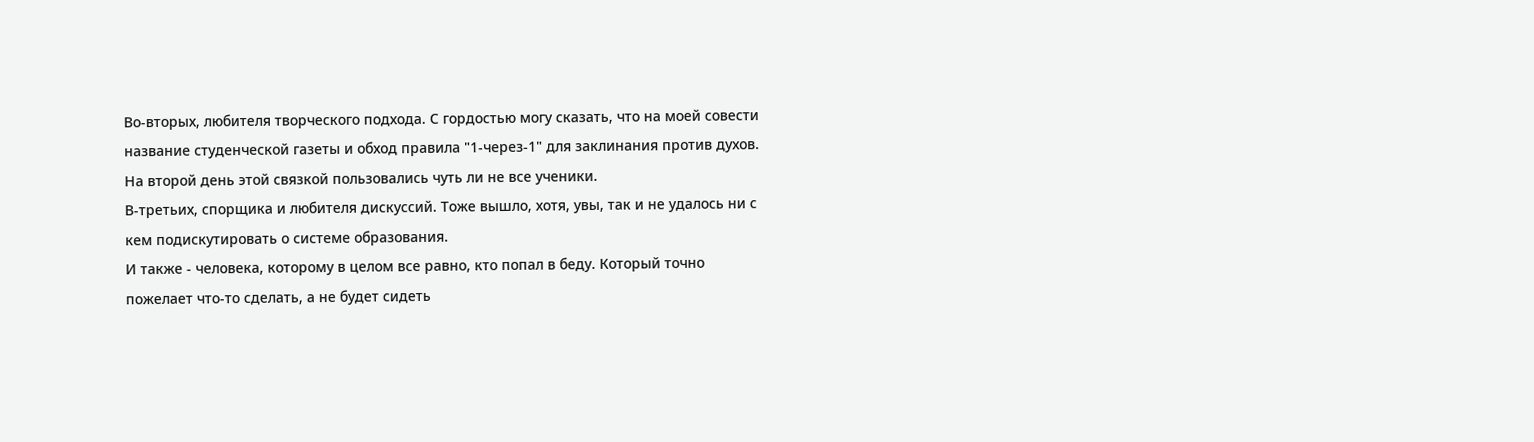Во-вторых, любителя творческого подхода. С гордостью могу сказать, что на моей совести название студенческой газеты и обход правила "1-через-1" для заклинания против духов. На второй день этой связкой пользовались чуть ли не все ученики.
В-третьих, спорщика и любителя дискуссий. Тоже вышло, хотя, увы, так и не удалось ни с кем подискутировать о системе образования.
И также - человека, которому в целом все равно, кто попал в беду. Который точно пожелает что-то сделать, а не будет сидеть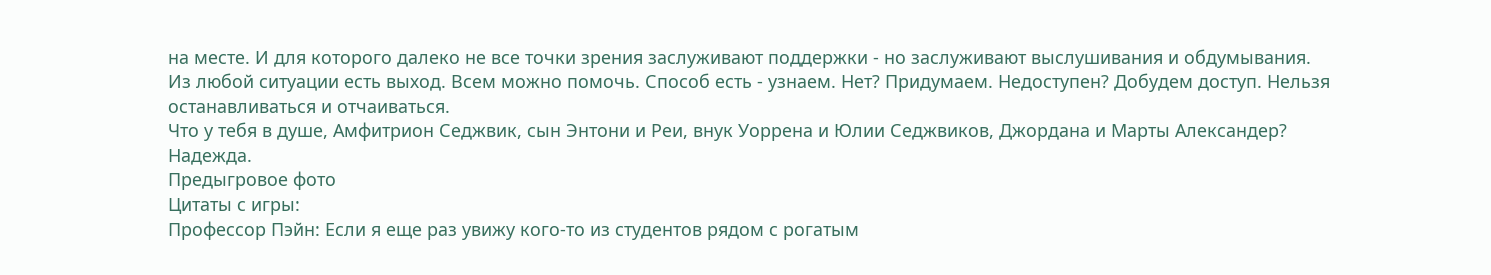на месте. И для которого далеко не все точки зрения заслуживают поддержки - но заслуживают выслушивания и обдумывания.
Из любой ситуации есть выход. Всем можно помочь. Способ есть - узнаем. Нет? Придумаем. Недоступен? Добудем доступ. Нельзя останавливаться и отчаиваться.
Что у тебя в душе, Амфитрион Седжвик, сын Энтони и Реи, внук Уоррена и Юлии Седжвиков, Джордана и Марты Александер?
Надежда.
Предыгровое фото
Цитаты с игры:
Профессор Пэйн: Если я еще раз увижу кого-то из студентов рядом с рогатым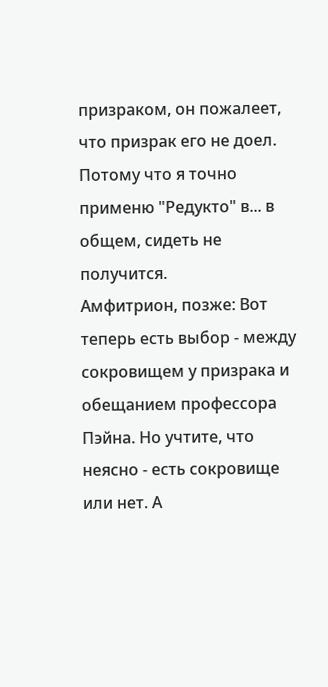призраком, он пожалеет, что призрак его не доел. Потому что я точно применю "Редукто" в... в общем, сидеть не получится.
Амфитрион, позже: Вот теперь есть выбор - между сокровищем у призрака и обещанием профессора Пэйна. Но учтите, что неясно - есть сокровище или нет. А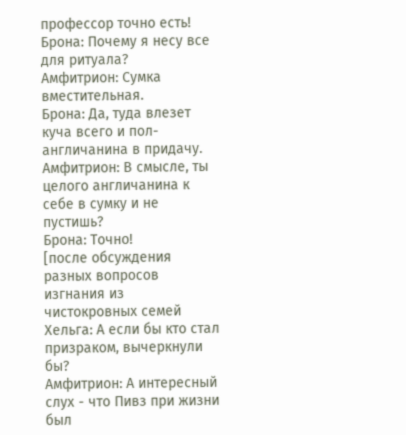профессор точно есть!
Брона: Почему я несу все для ритуала?
Амфитрион: Сумка вместительная.
Брона: Да, туда влезет куча всего и пол-англичанина в придачу.
Амфитрион: В смысле, ты целого англичанина к себе в сумку и не пустишь?
Брона: Точно!
[после обсуждения разных вопросов изгнания из чистокровных семей
Хельга: А если бы кто стал призраком, вычеркнули бы?
Амфитрион: А интересный слух - что Пивз при жизни был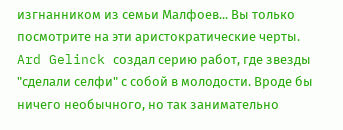изгнанником из семьи Малфоев... Вы только посмотрите на эти аристократические черты.
Ard Gelinck создал серию работ, где звезды "сделали селфи" с собой в молодости. Вроде бы ничего необычного, но так занимательно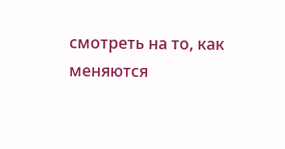смотреть на то, как меняются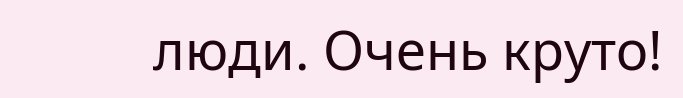люди. Очень круто!